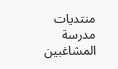منتديات مدرسة المشاغبين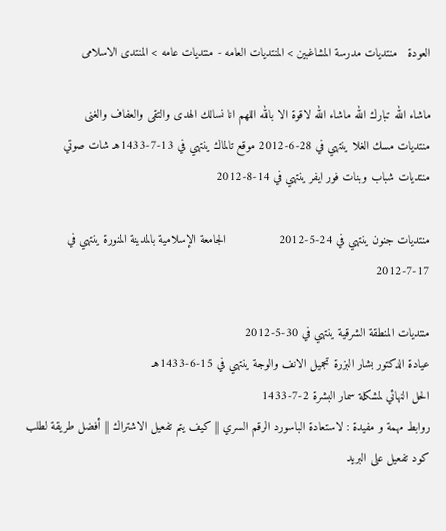العودة   منتديات مدرسة المشاغبين > المنتديات العامه - منتديات عامه > المنتدى الاسلامى

ماشاء الله تبارك الله ماشاء الله لاقوة الا بالله اللهم انا نسالك الهدى والتقى والعفاف والغنى
منتديات مسك الغلا ينتهي في 28-6-2012 موقع تالماك ينتهي في 13-7-1433هـ شات صوتي
منتديات شباب وبنات فور ايفر ينتهي في 14-8-2012

منتديات جنون ينتهي في 24-5-2012               الجامعة الإسلامية بالمدينة المنورة ينتهي في 17-7-2012

منتديات المنطقة الشرقية ينتهي في 30-5-2012
عيادة الدكتور بشار البزرة تجميل الانف والوجة ينتهي في 15-6-1433هـ
الحل النهائي لمشكلة سمار البشرة 2-7-1433
روابط مهمة و مفيدة : لاستعادة الباسورد الرقم السري || كيف يتم تفعيل الاشتراك || أفضل طريقة لطلب كود تفعيل على البريد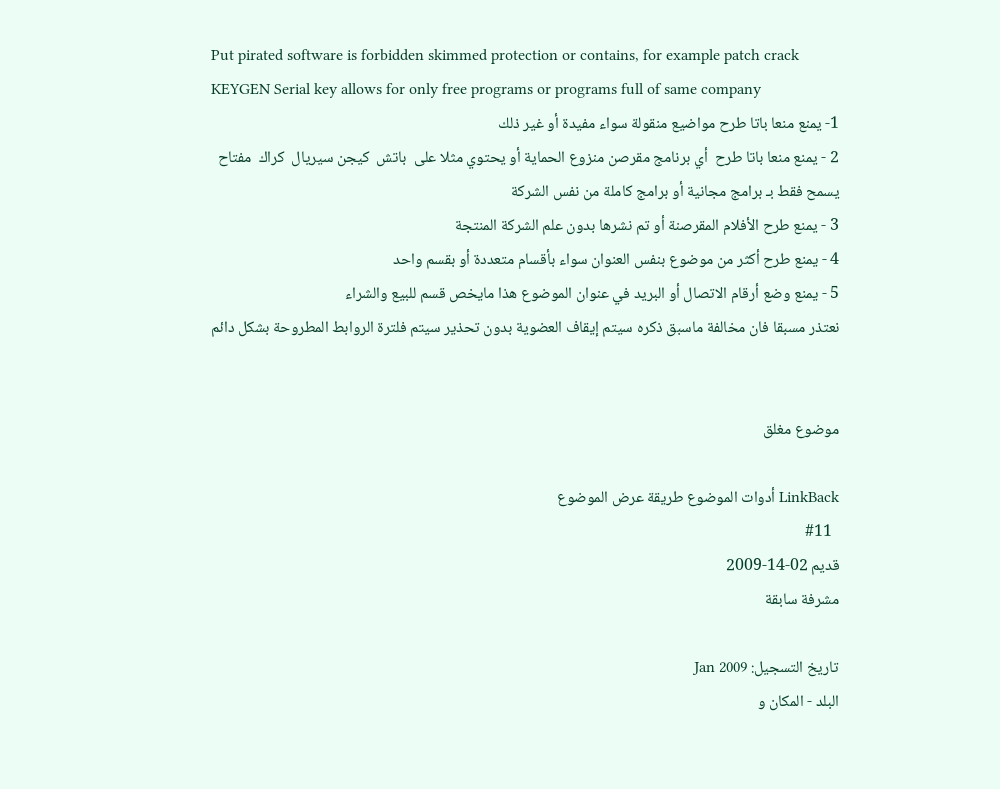Put pirated software is forbidden skimmed protection or contains, for example patch crack KEYGEN Serial key allows for only free programs or programs full of same company
1- يمنع منعا باتا طرح مواضيع منقولة سواء مفيدة أو غير ذلك
2 - يمنع منعا باتا طرح  أي برنامج مقرصن منزوع الحماية أو يحتوي مثلا على  باتش  كيجن سيريال  كراك  مفتاح  يسمح فقط بـ برامج مجانية أو برامج كاملة من نفس الشركة
3 - يمنع طرح الأفلام المقرصنة أو تم نشرها بدون علم الشركة المنتجة
4 - يمنع طرح أكثر من موضوع بنفس العنوان سواء بأقسام متعددة أو بقسم واحد
5 - يمنع وضع أرقام الاتصال أو البريد في عنوان الموضوع هذا مايخص قسم للبيع والشراء
نعتذر مسبقا فان مخالفة ماسبق ذكره سيتم إيقاف العضوية بدون تحذير سيتم فلترة الروابط المطروحة بشكل دائم


موضوع مغلق

LinkBack أدوات الموضوع طريقة عرض الموضوع
  #11
قديم 02-14-2009
مشرفة سابقة

تاريخ التسجيل: Jan 2009
البلد - المكان و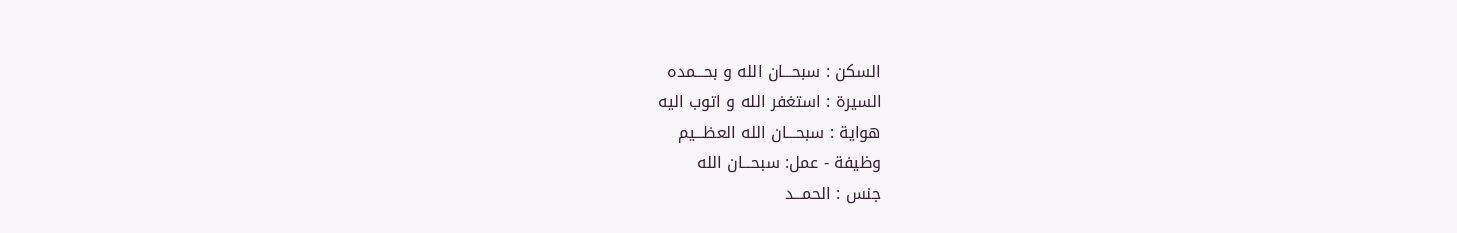السكن : سبحـــان الله و بحـــمده
السيرة : استغفر الله و اتوب اليه
هواية : سبحـــان الله العظـــيم
وظيفة - عمل: سبحـــان الله
جنس : الحمـــد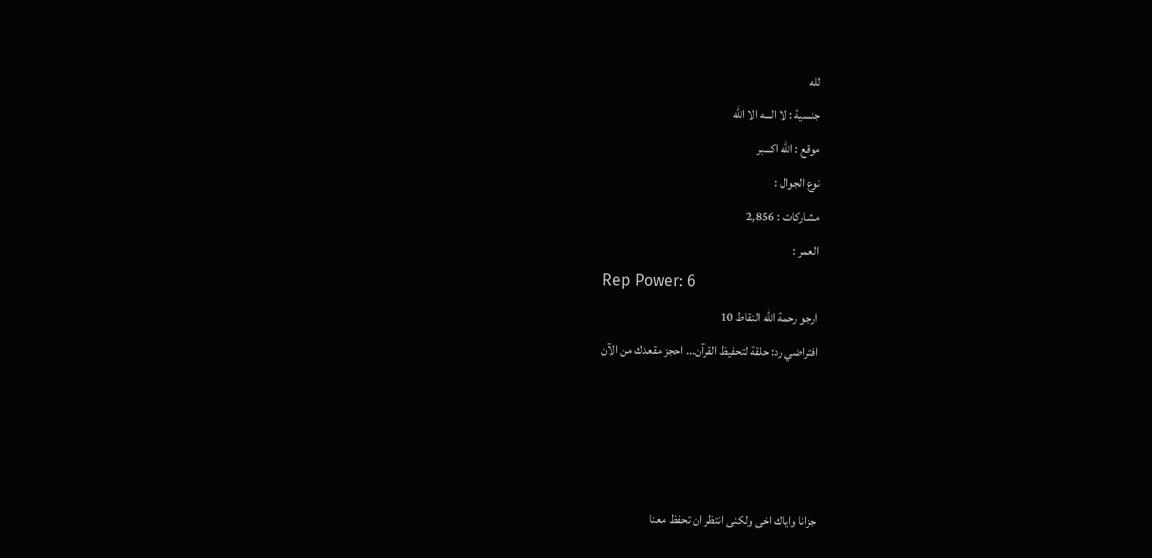لله
جنسية : لا الـــه الا الله
موقع : الله اكـــبر
نوع الجوال :
مشاركات : 2,856
العمر :
Rep Power: 6
ارجو رحمة الله النقاط 10
افتراضي رد: حلقة لتحفيظ القرآن... احجز مقعدك من الآن




جزانا واياك اخى ولكنى انتظر ان تحفظ معنا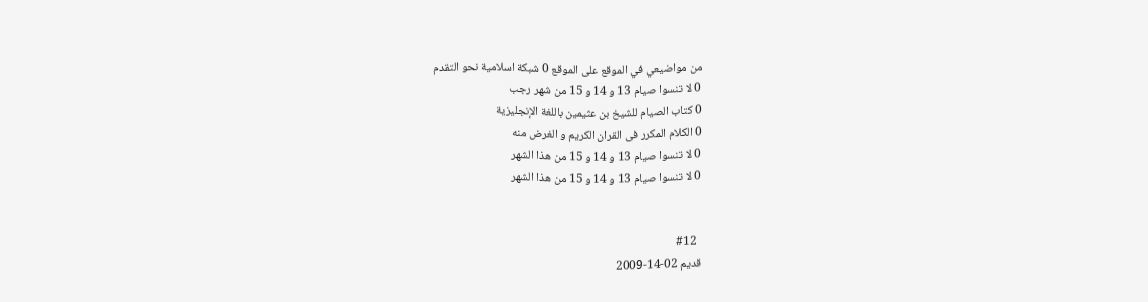من مواضيعي في الموقع على الموقع 0 شبكة اسلامية نحو التقدم
0 لا تنسوا صيام 13 و 14 و 15 من شهر رجب
0 كتاب الصيام للشيخ بن عثيمين باللغة الإنجليزية
0 الكلام المكرر فى القران الكريم و الغرض منه
0 لا تنسوا صيام 13 و 14 و 15 من هذا الشهر
0 لا تنسوا صيام 13 و 14 و 15 من هذا الشهر


  #12
قديم 02-14-2009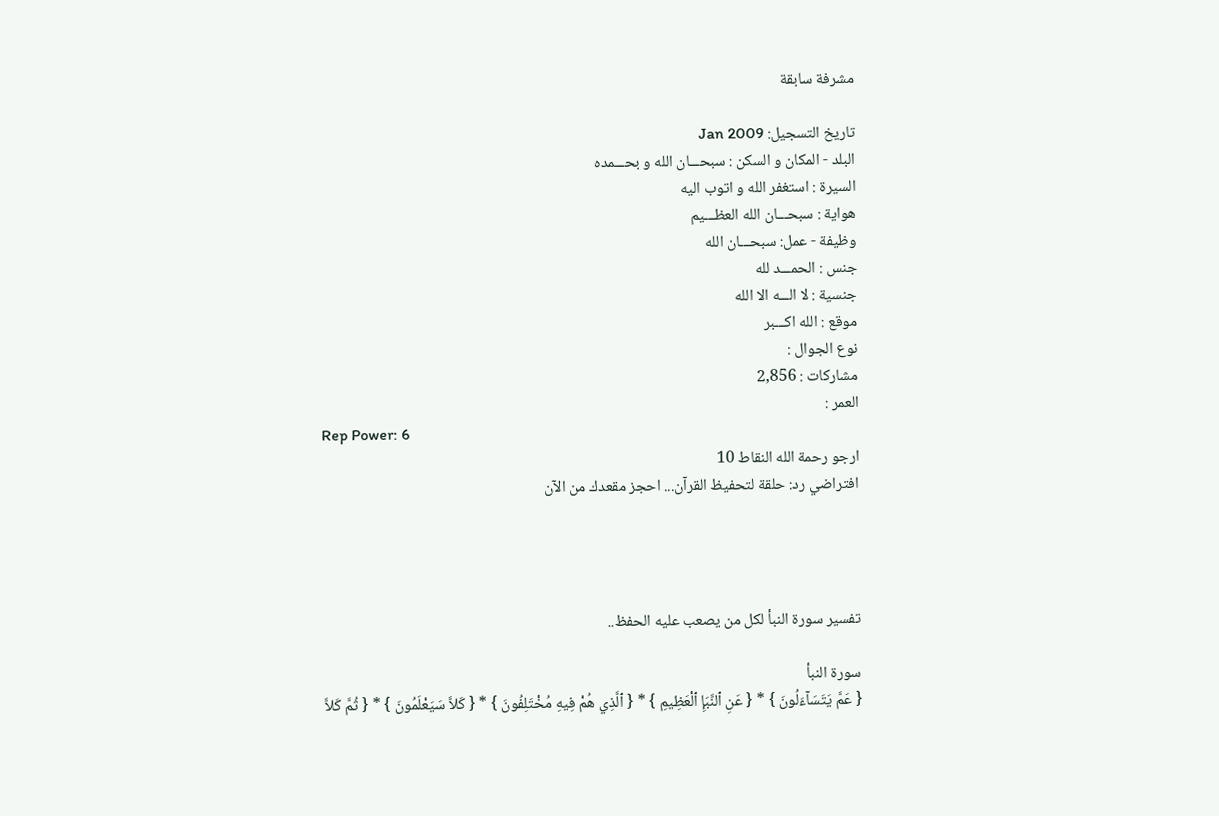مشرفة سابقة

تاريخ التسجيل: Jan 2009
البلد - المكان و السكن : سبحـــان الله و بحـــمده
السيرة : استغفر الله و اتوب اليه
هواية : سبحـــان الله العظـــيم
وظيفة - عمل: سبحـــان الله
جنس : الحمـــد لله
جنسية : لا الـــه الا الله
موقع : الله اكـــبر
نوع الجوال :
مشاركات : 2,856
العمر :
Rep Power: 6
ارجو رحمة الله النقاط 10
افتراضي رد: حلقة لتحفيظ القرآن... احجز مقعدك من الآن




تفسير سورة النبأ لكل من يصعب عليه الحفظ..

سورة النبأ
{ عَمَّ يَتَسَآءَلُونَ } * { عَنِ ٱلنَّبَإِ ٱلْعَظِيمِ } * { ٱلَّذِي هُمْ فِيهِ مُخْتَلِفُونَ } * { كَلاَّ سَيَعْلَمُونَ } * { ثُمَّ كَلاَّ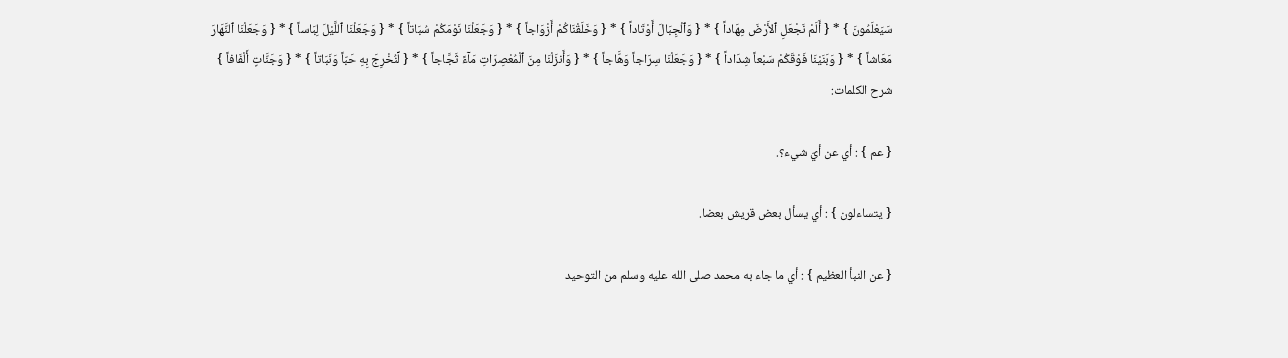سَيَعْلَمُونَ } * { أَلَمْ نَجْعَلِ ٱلأَرْضَ مِهَاداً } * { وَٱلْجِبَالَ أَوْتَاداً } * { وَخَلَقْنَاكُمْ أَزْوَاجاً } * { وَجَعَلْنَا نَوْمَكُمْ سُبَاتاً } * { وَجَعَلْنَا ٱللَّيْلَ لِبَاساً } * { وَجَعَلْنَا ٱلنَّهَارَ مَعَاشاً } * { وَبَنَيْنَا فَوْقَكُمْ سَبْعاً شِدَاداً } * { وَجَعَلْنَا سِرَاجاً وَهَّاجاً } * { وَأَنزَلْنَا مِنَ ٱلْمُعْصِرَاتِ مَآءً ثَجَّاجاً } * { لِّنُخْرِجَ بِهِ حَبّاً وَنَبَاتاً } * { وَجَنَّاتٍ أَلْفَافاً }
شرح الكلمات:

{ عم } : أي عن أيّ شيء؟.

{ يتساءلون } : أي يسأل بعض قريش بعضا.

{ عن النبأ العظيم } : أي ما جاء به محمد صلى الله عليه وسلم من التوحيد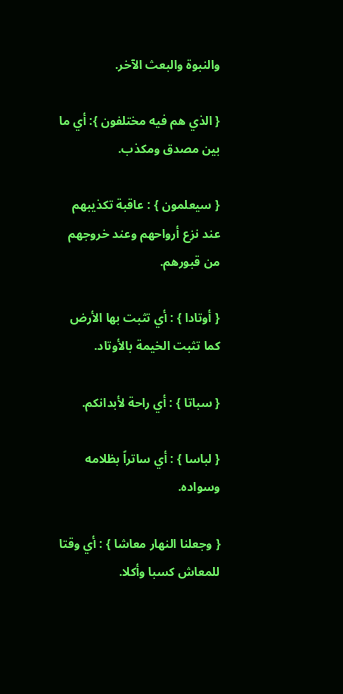والنبوة والبعث الآخر.

{ الذي هم فيه مختلفون }: أي ما بين مصدق ومكذب.

{ سيعلمون } : عاقبة تكذيبهم عند نزع أرواحهم وعند خروجهم من قبورهم.

{ أوتادا } : أي تثبت بها الأرض كما تثبت الخيمة بالأوتاد.

{ سباتا } : أي راحة لأبدانكم.

{ لباسا } : أي ساتراً بظلامه وسواده.

{ وجعلنا النهار معاشا } : أي وقتا للمعاش كسبا وأكلا.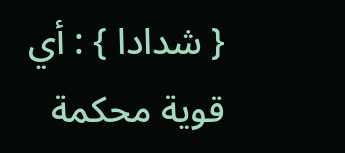{ شدادا } : أي قوية محكمة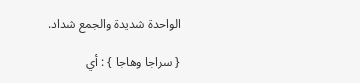الواحدة شديدة والجمع شداد.

{ سراجا وهاجا } : أي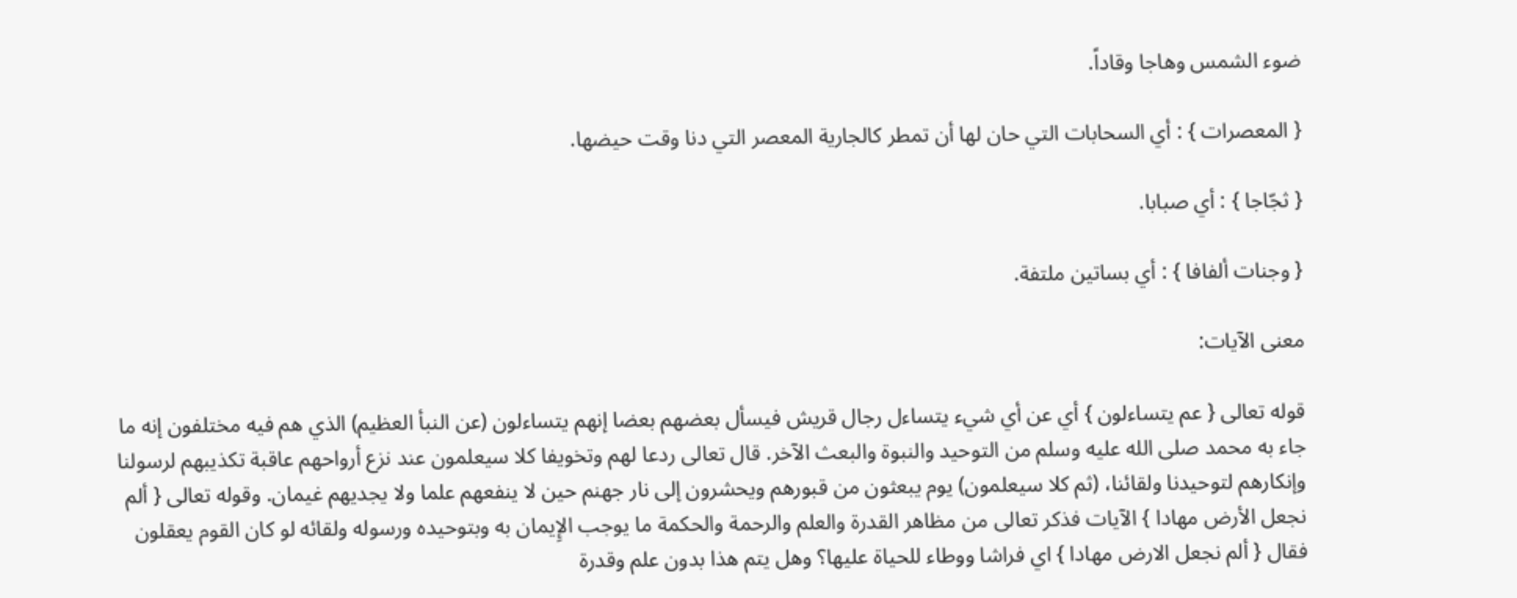ضوء الشمس وهاجا وقاداً.

{ المعصرات } : أي السحابات التي حان لها أن تمطر كالجارية المعصر التي دنا وقت حيضها.

{ ثجّاجا } : أي صبابا.

{ وجنات ألفافا } : أي بساتين ملتفة.

معنى الآيات:

قوله تعالى { عم يتساءلون } أي عن أي شيء يتساءل رجال قريش فيسأل بعضهم بعضا إنهم يتساءلون (عن النبأ العظيم) الذي هم فيه مختلفون إنه ما جاء به محمد صلى الله عليه وسلم من التوحيد والنبوة والبعث الآخر. قال تعالى ردعا لهم وتخويفا كلا سيعلمون عند نزع أرواحهم عاقبة تكذيبهم لرسولنا وإنكارهم لتوحيدنا ولقائنا، (ثم كلا سيعلمون) يوم يبعثون من قبورهم ويحشرون إلى نار جهنم حين لا ينفعهم علما ولا يجديهم غيمان. وقوله تعالى { ألم نجعل الأرض مهادا } الآيات فذكر تعالى من مظاهر القدرة والعلم والرحمة والحكمة ما يوجب الإِيمان به وبتوحيده ورسوله ولقائه لو كان القوم يعقلون فقال { ألم نجعل الارض مهادا } اي فراشا ووطاء للحياة عليها؟ وهل يتم هذا بدون علم وقدرة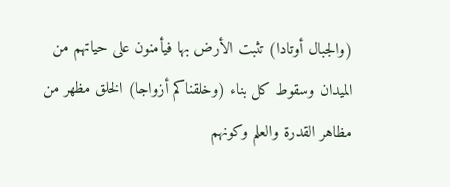(والجبال أوتادا) تثبت الأرض بها فيأمنون على حياتهم من الميدان وسقوط كل بناء (وخلقناكم أزواجا) الخلق مظهر من مظاهر القدرة والعلم وكونهم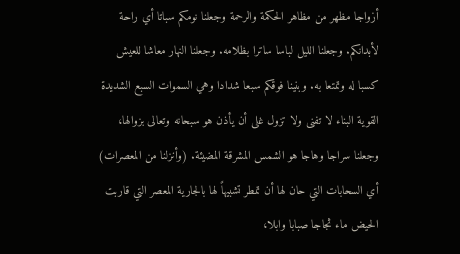أزواجا مظهر من مظاهر الحكمة والرحمة وجعلنا نومكم سباتا أي راحة لأبدانكم. وجعلنا الليل لباسا ساترا بظلامه. وجعلنا النهار معاشا للعيش كسبا له وتمتعا به. وبنينا فوقكم سبعا شدادا وهي السموات السبع الشديدة القوية البناء لا تفنى ولا تزول غلى أن يأذن هو سبحانه وتعالى بزوالها، وجعلنا سراجا وهاجا هو الشمس المشرقة المضيئة. (وأنزلنا من المعصرات) أي السحابات التي حان لها أن تمطر تشبيهاً لها بالجارية المعصر التي قاربت الحيض ماء ثجاجا صبابا وابلا،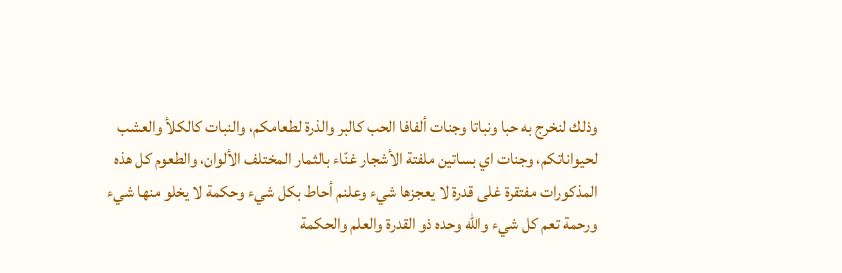وذلك لنخرج به حبا ونباتا وجنات ألفافا الحب كالبر والذرة لطعامكم، والنبات كالكلأ والعشب لحيواناتكم، وجنات اي بساتين ملفتة الأشجار غنّاء بالثمار المختلف الألوان، والطعوم كل هذه المذكورات مفتقرة غلى قدرة لا يعجزها شيء وعلنم أحاط بكل شيء وحكمة لا يخلو منها شيء ورحمة تعم كل شيء والله وحده ذو القدرة والعلم والحكمة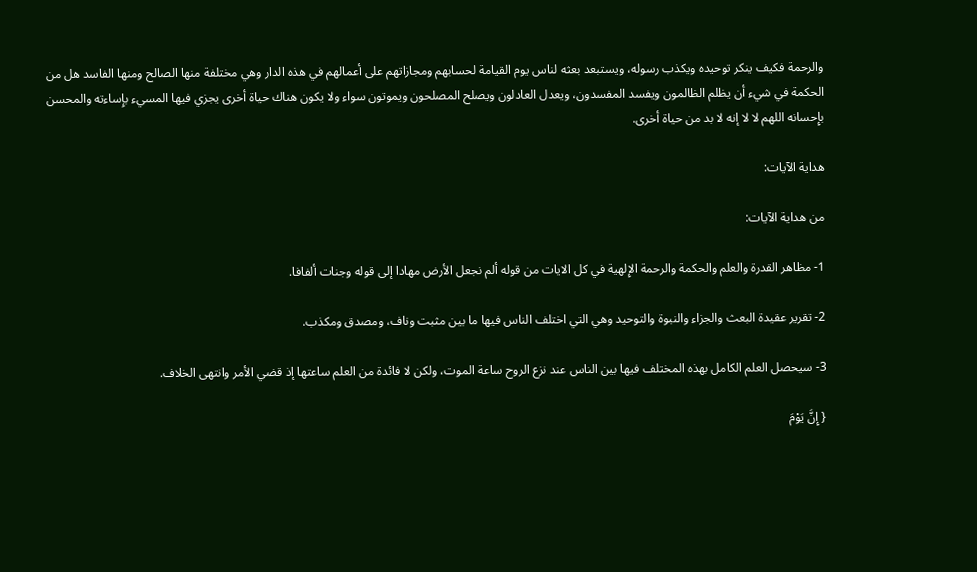والرحمة فكيف ينكر توحيده ويكذب رسوله، ويستبعد بعثه لناس يوم القيامة لحسابهم ومجازاتهم على أعمالهم في هذه الدار وهي مختلفة منها الصالح ومنها الفاسد هل من الحكمة في شيء أن يظلم الظالمون ويفسد المفسدون، ويعدل العادلون ويصلح المصلحون ويموتون سواء ولا يكون هناك حياة أخرى يجزي فيها المسيء بإِساءته والمحسن بإِحسانه اللهم لا لا إنه لا بد من حياة أخرى.

هداية الآيات:

من هداية الآيات:

1- مظاهر القدرة والعلم والحكمة والرحمة الإِلهية في كل الايات من قوله ألم نجعل الأرض مهادا إلى قوله وجنات ألفافا.

2- تقرير عقيدة البعث والجزاء والنبوة والتوحيد وهي التي اختلف الناس فيها ما بين مثبت وناف، ومصدق ومكذب.

3- سيحصل العلم الكامل بهذه المختلف فيها بين الناس عند نزع الروح ساعة الموت، ولكن لا فائدة من العلم ساعتها إذ قضي الأمر وانتهى الخلاف.

{ إِنَّ يَوْمَ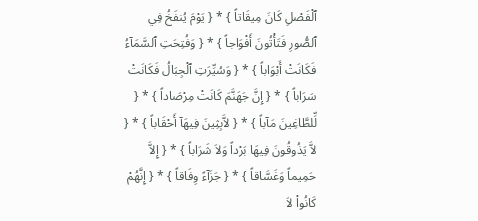ٱلْفَصْلِ كَانَ مِيقَاتاً } * { يَوْمَ يُنفَخُ فِي ٱلصُّورِ فَتَأْتُونَ أَفْوَاجاً } * { وَفُتِحَتِ ٱلسَّمَآءُ فَكَانَتْ أَبْوَاباً } * { وَسُيِّرَتِ ٱلْجِبَالُ فَكَانَتْ سَرَاباً } * { إِنَّ جَهَنَّمَ كَانَتْ مِرْصَاداً } * { لِّلطَّاغِينَ مَآباً } * { لاَّبِثِينَ فِيهَآ أَحْقَاباً } * { لاَّ يَذُوقُونَ فِيهَا بَرْداً وَلاَ شَرَاباً } * { إِلاَّ حَمِيماً وَغَسَّاقاً } * { جَزَآءً وِفَاقاً } * { إِنَّهُمْ كَانُواْ لاَ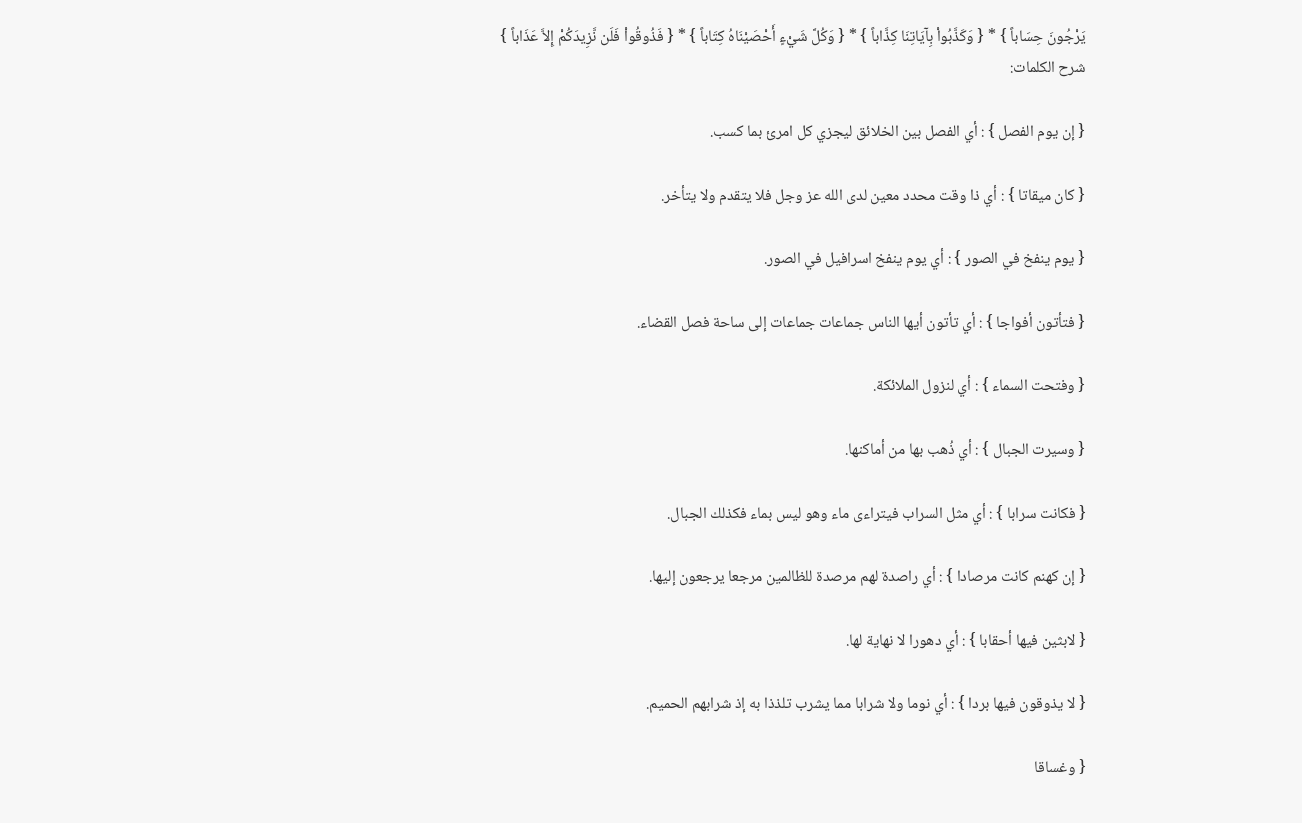يَرْجُونَ حِسَاباً } * { وَكَذَّبُواْ بِآيَاتِنَا كِذَّاباً } * { وَكُلَّ شَيْءٍ أَحْصَيْنَاهُ كِتَاباً } * { فَذُوقُواْ فَلَن نَّزِيدَكُمْ إِلاَّ عَذَاباً }
شرح الكلمات:

{ إن يوم الفصل } : أي الفصل بين الخلائق ليجزي كل امرئ بما كسب.

{ كان ميقاتا } : أي ذا وقت محدد معين لدى الله عز وجل فلا يتقدم ولا يتأخر.

{ يوم ينفخ في الصور } : أي يوم ينفخ اسرافيل في الصور.

{ فتأتون أفواجا } : أي تأتون أيها الناس جماعات جماعات إلى ساحة فصل القضاء.

{ وفتحت السماء } : أي لنزول الملائكة.

{ وسيرت الجبال } : أي ذُهب بها من أماكنها.

{ فكانت سرابا } : أي مثل السراب فيتراءى ماء وهو ليس بماء فكذلك الجبال.

{ إن كهنم كانت مرصادا } : أي راصدة لهم مرصدة للظالمين مرجعا يرجعون إليها.

{ لابثين فيها أحقابا } : أي دهورا لا نهاية لها.

{ لا يذوقون فيها بردا } : أي نوما ولا شرابا مما يشرب تلذذا به إذ شرابهم الحميم.

{ وغساقا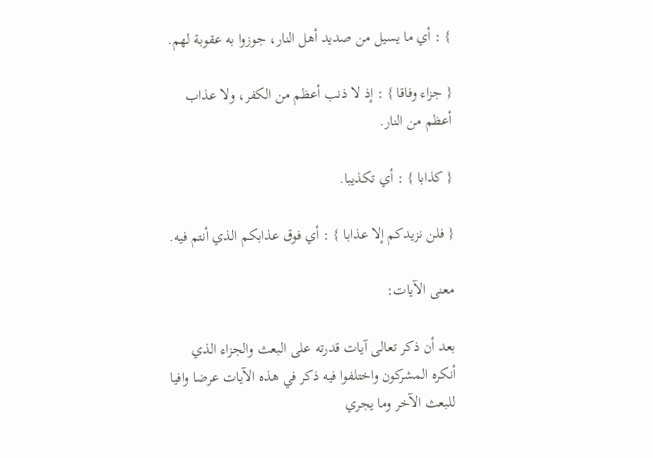} : أي ما يسيل من صديد أهل النار، جوزوا به عقوبة لهم.

{ جزاء وفاقا } : إذ لا ذنب أعظم من الكفر، ولا عذاب أعظم من النار.

{ كذابا } : أي تكذيبا.

{ فلن نزيدكم إلا عذابا } : أي فوق عذابكم الذي أنتم فيه.

معنى الآيات:

بعد أن ذكر تعالى آيات قدرته على البعث والجزاء الذي أنكره المشركون واختلفوا فيه ذكر في هذه الآيات عرضا وافيا للبعث الآخر وما يجري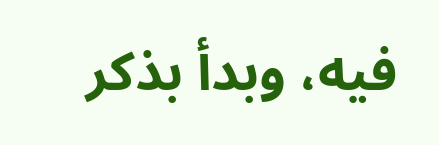فيه، وبدأ بذكر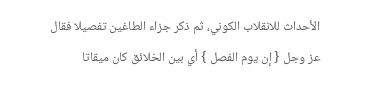الأحداث للانقلاب الكوني، ثم ذكر جزاء الطاغين تفصيلا فقال عز وجل { إن يوم الفصل } أي بين الخلائق كان ميقاتا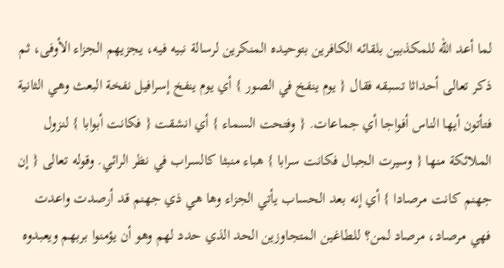لما أعد الله للمكذبين بلقائه الكافرين بتوحيده المنكرين لرسالة نبيه فيه، يجزيهم الجزاء الأوفى، ثم ذكر تعالى أحداثا تسبقه فقال { يوم ينفخ في الصور } أي يوم ينفخ إسرافيل نفخة البعث وهي الثانية فتأتون أيها الناس أفواجا أي جماعات. { وفتحت السماء } أي انشقت { فكانت أبوابا } لنزول الملائكة منها { وسيرت الجبال فكانت سرابا } هباء منبثا كالسراب في نظر الرائي. وقوله تعالى { إن جهنم كانت مرصادا } أي إنه بعد الحساب يأتي الجزاء وها هي ذي جهنم قد أرصدت واعدت فهي مرصاد، مرصاد لمن؟ للطاغين المتجاوزين الحد الذي حدد لهم وهو أن يؤمنوا بربهم ويعبدوه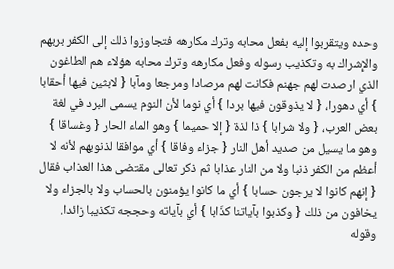وحده ويتقربوا إليه بفعل محابه وترك مكارهه فتجاوزوا ذلك إلى الكفر بربهم والإِشراك به وتكذيب رسوله وفعل مكارهه وترك محابه هؤلاء هم الطاغون الذي ارصدت لهم جهنم فكانت لهم مرصادا ومرجعا ومآبا { لابثين فيها أحقابا } أي دهورا، { لا يذوقون فيها بردا } أي نوما لأن النوم يسمى البرد في لغة بعض العرب، { ولا شرابا } ذا لذة { إلا حميما } وهو الماء الحار { وغساقا } وهو ما يسيل من صديد أهل النار { جزاء وفاقا } أي موافقا لذنوبهم لأنه لا أعظم من الكفر ذنبا ولا من النار عذابا ثم ذكر تعالى مقتضى هذا العذاب فقال { إنهم كانوا لا يرجون حسابا } أي ما كانوا يؤمنون بالحساب ولا بالجزاء ولا يخافون من ذلك { وكذبوا بآياتنا كذّابا } أي بآياته وحججه تكذيبا زائدا. وقوله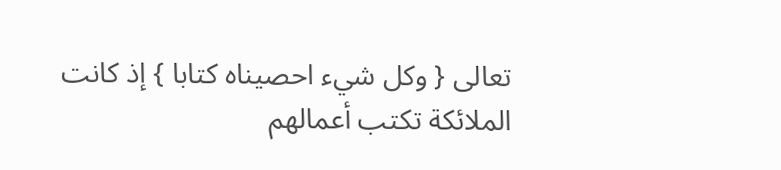تعالى { وكل شيء احصيناه كتابا } إذ كانت الملائكة تكتب أعمالهم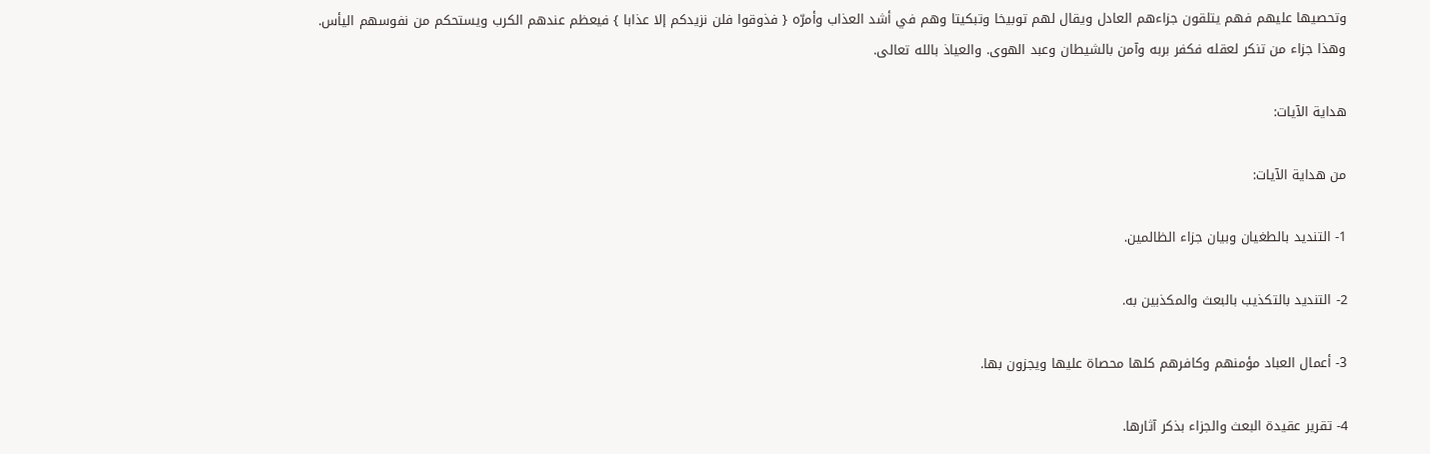وتحصيها عليهم فهم يتلقون جزاءهم العادل ويقال لهم توبيخا وتبكيتا وهم في أشد العذاب وأمرّه { فذوقوا فلن نزيدكم إلا عذابا } فيعظم عندهم الكرب ويستحكم من نفوسهم اليأس. وهذا جزاء من تنكر لعقله فكفر بربه وآمن بالشيطان وعبد الهوى. والعياذ بالله تعالى.

هداية الآيات:

من هداية الآيات:

1- التنديد بالطغيان وبيان جزاء الظالمين.

2- التنديد بالتكذيب بالبعث والمكذبين به.

3- أعمال العباد مؤمنهم وكافرهم كلها محصاة عليها ويجزون بها.

4- تقرير عقيدة البعث والجزاء بذكر آثارها.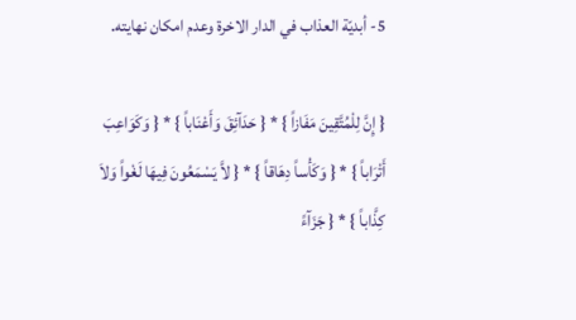5- أبديّة العذاب في الدار الاخرة وعدم امكان نهايته.

{ إِنَّ لِلْمُتَّقِينَ مَفَازاً } * { حَدَآئِقَ وَأَعْنَاباً } * { وَكَوَاعِبَ أَتْرَاباً } * { وَكَأْساً دِهَاقاً } * { لاَّ يَسْمَعُونَ فِيهَا لَغْواً وَلاَ كِذَّاباً } * { جَزَآءً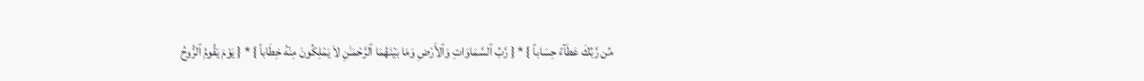مِّن رَّبِّكَ عَطَآءً حِسَاباً } * { رَّبِّ ٱلسَّمَاوَاتِ وَٱلأَرْضِ وَمَا بَيْنَهُمَا ٱلرَّحْمَـٰنِ لاَ يَمْلِكُونَ مِنْهُ خِطَاباً } * { يَوْمَ يَقُومُ ٱلرُّوحُ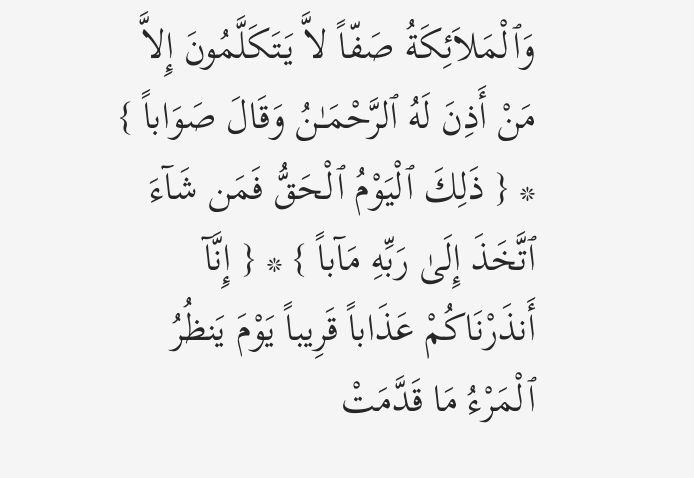وَٱلْمَلاَئِكَةُ صَفّاً لاَّ يَتَكَلَّمُونَ إِلاَّ مَنْ أَذِنَ لَهُ ٱلرَّحْمَـٰنُ وَقَالَ صَوَاباً } * { ذَلِكَ ٱلْيَوْمُ ٱلْحَقُّ فَمَن شَآءَ ٱتَّخَذَ إِلَىٰ رَبِّهِ مَآباً } * { إِنَّآ أَنذَرْنَاكُمْ عَذَاباً قَرِيباً يَوْمَ يَنظُرُ ٱلْمَرْءُ مَا قَدَّمَتْ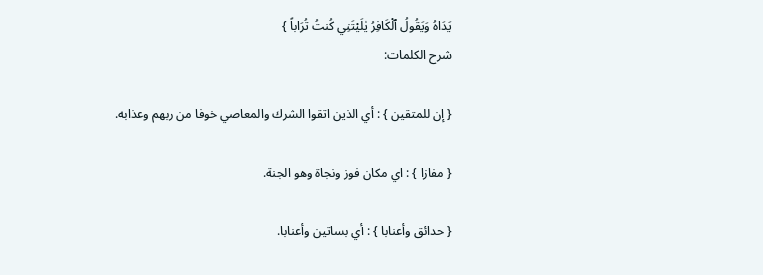يَدَاهُ وَيَقُولُ ٱلْكَافِرُ يٰلَيْتَنِي كُنتُ تُرَاباً }
شرح الكلمات:

{ إن للمتقين } : أي الذين اتقوا الشرك والمعاصي خوفا من ربهم وعذابه.

{ مفازا } : اي مكان فوز ونجاة وهو الجنة.

{ حدائق وأعنابا } : أي بساتين وأعنابا.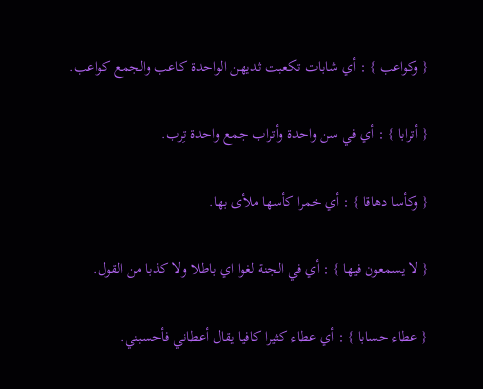{ وكواعب } : أي شابات تكعبت ثديهن الواحدة كاعب والجمع كواعب.

{ أترابا } : أي في سن واحدة وأتراب جمع واحدة تِرب.

{ وكأسا دهاقا } : أي خمرا كأسها ملأى بها.

{ لا يسمعون فيها } : أي في الجنة لغوا اي باطلا ولا كذبا من القول.

{ عطاء حسابا } : أي عطاء كثيرا كافيا يقال أعطاني فأحسبني.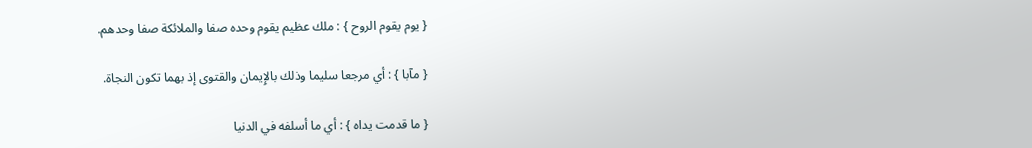{ يوم يقوم الروح } : ملك عظيم يقوم وحده صفا والملائكة صفا وحدهم.

{ مآبا } : أي مرجعا سليما وذلك بالإِيمان والقتوى إذ بهما تكون النجاة.

{ ما قدمت يداه } : أي ما أسلفه في الدنيا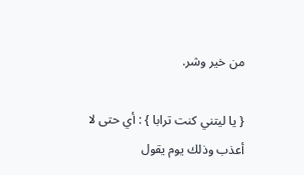من خير وشر.

{ يا ليتني كنت ترابا } : أي حتى لا أعذب وذلك يوم يقول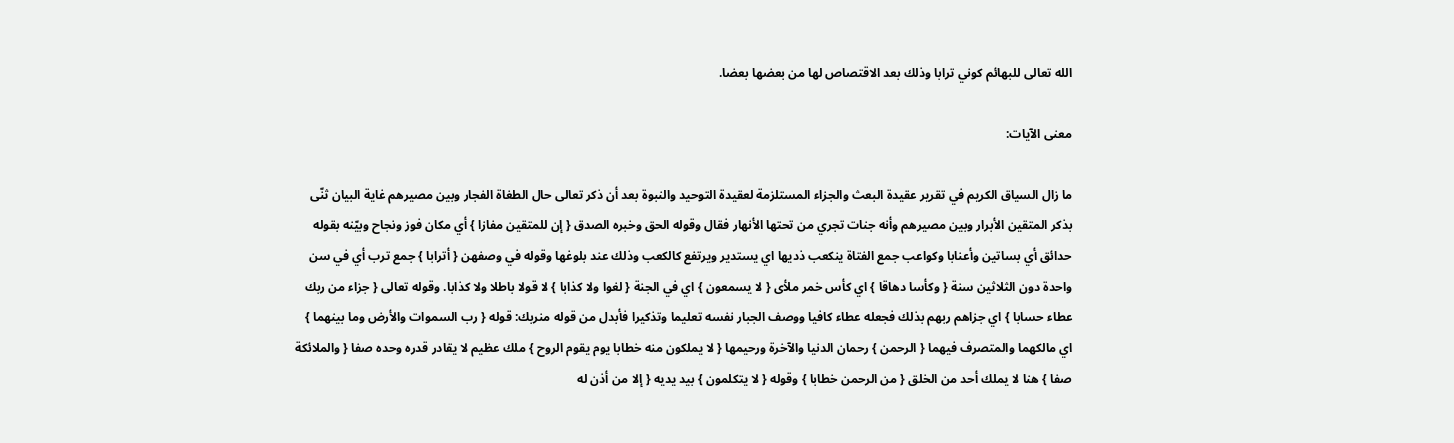الله تعالى للبهائم كوني ترابا وذلك بعد الاقتصاص لها من بعضها بعضا.

معنى الآيات:

ما زال السياق الكريم في تقرير عقيدة البعث والجزاء المستلزمة لعقيدة التوحيد والنبوة بعد أن ذكر تعالى حال الطغاة الفجار وبين مصيرهم غاية البيان ثنّى بذكر المتقين الأبرار وبين مصيرهم وأنه جنات تجري من تحتها الأنهار فقال وقوله الحق وخبره الصدق { إن للمتقين مفازا } أي مكان فوز ونجاح وبيّنه بقوله حدائق أي بساتين وأعنابا وكواعب جمع الفتاة ينكعب ذديها اي يستدير ويرتفع كالكعب وذلك عند بلوغها وقوله في وصفهن { أترابا } جمع ترب أي في سن واحدة دون الثلاثين سنة { وكأسا دهاقا } اي كأس خمر ملأى { لا يسمعون } اي في الجنة { لغوا ولا كذابا } لا قولا باطلا ولا كذابا. وقوله تعالى { جزاء من ربك عطاء حسابا } اي جزاهم ربهم بذلك فجعله عطاء كافيا ووصف الجبار نفسه تعليما وتذكيرا فأبدل من قوله منربك: قوله { رب السموات والأرض وما بينهما } اي مالكهما والمتصرف فيهما { الرحمن } رحمان الدنيا والآخرة ورحيمها { لا يملكون منه خطابا يوم يقوم الروح } ملك عظيم لا يقادر قدره وحده صفا { والملائكة صفا } هنا لا يملك أحد من الخلق { من الرحمن خطابا } وقوله { لا يتكلمون } بيد يديه { إلا من أذن له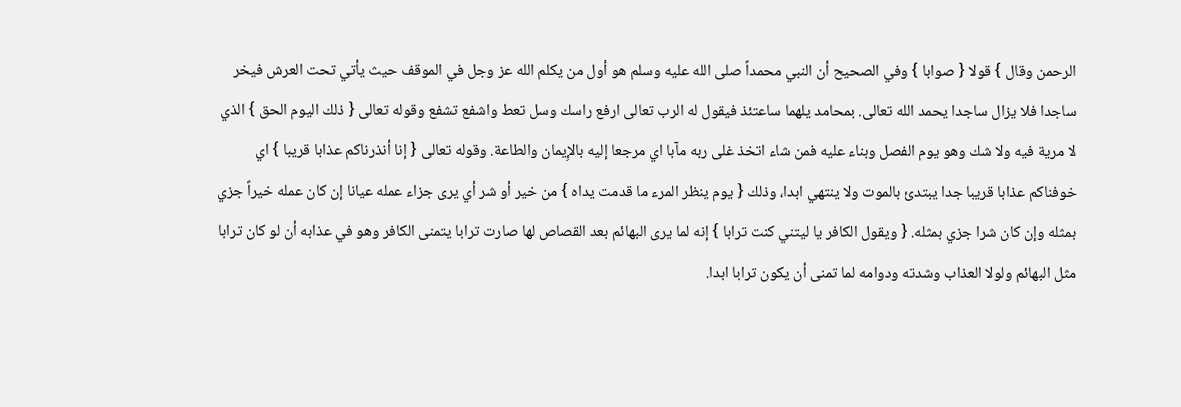الرحمن وقال } قولا { صوابا } وفي الصحيح أن النبي محمداً صلى الله عليه وسلم هو أول من يكلم الله عز وجل في الموقف حيث يأتي تحت العرش فيخر ساجدا فلا يزال ساجدا يحمد الله تعالى. بمحامد يلهما ساعتئذ فيقول له الرب تعالى ارفع راسك وسل تعط واشفع تشفع وقوله تعالى { ذلك اليوم الحق } الذي لا مرية فيه ولا شك وهو يوم الفصل وبناء عليه فمن شاء اتخذ غلى ربه مآبا اي مرجعا إليه بالإِيمان والطاعة. وقوله تعالى { إنا أنذرناكم عذابا قريبا } اي خوفناكم عذابا قريبا جدا يبتدئ بالموت ولا ينتهي ابدا، وذلك { يوم ينظر المرء ما قدمت يداه } من خير أو شر أي يرى جزاء عمله عيانا إن كان عمله خيراً جزي بمثله وإن كان شرا جزي بمثله. { ويقول الكافر يا ليتني كنت ترابا } إنه لما يرى البهائم بعد القصاص لها صارت ترابا يتمنى الكافر وهو في عذابه أن لو كان ترابا مثل البهائم ولولا العذاب وشدته ودوامه لما تمنى أن يكون ترابا ابدا.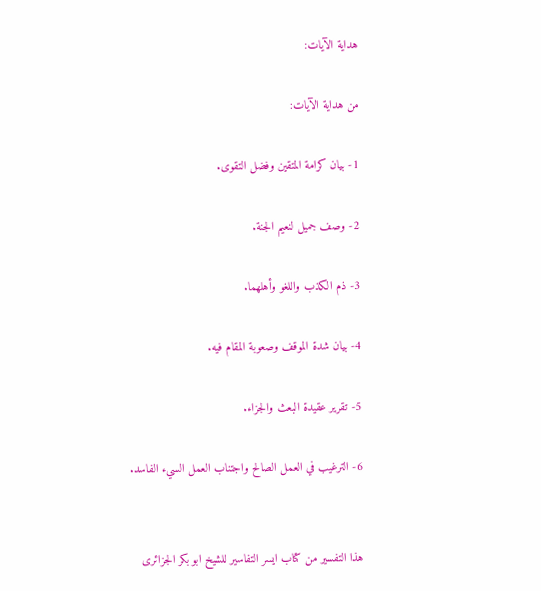هداية الآيات:

من هداية الآيات:

1- بيان كرامة المتقين وفضل التقوى.

2- وصف جميل لنعيم الجنة.

3- ذم الكذب واللغو وأهلهما.

4- بيان شدة الموقف وصعوبة المقام فيه.

5- تقرير عقيدة البعث والجزاء.

6- الترغيب في العمل الصالح واجتناب العمل السيء الفاسد.


هذا التفسير من كتاب ايسر التفاسير للشيخ ابو بكر الجزائرى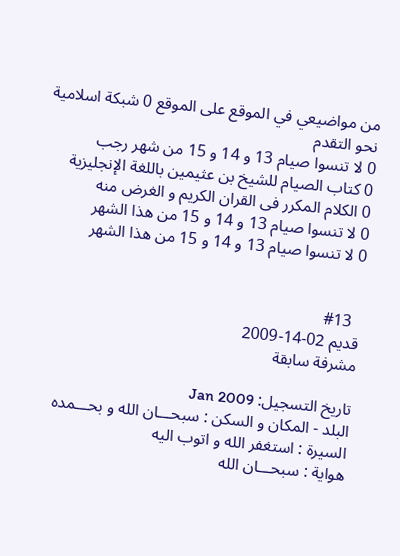من مواضيعي في الموقع على الموقع 0 شبكة اسلامية نحو التقدم
0 لا تنسوا صيام 13 و 14 و 15 من شهر رجب
0 كتاب الصيام للشيخ بن عثيمين باللغة الإنجليزية
0 الكلام المكرر فى القران الكريم و الغرض منه
0 لا تنسوا صيام 13 و 14 و 15 من هذا الشهر
0 لا تنسوا صيام 13 و 14 و 15 من هذا الشهر


  #13
قديم 02-14-2009
مشرفة سابقة

تاريخ التسجيل: Jan 2009
البلد - المكان و السكن : سبحـــان الله و بحـــمده
السيرة : استغفر الله و اتوب اليه
هواية : سبحـــان الله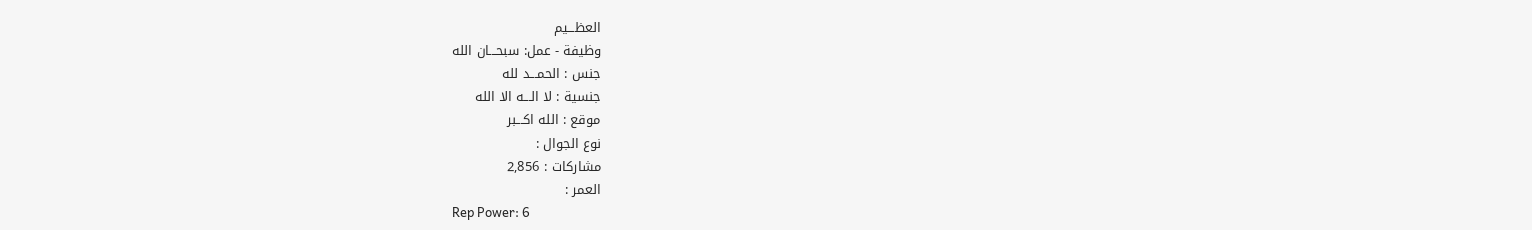العظـــيم
وظيفة - عمل: سبحـــان الله
جنس : الحمـــد لله
جنسية : لا الـــه الا الله
موقع : الله اكـــبر
نوع الجوال :
مشاركات : 2,856
العمر :
Rep Power: 6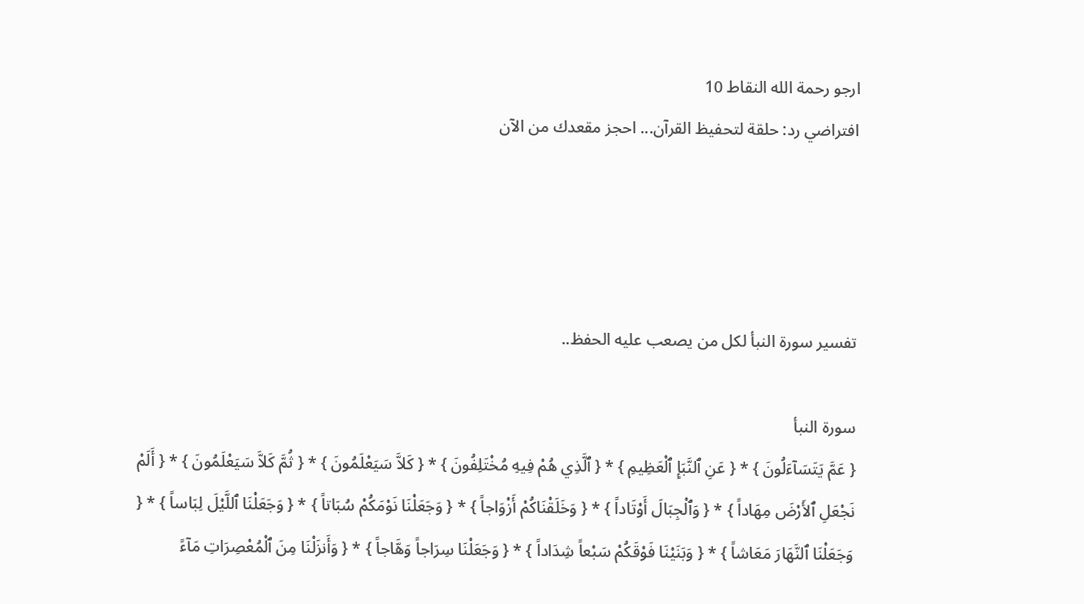ارجو رحمة الله النقاط 10
افتراضي رد: حلقة لتحفيظ القرآن... احجز مقعدك من الآن




تفسير سورة النبأ لكل من يصعب عليه الحفظ..

سورة النبأ
{ عَمَّ يَتَسَآءَلُونَ } * { عَنِ ٱلنَّبَإِ ٱلْعَظِيمِ } * { ٱلَّذِي هُمْ فِيهِ مُخْتَلِفُونَ } * { كَلاَّ سَيَعْلَمُونَ } * { ثُمَّ كَلاَّ سَيَعْلَمُونَ } * { أَلَمْ نَجْعَلِ ٱلأَرْضَ مِهَاداً } * { وَٱلْجِبَالَ أَوْتَاداً } * { وَخَلَقْنَاكُمْ أَزْوَاجاً } * { وَجَعَلْنَا نَوْمَكُمْ سُبَاتاً } * { وَجَعَلْنَا ٱللَّيْلَ لِبَاساً } * { وَجَعَلْنَا ٱلنَّهَارَ مَعَاشاً } * { وَبَنَيْنَا فَوْقَكُمْ سَبْعاً شِدَاداً } * { وَجَعَلْنَا سِرَاجاً وَهَّاجاً } * { وَأَنزَلْنَا مِنَ ٱلْمُعْصِرَاتِ مَآءً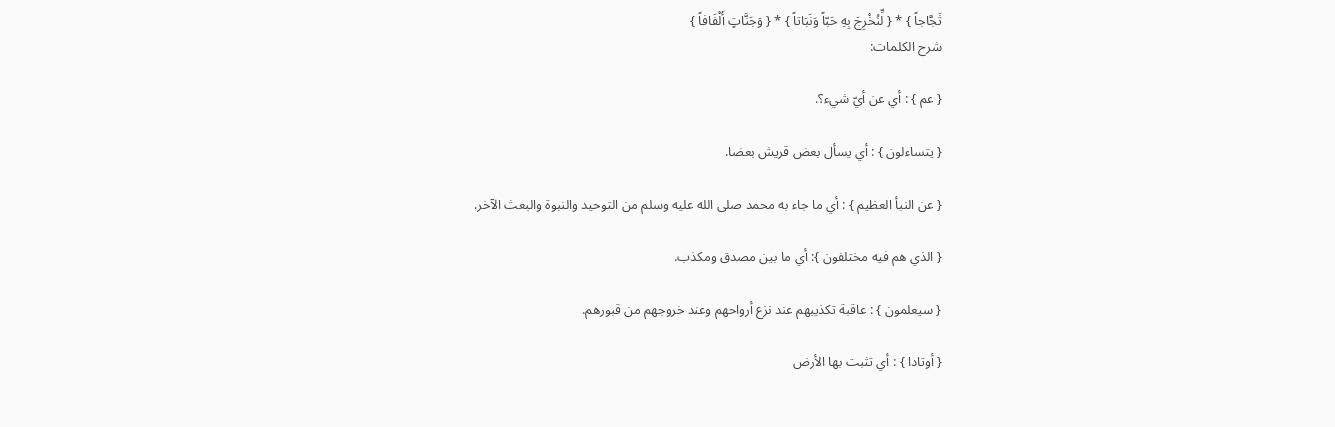ثَجَّاجاً } * { لِّنُخْرِجَ بِهِ حَبّاً وَنَبَاتاً } * { وَجَنَّاتٍ أَلْفَافاً }
شرح الكلمات:

{ عم } : أي عن أيّ شيء؟.

{ يتساءلون } : أي يسأل بعض قريش بعضا.

{ عن النبأ العظيم } : أي ما جاء به محمد صلى الله عليه وسلم من التوحيد والنبوة والبعث الآخر.

{ الذي هم فيه مختلفون }: أي ما بين مصدق ومكذب.

{ سيعلمون } : عاقبة تكذيبهم عند نزع أرواحهم وعند خروجهم من قبورهم.

{ أوتادا } : أي تثبت بها الأرض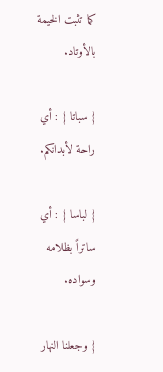كما تثبت الخيمة بالأوتاد.

{ سباتا } : أي راحة لأبدانكم.

{ لباسا } : أي ساتراً بظلامه وسواده.

{ وجعلنا النهار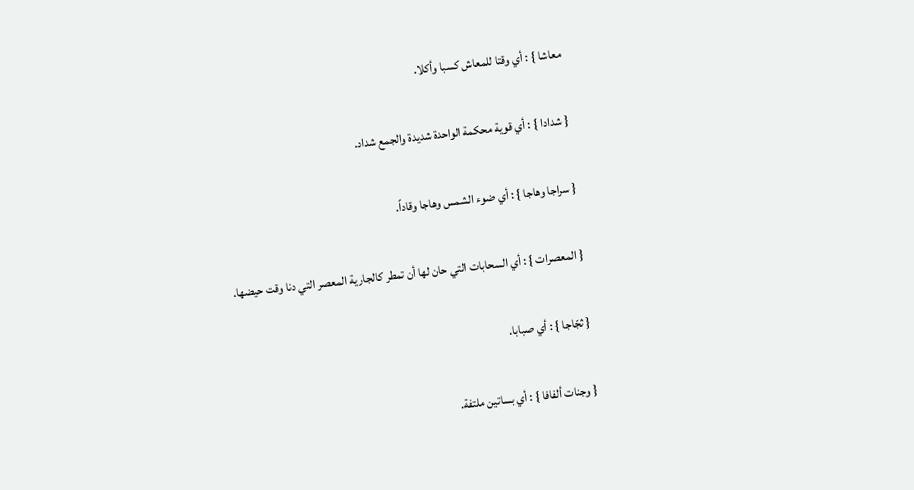معاشا } : أي وقتا للمعاش كسبا وأكلا.

{ شدادا } : أي قوية محكمة الواحدة شديدة والجمع شداد.

{ سراجا وهاجا } : أي ضوء الشمس وهاجا وقاداً.

{ المعصرات } : أي السحابات التي حان لها أن تمطر كالجارية المعصر التي دنا وقت حيضها.

{ ثجّاجا } : أي صبابا.

{ وجنات ألفافا } : أي بساتين ملتفة.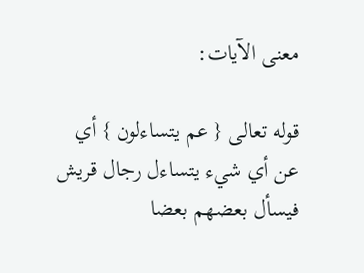معنى الآيات:

قوله تعالى { عم يتساءلون } أي عن أي شيء يتساءل رجال قريش فيسأل بعضهم بعضا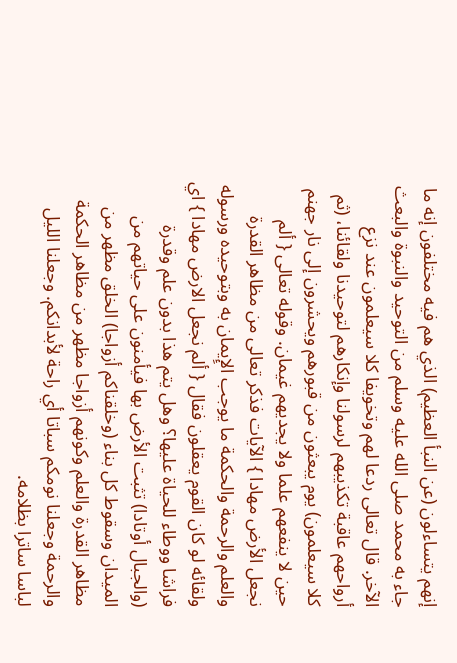إنهم يتساءلون (عن النبأ العظيم) الذي هم فيه مختلفون إنه ما جاء به محمد صلى الله عليه وسلم من التوحيد والنبوة والبعث الآخر. قال تعالى ردعا لهم وتخويفا كلا سيعلمون عند نزع أرواحهم عاقبة تكذيبهم لرسولنا وإنكارهم لتوحيدنا ولقائنا، (ثم كلا سيعلمون) يوم يبعثون من قبورهم ويحشرون إلى نار جهنم حين لا ينفعهم علما ولا يجديهم غيمان. وقوله تعالى { ألم نجعل الأرض مهادا } الآيات فذكر تعالى من مظاهر القدرة والعلم والرحمة والحكمة ما يوجب الإِيمان به وبتوحيده ورسوله ولقائه لو كان القوم يعقلون فقال { ألم نجعل الارض مهادا } اي فراشا ووطاء للحياة عليها؟ وهل يتم هذا بدون علم وقدرة (والجبال أوتادا) تثبت الأرض بها فيأمنون على حياتهم من الميدان وسقوط كل بناء (وخلقناكم أزواجا) الخلق مظهر من مظاهر القدرة والعلم وكونهم أزواجا مظهر من مظاهر الحكمة والرحمة وجعلنا نومكم سباتا أي راحة لأبدانكم. وجعلنا الليل لباسا ساترا بظلامه.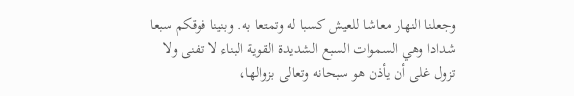وجعلنا النهار معاشا للعيش كسبا له وتمتعا به. وبنينا فوقكم سبعا شدادا وهي السموات السبع الشديدة القوية البناء لا تفنى ولا تزول غلى أن يأذن هو سبحانه وتعالى بزوالها،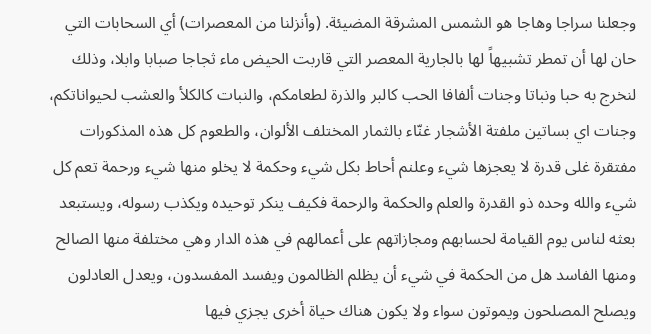وجعلنا سراجا وهاجا هو الشمس المشرقة المضيئة. (وأنزلنا من المعصرات) أي السحابات التي حان لها أن تمطر تشبيهاً لها بالجارية المعصر التي قاربت الحيض ماء ثجاجا صبابا وابلا، وذلك لنخرج به حبا ونباتا وجنات ألفافا الحب كالبر والذرة لطعامكم، والنبات كالكلأ والعشب لحيواناتكم، وجنات اي بساتين ملفتة الأشجار غنّاء بالثمار المختلف الألوان، والطعوم كل هذه المذكورات مفتقرة غلى قدرة لا يعجزها شيء وعلنم أحاط بكل شيء وحكمة لا يخلو منها شيء ورحمة تعم كل شيء والله وحده ذو القدرة والعلم والحكمة والرحمة فكيف ينكر توحيده ويكذب رسوله، ويستبعد بعثه لناس يوم القيامة لحسابهم ومجازاتهم على أعمالهم في هذه الدار وهي مختلفة منها الصالح ومنها الفاسد هل من الحكمة في شيء أن يظلم الظالمون ويفسد المفسدون، ويعدل العادلون ويصلح المصلحون ويموتون سواء ولا يكون هناك حياة أخرى يجزي فيها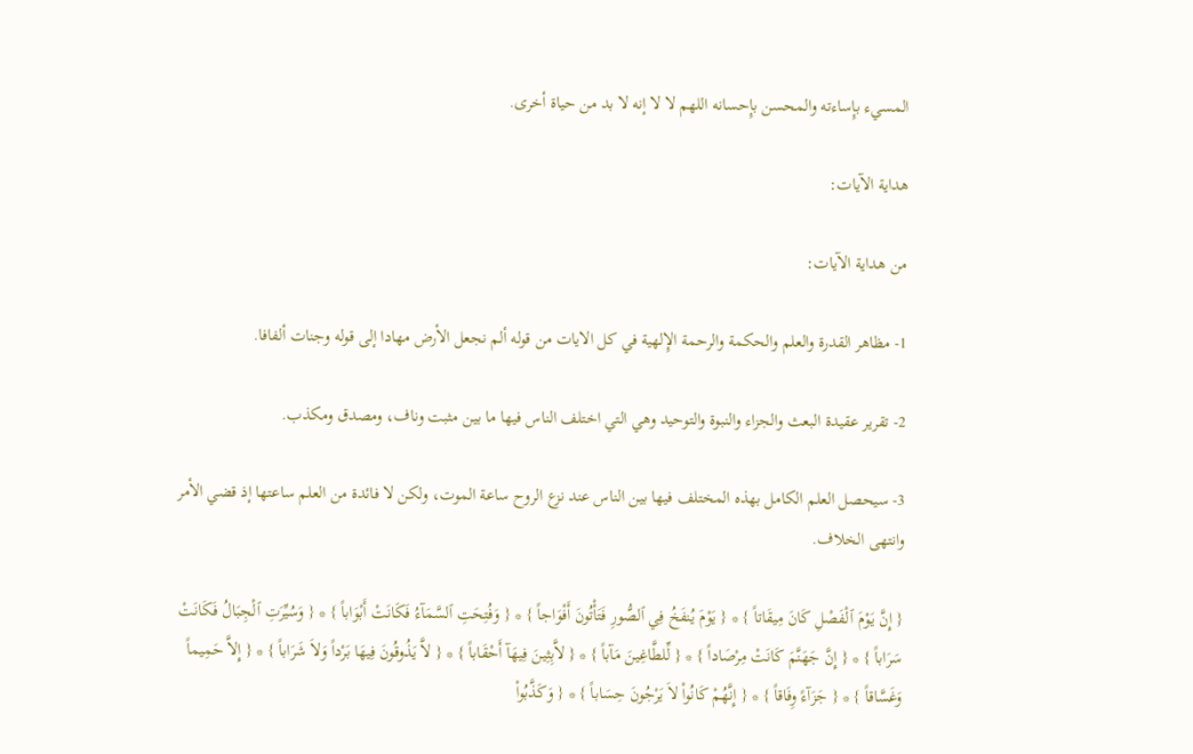المسيء بإِساءته والمحسن بإِحسانه اللهم لا لا إنه لا بد من حياة أخرى.

هداية الآيات:

من هداية الآيات:

1- مظاهر القدرة والعلم والحكمة والرحمة الإِلهية في كل الايات من قوله ألم نجعل الأرض مهادا إلى قوله وجنات ألفافا.

2- تقرير عقيدة البعث والجزاء والنبوة والتوحيد وهي التي اختلف الناس فيها ما بين مثبت وناف، ومصدق ومكذب.

3- سيحصل العلم الكامل بهذه المختلف فيها بين الناس عند نزع الروح ساعة الموت، ولكن لا فائدة من العلم ساعتها إذ قضي الأمر وانتهى الخلاف.

{ إِنَّ يَوْمَ ٱلْفَصْلِ كَانَ مِيقَاتاً } * { يَوْمَ يُنفَخُ فِي ٱلصُّورِ فَتَأْتُونَ أَفْوَاجاً } * { وَفُتِحَتِ ٱلسَّمَآءُ فَكَانَتْ أَبْوَاباً } * { وَسُيِّرَتِ ٱلْجِبَالُ فَكَانَتْ سَرَاباً } * { إِنَّ جَهَنَّمَ كَانَتْ مِرْصَاداً } * { لِّلطَّاغِينَ مَآباً } * { لاَّبِثِينَ فِيهَآ أَحْقَاباً } * { لاَّ يَذُوقُونَ فِيهَا بَرْداً وَلاَ شَرَاباً } * { إِلاَّ حَمِيماً وَغَسَّاقاً } * { جَزَآءً وِفَاقاً } * { إِنَّهُمْ كَانُواْ لاَ يَرْجُونَ حِسَاباً } * { وَكَذَّبُواْ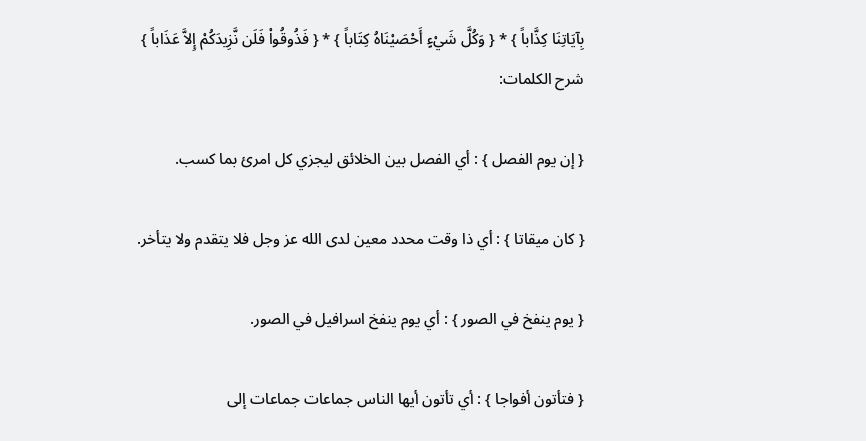بِآيَاتِنَا كِذَّاباً } * { وَكُلَّ شَيْءٍ أَحْصَيْنَاهُ كِتَاباً } * { فَذُوقُواْ فَلَن نَّزِيدَكُمْ إِلاَّ عَذَاباً }
شرح الكلمات:

{ إن يوم الفصل } : أي الفصل بين الخلائق ليجزي كل امرئ بما كسب.

{ كان ميقاتا } : أي ذا وقت محدد معين لدى الله عز وجل فلا يتقدم ولا يتأخر.

{ يوم ينفخ في الصور } : أي يوم ينفخ اسرافيل في الصور.

{ فتأتون أفواجا } : أي تأتون أيها الناس جماعات جماعات إلى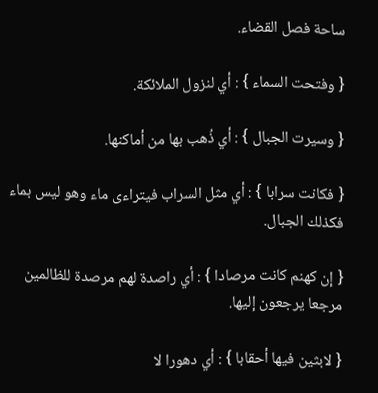ساحة فصل القضاء.

{ وفتحت السماء } : أي لنزول الملائكة.

{ وسيرت الجبال } : أي ذُهب بها من أماكنها.

{ فكانت سرابا } : أي مثل السراب فيتراءى ماء وهو ليس بماء فكذلك الجبال.

{ إن كهنم كانت مرصادا } : أي راصدة لهم مرصدة للظالمين مرجعا يرجعون إليها.

{ لابثين فيها أحقابا } : أي دهورا لا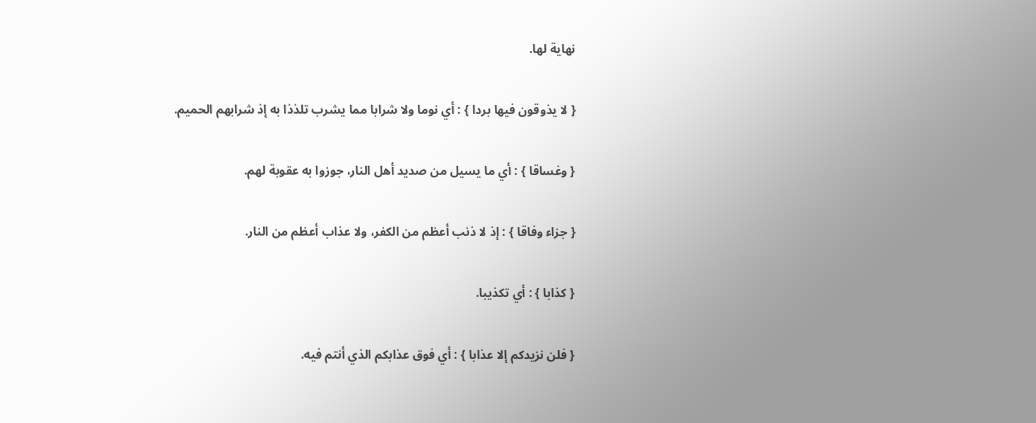نهاية لها.

{ لا يذوقون فيها بردا } : أي نوما ولا شرابا مما يشرب تلذذا به إذ شرابهم الحميم.

{ وغساقا } : أي ما يسيل من صديد أهل النار، جوزوا به عقوبة لهم.

{ جزاء وفاقا } : إذ لا ذنب أعظم من الكفر، ولا عذاب أعظم من النار.

{ كذابا } : أي تكذيبا.

{ فلن نزيدكم إلا عذابا } : أي فوق عذابكم الذي أنتم فيه.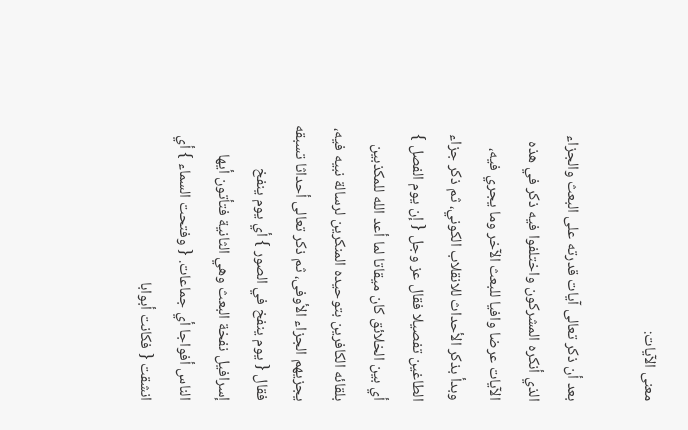معنى الآيات:

بعد أن ذكر تعالى آيات قدرته على البعث والجزاء الذي أنكره المشركون واختلفوا فيه ذكر في هذه الآيات عرضا وافيا للبعث الآخر وما يجري فيه، وبدأ بذكر الأحداث للانقلاب الكوني، ثم ذكر جزاء الطاغين تفصيلا فقال عز وجل { إن يوم الفصل } أي بين الخلائق كان ميقاتا لما أعد الله للمكذبين بلقائه الكافرين بتوحيده المنكرين لرسالة نبيه فيه، يجزيهم الجزاء الأوفى، ثم ذكر تعالى أحداثا تسبقه فقال { يوم ينفخ في الصور } أي يوم ينفخ إسرافيل نفخة البعث وهي الثانية فتأتون أيها الناس أفواجا أي جماعات. { وفتحت السماء } أي انشقت { فكانت أبوابا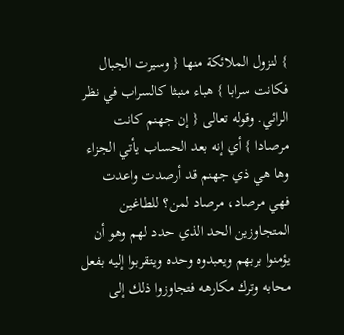} لنزول الملائكة منها { وسيرت الجبال فكانت سرابا } هباء منبثا كالسراب في نظر الرائي. وقوله تعالى { إن جهنم كانت مرصادا } أي إنه بعد الحساب يأتي الجزاء وها هي ذي جهنم قد أرصدت واعدت فهي مرصاد، مرصاد لمن؟ للطاغين المتجاوزين الحد الذي حدد لهم وهو أن يؤمنوا بربهم ويعبدوه وحده ويتقربوا إليه بفعل محابه وترك مكارهه فتجاوزوا ذلك إلى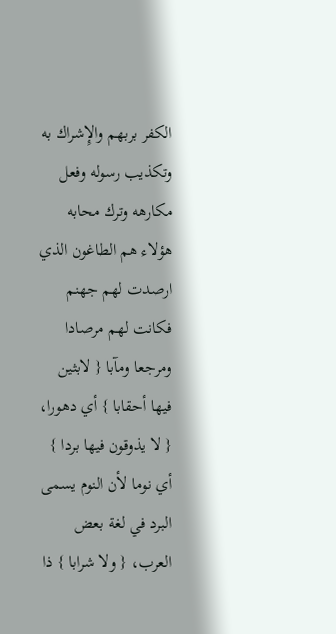الكفر بربهم والإِشراك به وتكذيب رسوله وفعل مكارهه وترك محابه هؤلاء هم الطاغون الذي ارصدت لهم جهنم فكانت لهم مرصادا ومرجعا ومآبا { لابثين فيها أحقابا } أي دهورا، { لا يذوقون فيها بردا } أي نوما لأن النوم يسمى البرد في لغة بعض العرب، { ولا شرابا } ذا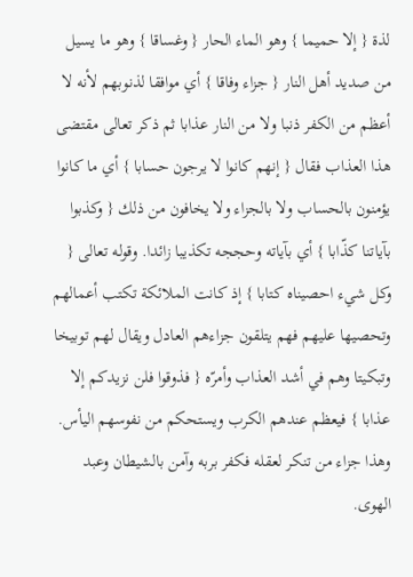لذة { إلا حميما } وهو الماء الحار { وغساقا } وهو ما يسيل من صديد أهل النار { جزاء وفاقا } أي موافقا لذنوبهم لأنه لا أعظم من الكفر ذنبا ولا من النار عذابا ثم ذكر تعالى مقتضى هذا العذاب فقال { إنهم كانوا لا يرجون حسابا } أي ما كانوا يؤمنون بالحساب ولا بالجزاء ولا يخافون من ذلك { وكذبوا بآياتنا كذّابا } أي بآياته وحججه تكذيبا زائدا. وقوله تعالى { وكل شيء احصيناه كتابا } إذ كانت الملائكة تكتب أعمالهم وتحصيها عليهم فهم يتلقون جزاءهم العادل ويقال لهم توبيخا وتبكيتا وهم في أشد العذاب وأمرّه { فذوقوا فلن نزيدكم إلا عذابا } فيعظم عندهم الكرب ويستحكم من نفوسهم اليأس. وهذا جزاء من تنكر لعقله فكفر بربه وآمن بالشيطان وعبد الهوى.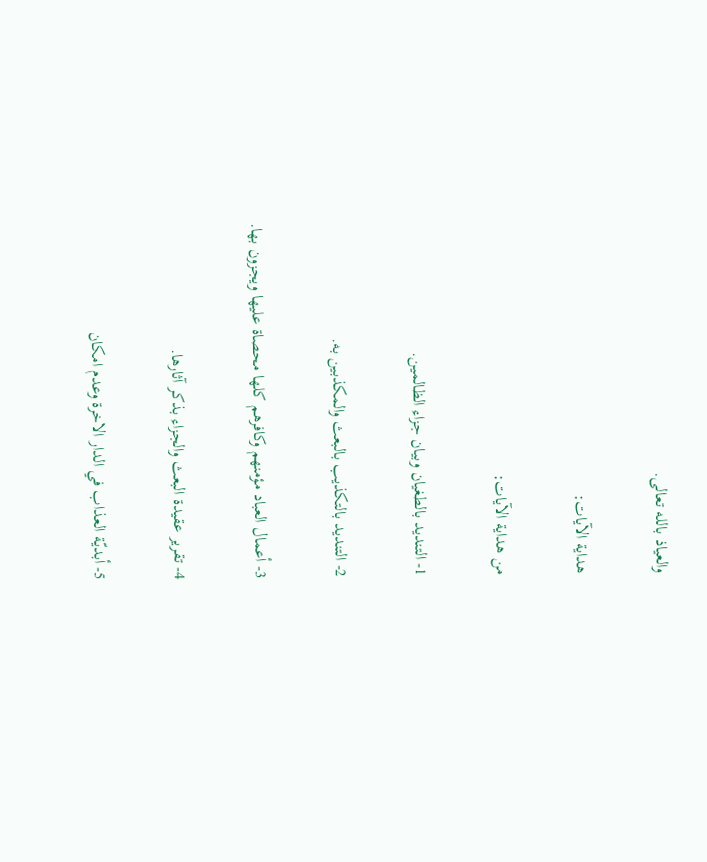والعياذ بالله تعالى.

هداية الآيات:

من هداية الآيات:

1- التنديد بالطغيان وبيان جزاء الظالمين.

2- التنديد بالتكذيب بالبعث والمكذبين به.

3- أعمال العباد مؤمنهم وكافرهم كلها محصاة عليها ويجزون بها.

4- تقرير عقيدة البعث والجزاء بذكر آثارها.

5- أبديّة العذاب في الدار الاخرة وعدم امكان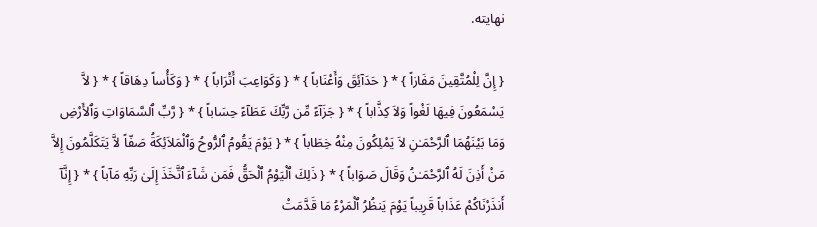نهايته.

{ إِنَّ لِلْمُتَّقِينَ مَفَازاً } * { حَدَآئِقَ وَأَعْنَاباً } * { وَكَوَاعِبَ أَتْرَاباً } * { وَكَأْساً دِهَاقاً } * { لاَّ يَسْمَعُونَ فِيهَا لَغْواً وَلاَ كِذَّاباً } * { جَزَآءً مِّن رَّبِّكَ عَطَآءً حِسَاباً } * { رَّبِّ ٱلسَّمَاوَاتِ وَٱلأَرْضِ وَمَا بَيْنَهُمَا ٱلرَّحْمَـٰنِ لاَ يَمْلِكُونَ مِنْهُ خِطَاباً } * { يَوْمَ يَقُومُ ٱلرُّوحُ وَٱلْمَلاَئِكَةُ صَفّاً لاَّ يَتَكَلَّمُونَ إِلاَّ مَنْ أَذِنَ لَهُ ٱلرَّحْمَـٰنُ وَقَالَ صَوَاباً } * { ذَلِكَ ٱلْيَوْمُ ٱلْحَقُّ فَمَن شَآءَ ٱتَّخَذَ إِلَىٰ رَبِّهِ مَآباً } * { إِنَّآ أَنذَرْنَاكُمْ عَذَاباً قَرِيباً يَوْمَ يَنظُرُ ٱلْمَرْءُ مَا قَدَّمَتْ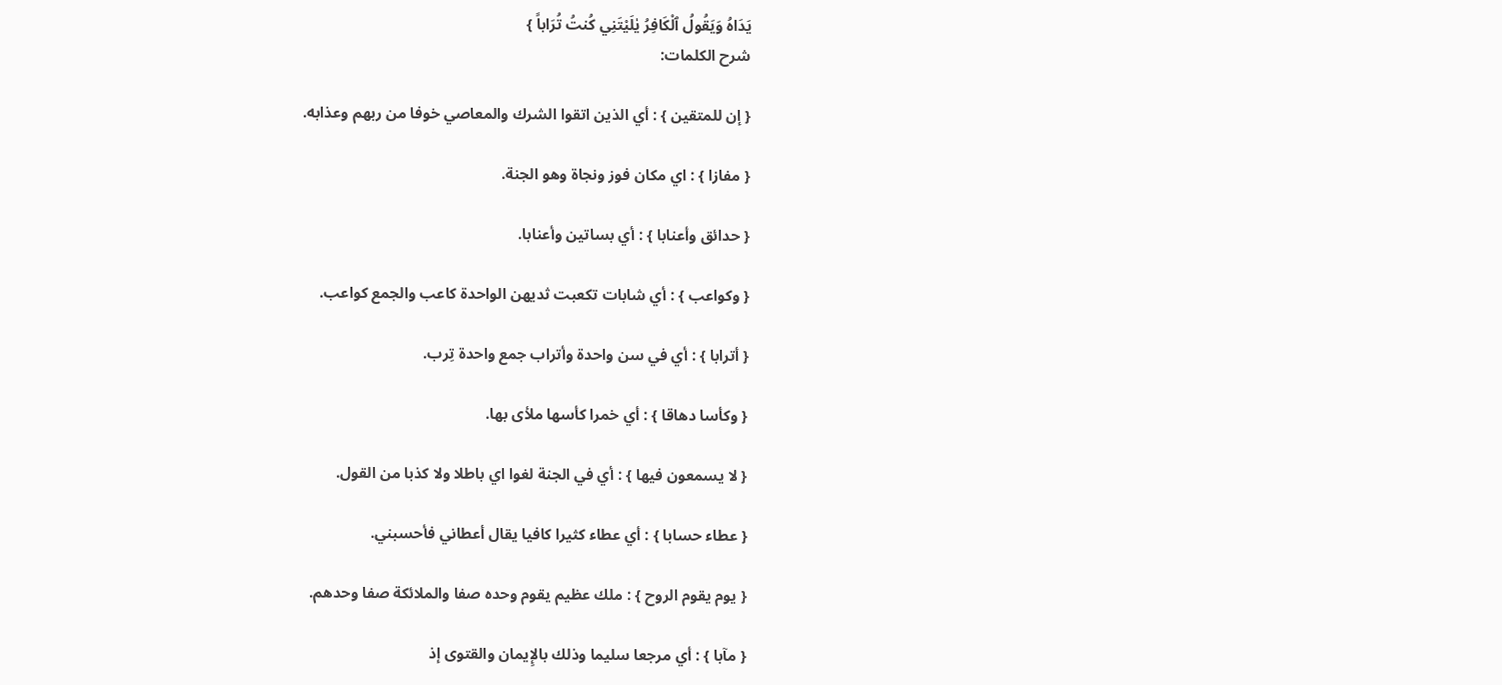يَدَاهُ وَيَقُولُ ٱلْكَافِرُ يٰلَيْتَنِي كُنتُ تُرَاباً }
شرح الكلمات:

{ إن للمتقين } : أي الذين اتقوا الشرك والمعاصي خوفا من ربهم وعذابه.

{ مفازا } : اي مكان فوز ونجاة وهو الجنة.

{ حدائق وأعنابا } : أي بساتين وأعنابا.

{ وكواعب } : أي شابات تكعبت ثديهن الواحدة كاعب والجمع كواعب.

{ أترابا } : أي في سن واحدة وأتراب جمع واحدة تِرب.

{ وكأسا دهاقا } : أي خمرا كأسها ملأى بها.

{ لا يسمعون فيها } : أي في الجنة لغوا اي باطلا ولا كذبا من القول.

{ عطاء حسابا } : أي عطاء كثيرا كافيا يقال أعطاني فأحسبني.

{ يوم يقوم الروح } : ملك عظيم يقوم وحده صفا والملائكة صفا وحدهم.

{ مآبا } : أي مرجعا سليما وذلك بالإِيمان والقتوى إذ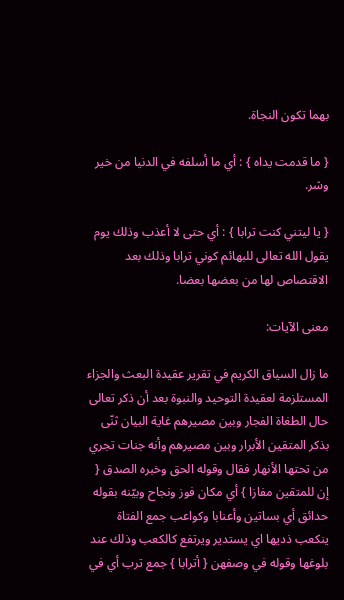بهما تكون النجاة.

{ ما قدمت يداه } : أي ما أسلفه في الدنيا من خير وشر.

{ يا ليتني كنت ترابا } : أي حتى لا أعذب وذلك يوم يقول الله تعالى للبهائم كوني ترابا وذلك بعد الاقتصاص لها من بعضها بعضا.

معنى الآيات:

ما زال السياق الكريم في تقرير عقيدة البعث والجزاء المستلزمة لعقيدة التوحيد والنبوة بعد أن ذكر تعالى حال الطغاة الفجار وبين مصيرهم غاية البيان ثنّى بذكر المتقين الأبرار وبين مصيرهم وأنه جنات تجري من تحتها الأنهار فقال وقوله الحق وخبره الصدق { إن للمتقين مفازا } أي مكان فوز ونجاح وبيّنه بقوله حدائق أي بساتين وأعنابا وكواعب جمع الفتاة ينكعب ذديها اي يستدير ويرتفع كالكعب وذلك عند بلوغها وقوله في وصفهن { أترابا } جمع ترب أي في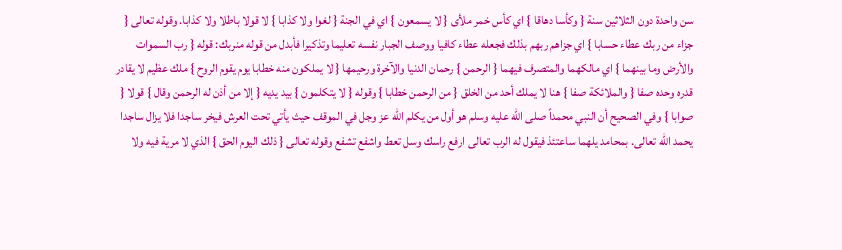سن واحدة دون الثلاثين سنة { وكأسا دهاقا } اي كأس خمر ملأى { لا يسمعون } اي في الجنة { لغوا ولا كذابا } لا قولا باطلا ولا كذابا. وقوله تعالى { جزاء من ربك عطاء حسابا } اي جزاهم ربهم بذلك فجعله عطاء كافيا ووصف الجبار نفسه تعليما وتذكيرا فأبدل من قوله منربك: قوله { رب السموات والأرض وما بينهما } اي مالكهما والمتصرف فيهما { الرحمن } رحمان الدنيا والآخرة ورحيمها { لا يملكون منه خطابا يوم يقوم الروح } ملك عظيم لا يقادر قدره وحده صفا { والملائكة صفا } هنا لا يملك أحد من الخلق { من الرحمن خطابا } وقوله { لا يتكلمون } بيد يديه { إلا من أذن له الرحمن وقال } قولا { صوابا } وفي الصحيح أن النبي محمداً صلى الله عليه وسلم هو أول من يكلم الله عز وجل في الموقف حيث يأتي تحت العرش فيخر ساجدا فلا يزال ساجدا يحمد الله تعالى. بمحامد يلهما ساعتئذ فيقول له الرب تعالى ارفع راسك وسل تعط واشفع تشفع وقوله تعالى { ذلك اليوم الحق } الذي لا مرية فيه ولا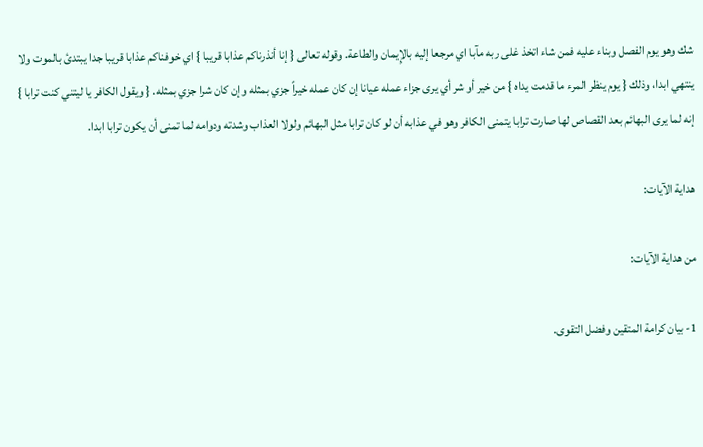شك وهو يوم الفصل وبناء عليه فمن شاء اتخذ غلى ربه مآبا اي مرجعا إليه بالإِيمان والطاعة. وقوله تعالى { إنا أنذرناكم عذابا قريبا } اي خوفناكم عذابا قريبا جدا يبتدئ بالموت ولا ينتهي ابدا، وذلك { يوم ينظر المرء ما قدمت يداه } من خير أو شر أي يرى جزاء عمله عيانا إن كان عمله خيراً جزي بمثله وإن كان شرا جزي بمثله. { ويقول الكافر يا ليتني كنت ترابا } إنه لما يرى البهائم بعد القصاص لها صارت ترابا يتمنى الكافر وهو في عذابه أن لو كان ترابا مثل البهائم ولولا العذاب وشدته ودوامه لما تمنى أن يكون ترابا ابدا.

هداية الآيات:

من هداية الآيات:

1- بيان كرامة المتقين وفضل التقوى.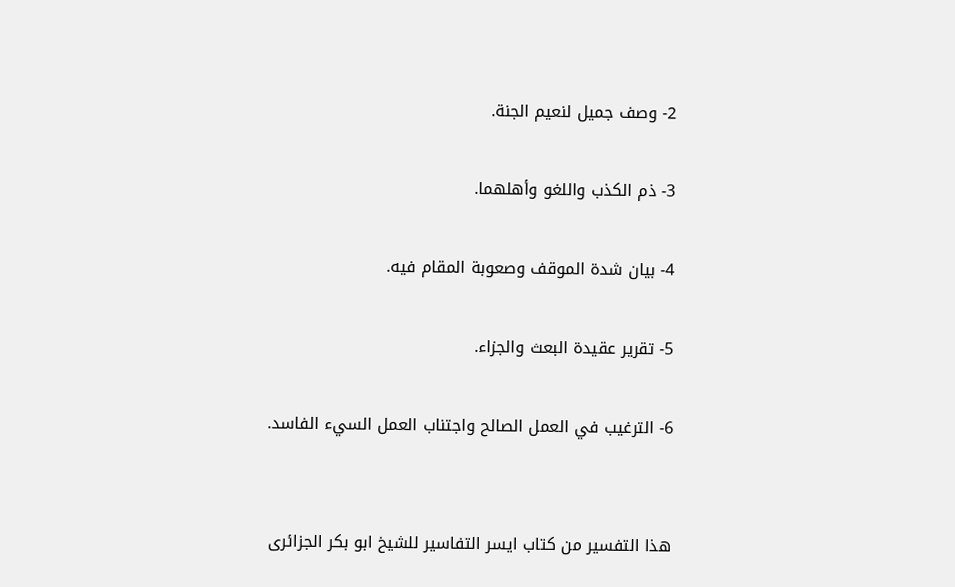2- وصف جميل لنعيم الجنة.

3- ذم الكذب واللغو وأهلهما.

4- بيان شدة الموقف وصعوبة المقام فيه.

5- تقرير عقيدة البعث والجزاء.

6- الترغيب في العمل الصالح واجتناب العمل السيء الفاسد.


هذا التفسير من كتاب ايسر التفاسير للشيخ ابو بكر الجزائرى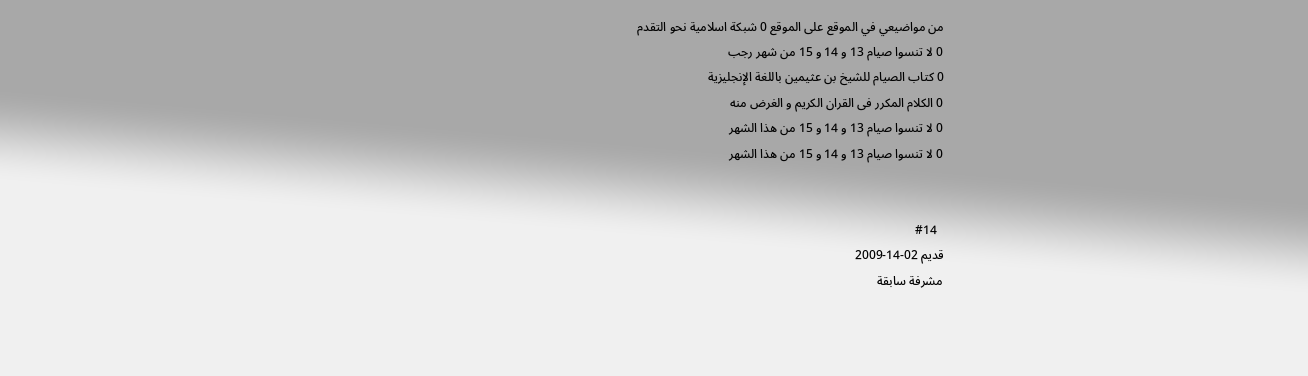من مواضيعي في الموقع على الموقع 0 شبكة اسلامية نحو التقدم
0 لا تنسوا صيام 13 و 14 و 15 من شهر رجب
0 كتاب الصيام للشيخ بن عثيمين باللغة الإنجليزية
0 الكلام المكرر فى القران الكريم و الغرض منه
0 لا تنسوا صيام 13 و 14 و 15 من هذا الشهر
0 لا تنسوا صيام 13 و 14 و 15 من هذا الشهر


  #14
قديم 02-14-2009
مشرفة سابقة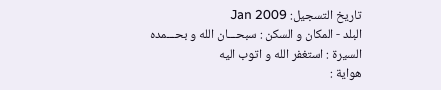تاريخ التسجيل: Jan 2009
البلد - المكان و السكن : سبحـــان الله و بحـــمده
السيرة : استغفر الله و اتوب اليه
هواية :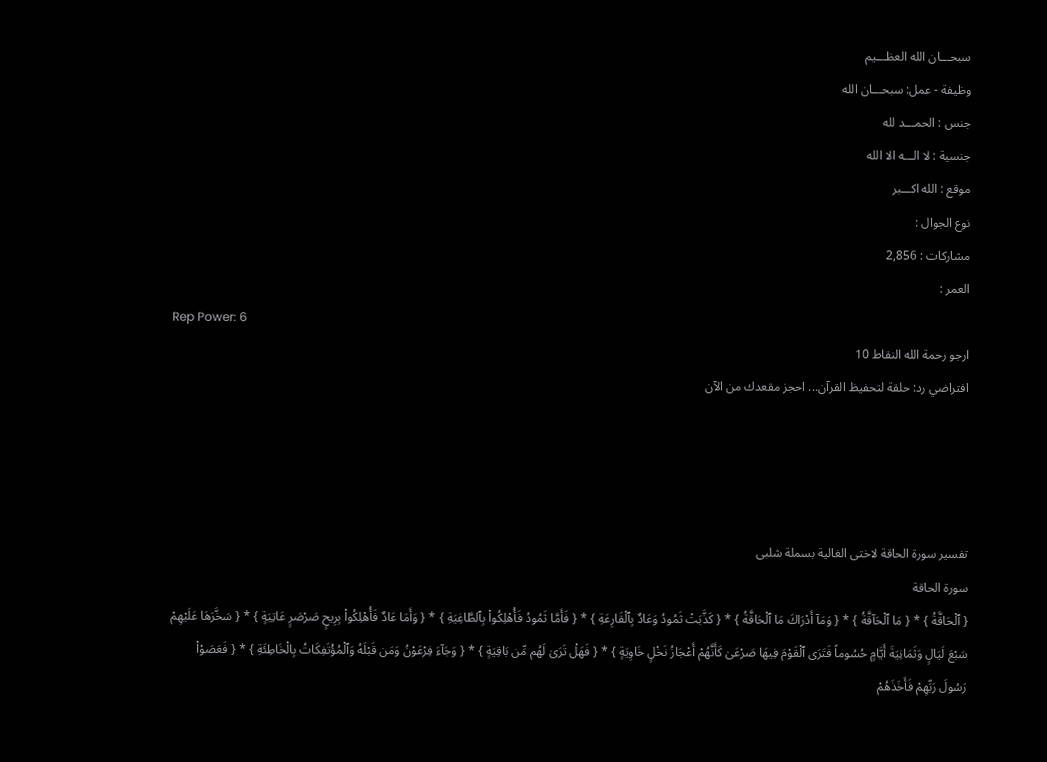سبحـــان الله العظـــيم
وظيفة - عمل: سبحـــان الله
جنس : الحمـــد لله
جنسية : لا الـــه الا الله
موقع : الله اكـــبر
نوع الجوال :
مشاركات : 2,856
العمر :
Rep Power: 6
ارجو رحمة الله النقاط 10
افتراضي رد: حلقة لتحفيظ القرآن... احجز مقعدك من الآن




تفسير سورة الحاقة لاختى الغالية بسملة شلبى
سورة الحاقة
{ ٱلْحَاقَّةُ } * { مَا ٱلْحَآقَّةُ } * { وَمَآ أَدْرَاكَ مَا ٱلْحَاقَّةُ } * { كَذَّبَتْ ثَمُودُ وَعَادٌ بِٱلْقَارِعَةِ } * { فَأَمَّا ثَمُودُ فَأُهْلِكُواْ بِٱلطَّاغِيَةِ } * { وَأَمَا عَادٌ فَأُهْلِكُواْ بِرِيحٍ صَرْصَرٍ عَاتِيَةٍ } * { سَخَّرَهَا عَلَيْهِمْ سَبْعَ لَيَالٍ وَثَمَانِيَةَ أَيَّامٍ حُسُوماً فَتَرَى ٱلْقَوْمَ فِيهَا صَرْعَىٰ كَأَنَّهُمْ أَعْجَازُ نَخْلٍ خَاوِيَةٍ } * { فَهَلْ تَرَىٰ لَهُم مِّن بَاقِيَةٍ } * { وَجَآءَ فِرْعَوْنُ وَمَن قَبْلَهُ وَٱلْمُؤْتَفِكَاتُ بِالْخَاطِئَةِ } * { فَعَصَوْاْ رَسُولَ رَبِّهِمْ فَأَخَذَهُمْ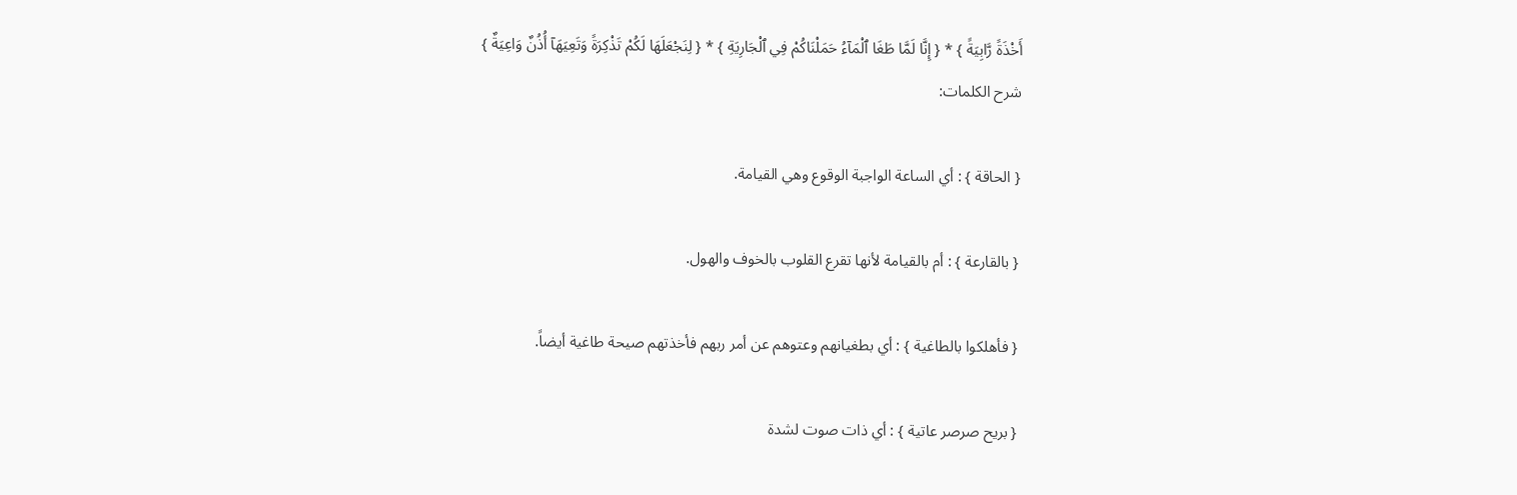أَخْذَةً رَّابِيَةً } * { إِنَّا لَمَّا طَغَا ٱلْمَآءُ حَمَلْنَاكُمْ فِي ٱلْجَارِيَةِ } * { لِنَجْعَلَهَا لَكُمْ تَذْكِرَةً وَتَعِيَهَآ أُذُنٌ وَاعِيَةٌ }
شرح الكلمات:

{ الحاقة } : أي الساعة الواجبة الوقوع وهي القيامة.

{ بالقارعة } : أم بالقيامة لأنها تقرع القلوب بالخوف والهول.

{ فأهلكوا بالطاغية } : أي بطغيانهم وعتوهم عن أمر ربهم فأخذتهم صيحة طاغية أيضاً.

{ بريح صرصر عاتية } : أي ذات صوت لشدة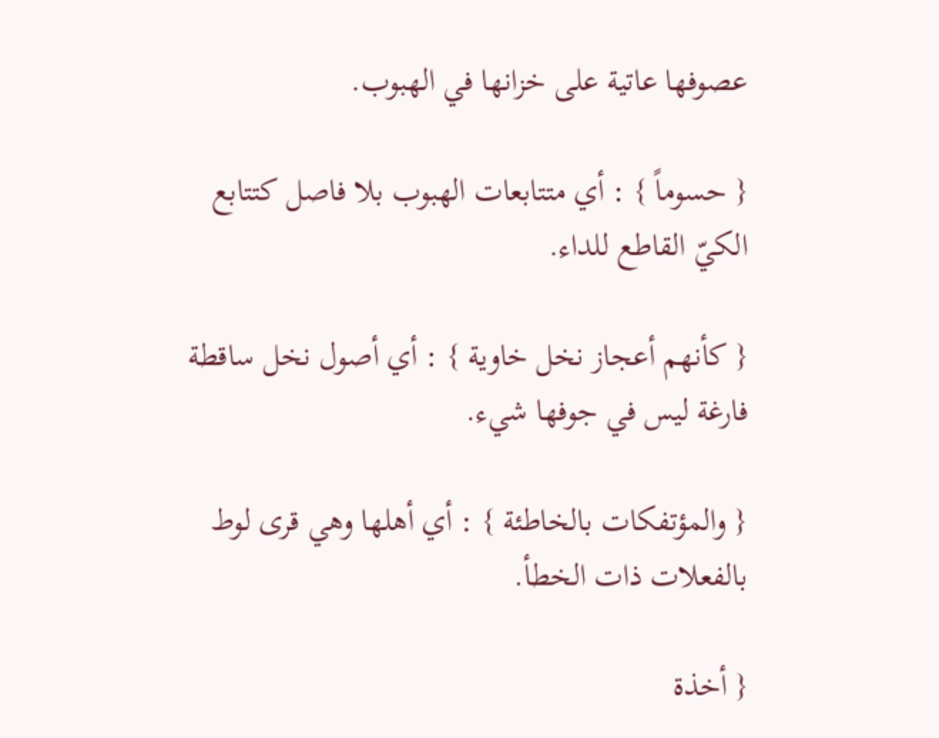عصوفها عاتية على خزانها في الهبوب.

{ حسوماً } : أي متتابعات الهبوب بلا فاصل كتتابع الكيّ القاطع للداء.

{ كأنهم أعجاز نخل خاوية } : أي أصول نخل ساقطة فارغة ليس في جوفها شيء.

{ والمؤتفكات بالخاطئة } : أي أهلها وهي قرى لوط بالفعلات ذات الخطأ.

{ أخذة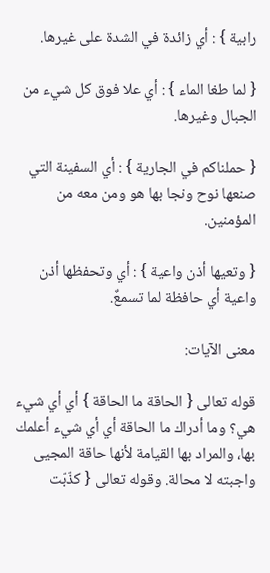رابية } : أي زائدة في الشدة على غيرها.

{ لما طغا الماء } : أي علا فوق كل شيء من الجبال وغيرها.

{ حملناكم في الجارية } : أي السفينة التي صنعها نوح ونجا بها هو ومن معه من المؤمنين.

{ وتعيها أذن واعية } : أي وتحفظها أذن واعية أي حافظة لما تسمعٌ.

معنى الآيات:

قوله تعالى { الحاقة ما الحاقة } أي أي شيء هي؟ وما أدراك ما الحاقة أي أي شيء أعلمك بها، والمراد بها القيامة لأنها حاقة المجيى واجبته لا محالة. وقوله تعالى { كذّبّت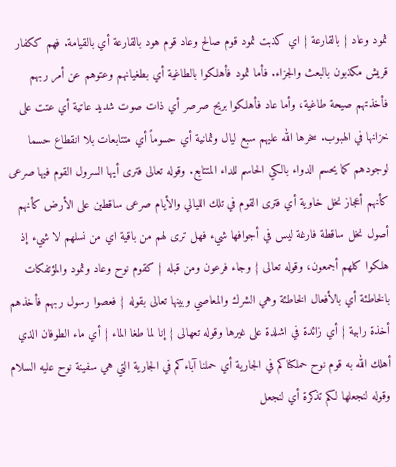ثمود وعاد } بالقارعة } اي كذبت ثمود قوم صالح وعاد قوم هود بالقارعة أي بالقيامة. فهم ككفار قريش مكذبون بالبعث والجزاء. فأما ثمود فأهلكوا بالطاغية أي بطغيانهم وعتوهم عن أمر ربهم فأخذتهم صيحة طاغية، وأما عاد فأهلكوا بريح صرصر أي ذات صوت شديد عاتية أي عتت على خزانها في الهبوب. سخرها الله عليهم سبع ليال وثمانية أي حسوماً أي متتابعات بلا انقطاع حسما لوجودهم كما يحسم الدواء بالكي الحاسم للداء المتتابع. وقوله تعالى فترى أيها السرول القوم فيها صرعى كأنهم أعجاز نخل خاوية أي فترى القوم في تلك الليالي والأيام صرعى ساقطين على الأرض كأنهم أصول نخل ساقطة فارغة ليس في أجوافها شيء فهل ترى لهم من باقية اي من نسلهم لا شيء إذ هلكوا كلهم أجمعون، وقوله تعالى { وجاء فرعون ومن قبله } كقوم نوح وعاد وثمود والمؤتفكات بالخاطئة أي بالأفعال الخاطئة وهي الشرك والمعاصي وبينها تعالى بقوله { فعصوا رسول ربهم فأخذهم أخذة رابية } أي زائدة في اشلدة على غيرها وقوله تعهالى { إنا لما طغا الماء } أي ماء الطوفان الذي أهلك الله به قوم نوح حملكناكم في الجارية أي حملنا آباءكم في الجارية التي هي سفينة نوح عليه السلام وقوله لنجعلها لكم تذكرة أي لنجعل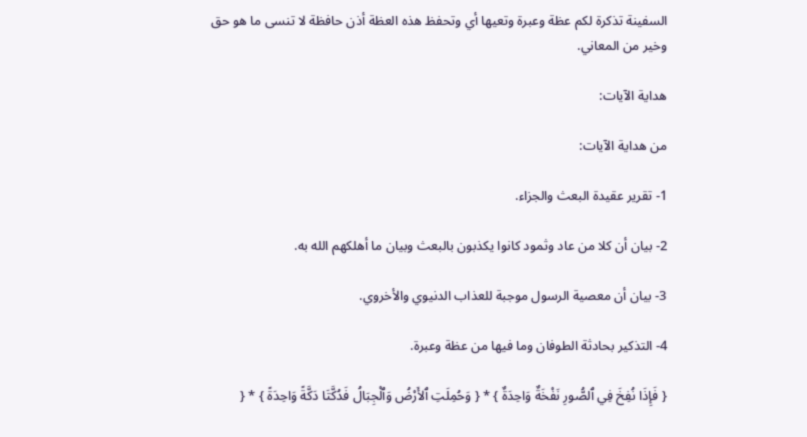السفينة تذكرة لكم عظة وعبرة وتعيها أي وتحفظ هذه العظة أذن حافظة لا تنسى ما هو حق وخير من المعاني.

هداية الآيات:

من هداية الآيات:

1- تقرير عقيدة البعث والجزاء.

2- بيان أن كلا من عاد وثمود كانوا يكذبون بالبعث وبيان ما أهلكهم الله به.

3- بيان أن معصية الرسول موجبة للعذاب الدنيوي والأخروي.

4- التذكير بحادثة الطوفان وما فيها من عظة وعبرة.

{ فَإِذَا نُفِخَ فِي ٱلصُّورِ نَفْخَةٌ وَاحِدَةٌ } * { وَحُمِلَتِ ٱلأَرْضُ وَٱلْجِبَالُ فَدُكَّتَا دَكَّةً وَاحِدَةً } * {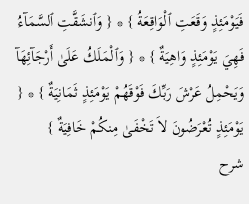فَيَوْمَئِذٍ وَقَعَتِ ٱلْوَاقِعَةُ } * { وَٱنشَقَّتِ ٱلسَّمَآءُ فَهِيَ يَوْمَئِذٍ وَاهِيَةٌ } * { وَٱلْمَلَكُ عَلَىٰ أَرْجَآئِهَآ وَيَحْمِلُ عَرْشَ رَبِّكَ فَوْقَهُمْ يَوْمَئِذٍ ثَمَانِيَةٌ } * { يَوْمَئِذٍ تُعْرَضُونَ لاَ تَخْفَىٰ مِنكُمْ خَافِيَةٌ }
شرح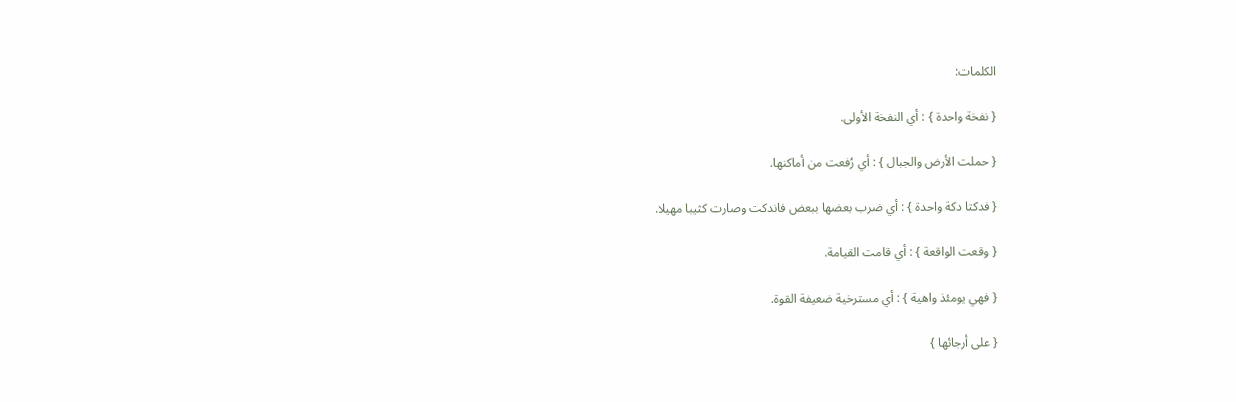الكلمات:

{ نفخة واحدة } : أي النفخة الأولى.

{ حملت الأرض والجبال } : أي رُفعت من أماكنها.

{ فدكتا دكة واحدة } : أي ضرب بعضها ببعض فاندكت وصارت كثيبا مهيلا.

{ وقعت الواقعة } : أي قامت القيامة.

{ فهي يومئذ واهية } : أي مسترخية ضعيفة القوة.

{ على أرجائها }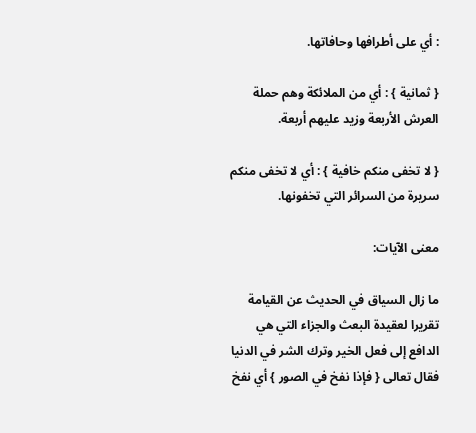: أي على أطرافها وحافاتها.

{ ثمانية } : أي من الملائكة وهم حملة العرش الأربعة وزيد عليهم أربعة.

{ لا تخفى منكم خافية } : أي لا تخفى منكم سريرة من السرائر التي تخفونها.

معنى الآيات:

ما زال السياق في الحديث عن القيامة تقريرا لعقيدة البعث والجزاء التي هي الدافع إلى فعل الخير وترك الشر في الدنيا فقال تعالى { فإذا نفخ في الصور } أي نفخ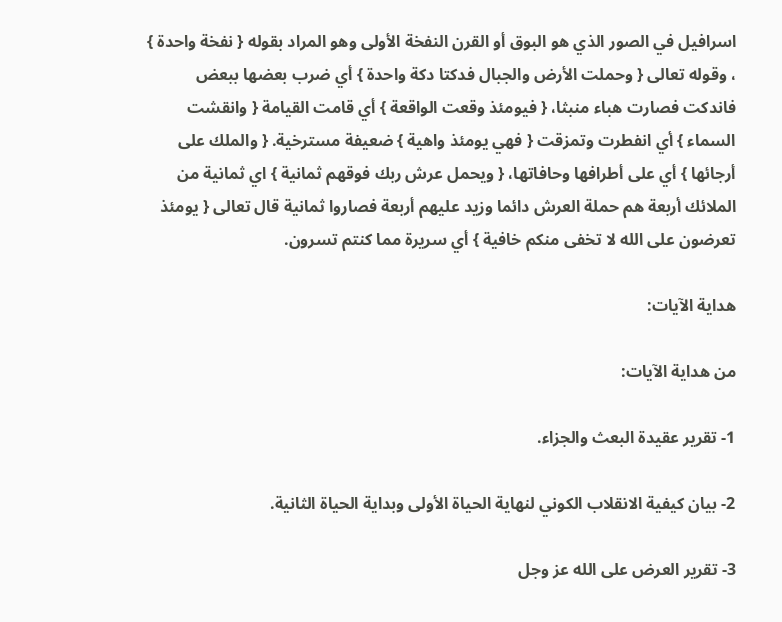اسرافيل في الصور الذي هو البوق أو القرن النفخة الأولى وهو المراد بقوله { نفخة واحدة } ، وقوله تعالى { وحملت الأرض والجبال فدكتا دكة واحدة } أي ضرب بعضها ببعض فاندكت فصارت هباء منبثا، { فيومئذ وقعت الواقعة } أي قامت القيامة { وانقشت السماء } أي انفطرت وتمزقت { فهي يومئذ واهية } ضعيفة مسترخية. { والملك على أرجائها } أي على أطرافها وحافاتها، { ويحمل عرش ربك فوقهم ثمانية } اي ثمانية من الملائك أربعة هم حملة العرش دائما وزيد عليهم أربعة فصاروا ثمانية قال تعالى { يومئذ تعرضون على الله لا تخفى منكم خافية } أي سريرة مما كنتم تسرون.

هداية الآيات:

من هداية الآيات:

1- تقرير عقيدة البعث والجزاء.

2- بيان كيفية الانقلاب الكوني لنهاية الحياة الأولى وبداية الحياة الثانية.

3- تقرير العرض على الله عز وجل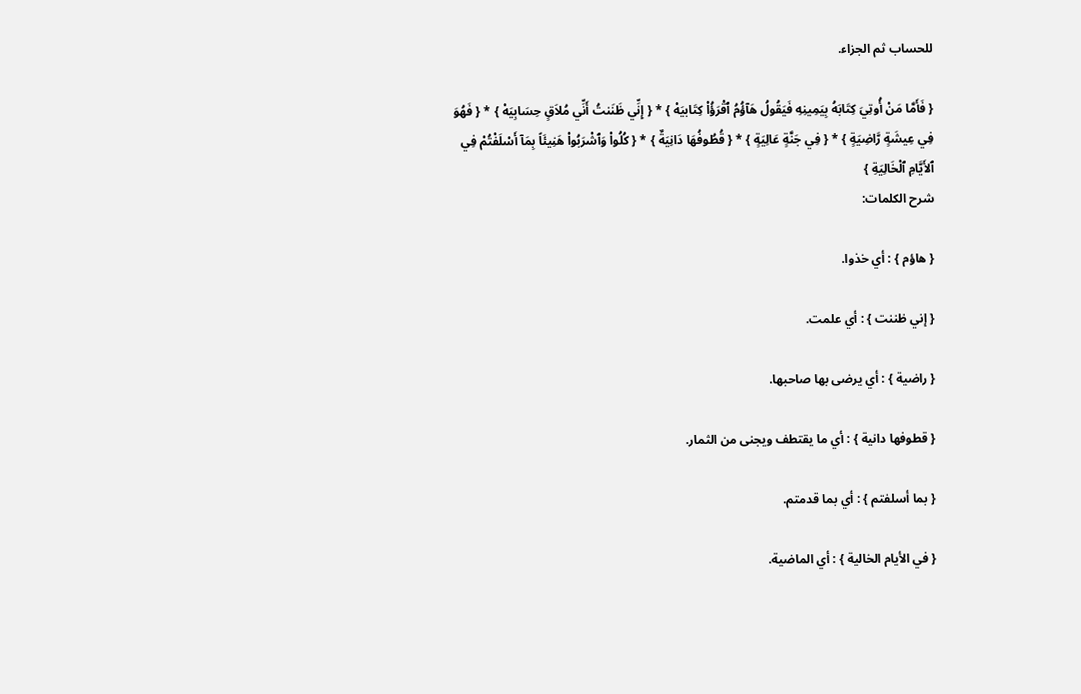للحساب ثم الجزاء.

{ فَأَمَّا مَنْ أُوتِيَ كِتَابَهُ بِيَمِينِهِ فَيَقُولُ هَآؤُمُ ٱقْرَؤُاْ كِتَابيَهْ } * { إِنِّي ظَنَنتُ أَنِّي مُلاَقٍ حِسَابِيَهْ } * { فَهُوَ فِي عِيشَةٍ رَّاضِيَةٍ } * { فِي جَنَّةٍ عَالِيَةٍ } * { قُطُوفُهَا دَانِيَةٌ } * { كُلُواْ وَٱشْرَبُواْ هَنِيئَاً بِمَآ أَسْلَفْتُمْ فِي ٱلأَيَّامِ ٱلْخَالِيَةِ }
شرح الكلمات:

{ هاؤم } : أي خذوا.

{ إني ظننت } : أي علمت.

{ راضية } : أي يرضى بها صاحبها.

{ قطوفها دانية } : أي ما يقتطف ويجنى من الثمار.

{ بما أسلفتم } : أي بما قدمتم.

{ في الأيام الخالية } : أي الماضية.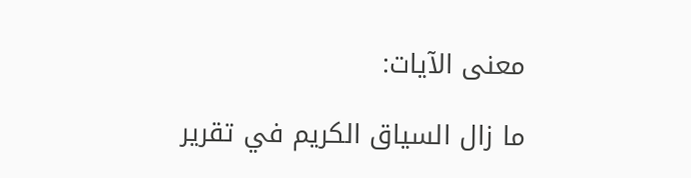معنى الآيات:

ما زال السياق الكريم في تقرير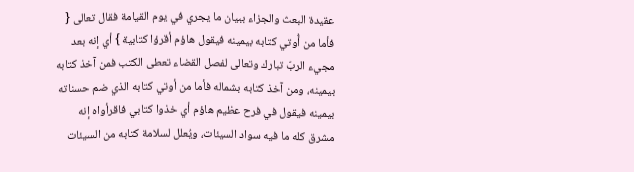عقيدة البعث والجزاء ببيان ما يجري في يوم القيامة فقال تعالى { فأما من أُوتي كتابه بيمينه فيقول هاؤم أقرؤا كتابية } أي إنه بعد مجيء الربّ تبارك وتعالى لفصل القضاء تعطى الكتب فمن آخذ كتابه بيمينه، ومن آخذ كتابه بشماله فأما من أوتي كتابه الذي ضم حسناته بيمينه فيقول في فرح عظيم هاؤم أي خذوا كتابي فاقرأواه إنه مشرق كله ما فيه سواد السيئات، ويُعلل لسلامة كتابه من السيئات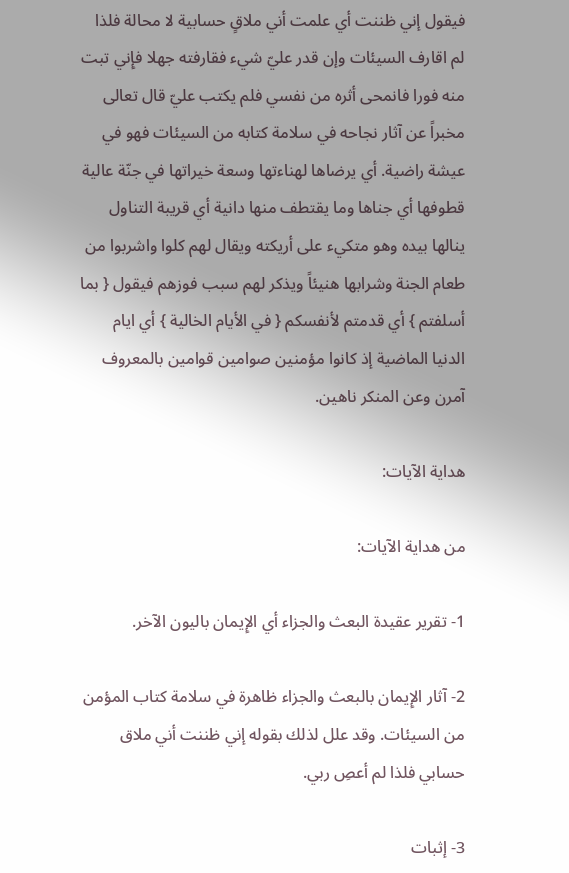فيقول إني ظننت أي علمت أني ملاقٍ حسابية لا محالة فلذا لم اقارف السيئات وإن قدر عليّ شيء فقارفته جهلا فإِني تبت منه فورا فانمحى أثره من نفسي فلم يكتب عليّ قال تعالى مخبراً عن آثار نجاحه في سلامة كتابه من السيئات فهو في عيشة راضية. أي يرضاها لهناءتها وسعة خيراتها في جنّة عالية قطوفها أي جناها وما يقتطف منها دانية أي قريبة التناول ينالها بيده وهو متكيء على أريكته ويقال لهم كلوا واشربوا من طعام الجنة وشرابها هنيئاً ويذكر لهم سبب فوزهم فيقول { بما أسلفتم } أي قدمتم لأنفسكم { في الأيام الخالية } أي ايام الدنيا الماضية إذ كانوا مؤمنين صوامين قوامين بالمعروف آمرن وعن المنكر ناهين.

هداية الآيات:

من هداية الآيات:

1- تقرير عقيدة البعث والجزاء أي الإِيمان باليون الآخر.

2- آثار الإِيمان بالبعث والجزاء ظاهرة في سلامة كتاب المؤمن من السيئات. وقد علل لذلك بقوله إني ظننت أني ملاق حسابي فلذا لم أعصِ ربي.

3- إثبات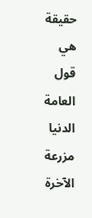حقيقة هي قول العامة الدنيا مزرعة الآخرة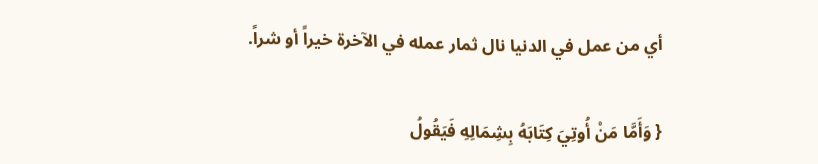أي من عمل في الدنيا نال ثمار عمله في الآخرة خيراً أو شراً.

{ وَأَمَّا مَنْ أُوتِيَ كِتَابَهُ بِشِمَالِهِ فَيَقُولُ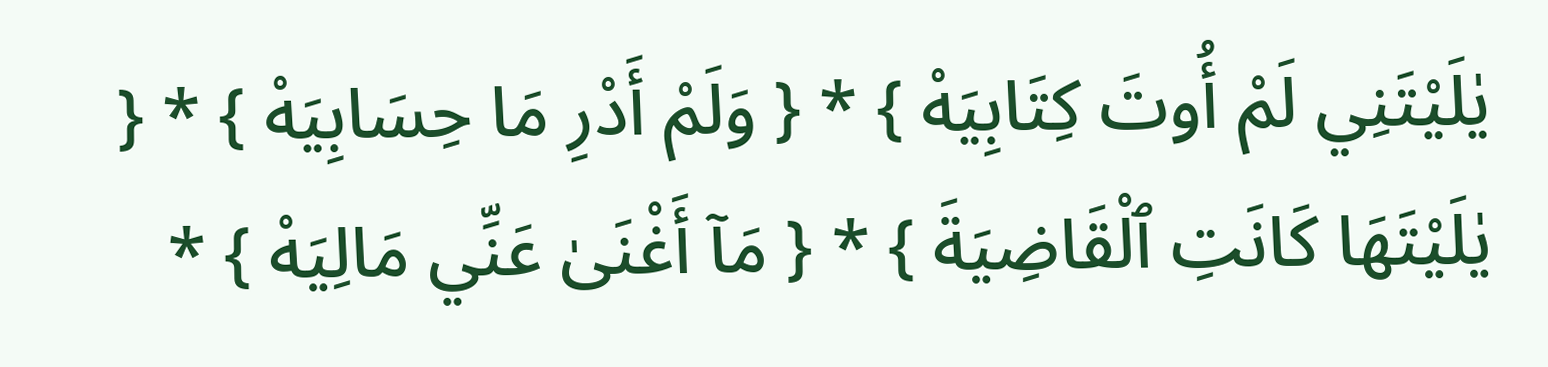يٰلَيْتَنِي لَمْ أُوتَ كِتَابِيَهْ } * { وَلَمْ أَدْرِ مَا حِسَابِيَهْ } * { يٰلَيْتَهَا كَانَتِ ٱلْقَاضِيَةَ } * { مَآ أَغْنَىٰ عَنِّي مَالِيَهْ } *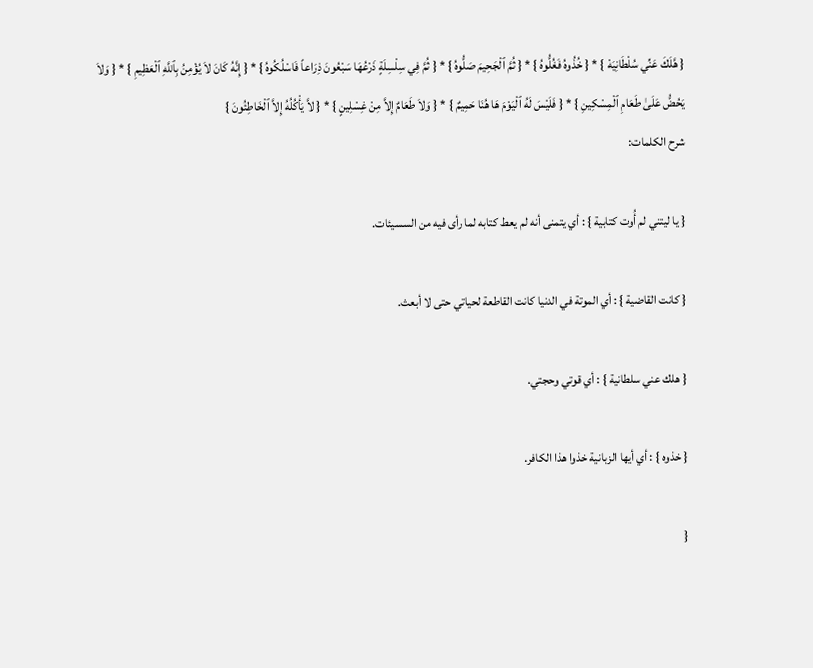{ هَّلَكَ عَنِّي سُلْطَانِيَهْ } * { خُذُوهُ فَغُلُّوهُ } * { ثُمَّ ٱلْجَحِيمَ صَلُّوهُ } * { ثُمَّ فِي سِلْسِلَةٍ ذَرْعُهَا سَبْعُونَ ذِرَاعاً فَاسْلُكُوهُ } * { إِنَّهُ كَانَ لاَ يُؤْمِنُ بِٱللَّهِ ٱلْعَظِيمِ } * { وَلاَ يَحُضُّ عَلَىٰ طَعَامِ ٱلْمِسْكِينِ } * { فَلَيْسَ لَهُ ٱلْيَوْمَ هَا هُنَا حَمِيمٌ } * { وَلاَ طَعَامٌ إِلاَّ مِنْ غِسْلِينٍ } * { لاَّ يَأْكُلُهُ إِلاَّ ٱلْخَاطِئُونَ }
شرح الكلمات:

{ يا ليتني لم أُوت كتابية } : أي يتمنى أنه لم يعط كتابه لما رأى فيه من السسيئات.

{ كانت القاضية } : أي الموتة في الدنيا كانت القاطعة لحياتي حتى لا أبعث.

{ هلك عني سلطانية } : أي قوتي وحجتي.

{ خذوه } : أي أيها الزبانية خذوا هذا الكافر.

{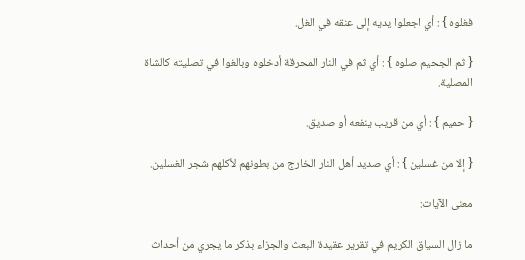فغلوه } : أي اجعلوا يديه إلى عنقه في الغل.

{ ثم الجحيم صلوه } : أي ثم في النار المحرقة أدخلوه وبالغوا في تصليته كالشاة المصلية.

{ حميم } : أي من قريب ينفعه أو صديق.

{ إلا من غسلين } : أي صديد أهل النار الخارج من بطونهم لأكلهم شجر الغسلين.

معنى الآيات:

ما زال السياق الكريم في تقرير عقيدة البعث والجزاء بذكر ما يجري من أحداث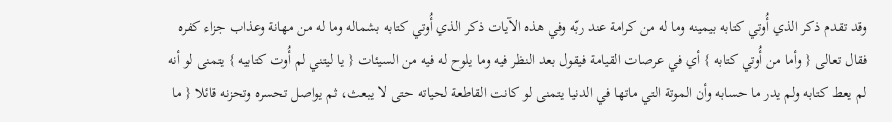وقد تقدم ذكر الذي أُوتي كتابه بيمينه وما له من كرامة عند ربّه وفي هذه الآيات ذكر الذي أُوتي كتابه بشماله وما له من مهانة وعذاب جزاء كفره فقال تعالى { وأما من أُوتي كتابه } أي في عرصات القيامة فيقول بعد النظر فيه وما يلوح له فيه من السيئات { يا ليتني لم أُوت كتابيه } يتمنى لو أنه لم يعط كتابه ولم يدر ما حسابه وأن الموتة التي ماتها في الدنيا يتمنى لو كانت القاطعة لحياته حتى لا يبعث، ثم يواصل تحسره وتحزنه قائلا { ما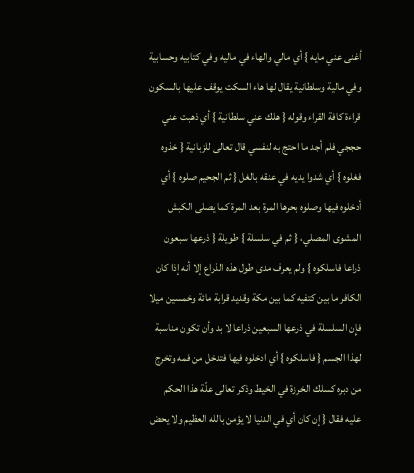أغنى عني مايه } أي مالي والهاء في ماليه وفي كتابيه وحسابية وفي مالية وسلطانية يقال لها هاء السكت يوقف عليها بالسكون قراءة كافة القراء وقوله { هلك عني سلطانية } أي ذهبت عني حججي فلم أجد ما احتج به لنفسي قال تعالى للزبانية { خذوه فغلوه } أي شدوا يديه في عنقه بالغل { ثم الجحيم صلوه } أي أدخلوه فيها وصلوه بحرها المرة بعد المرة كما يصلى الكبش المشوى المصلي، { ثم في سلسلة } طويلة { ذرعها سبعون ذراعا فاسلكوه } ولم يعرف مدى طول هذه الذراع إلا أنه إذا كان الكافر ما بين كتفيه كما بين مكة وقديد قرابة مائة وخمسين ميلا فإِن السلسلة في ذرعها السبعين ذراعا لا بد وأن تكون مناسبة لهذا الجسم { فاسلكوه } أي ادخلوه فيها فتدخل من فمه وتخرج من دبره كسلك الخرزة في الخيط وذكر تعالى علّة هذا الحكم عليه فقال { إن كان أي في الدنيا لا يؤمن بالله العظيم ولا يحض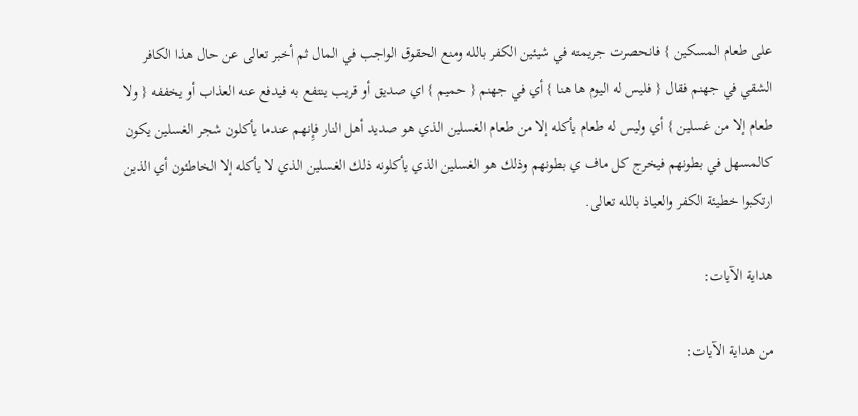على طعام المسكين } فانحصرت جريمته في شيئين الكفر بالله ومنع الحقوق الواجب في المال ثم أخبر تعالى عن حال هذا الكافر الشقي في جهنم فقال { فليس له اليوم ها هنا } أي في جهنم { حميم } اي صديق أو قريب ينتفع به فيدفع عنه العذاب أو يخففه { ولا طعام إلا من غسلين } أي وليس له طعام يأكله إلا من طعام الغسلين الذي هو صديد أهل النار فإِنهم عندما يأكلون شجر الغسلين يكون كالمسهل في بطونهم فيخرج كل ماف ي بطونهم وذلك هو الغسلين الذي يأكلونه ذلك الغسلين الذي لا يأكله إلا الخاطئون أي الذين ارتكبوا خطيئة الكفر والعياذ بالله تعالى.

هداية الآيات:

من هداية الآيات: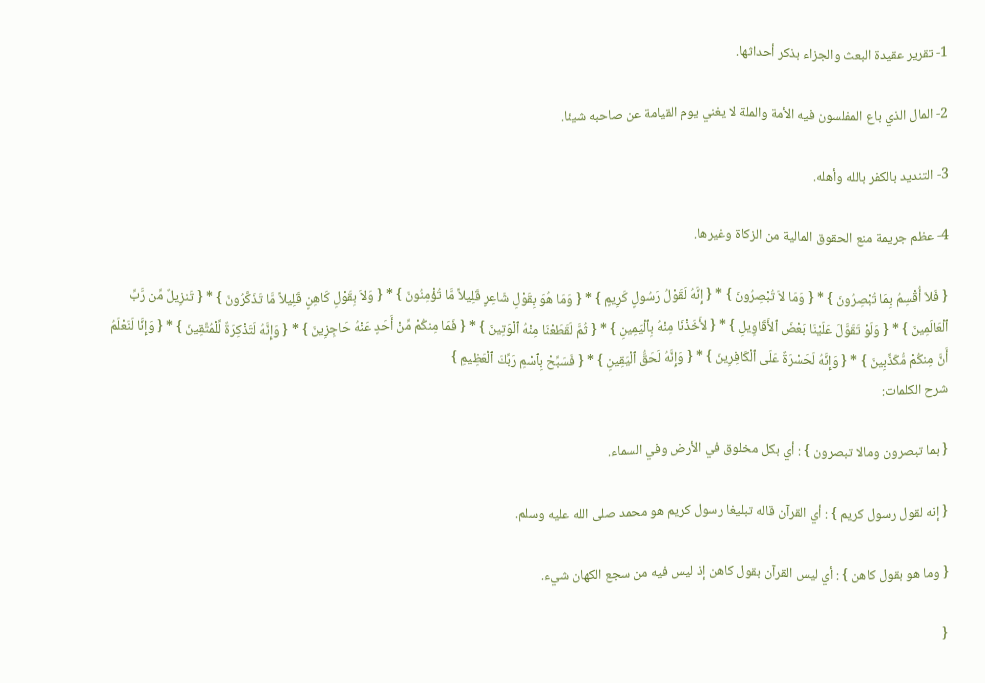1- تقرير عقيدة البعث والجزاء بذكر أحداثها.

2- المال الذي باع المفلسون فيه الأمة والملة لا يغني يوم القيامة عن صاحبه شيئا.

3- التنديد بالكفر بالله وأهله.

4- عظم جريمة منع الحقوق المالية من الزكاة وغيرها.

{ فَلاَ أُقْسِمُ بِمَا تُبْصِرُونَ } * { وَمَا لاَ تُبْصِرُونَ } * { إِنَّهُ لَقَوْلُ رَسُولٍ كَرِيمٍ } * { وَمَا هُوَ بِقَوْلِ شَاعِرٍ قَلِيلاً مَّا تُؤْمِنُونَ } * { وَلاَ بِقَوْلِ كَاهِنٍ قَلِيلاً مَّا تَذَكَّرُونَ } * { تَنزِيلٌ مِّن رَّبِّ ٱلْعَالَمِينَ } * { وَلَوْ تَقَوَّلَ عَلَيْنَا بَعْضَ ٱلأَقَاوِيلِ } * { لأَخَذْنَا مِنْهُ بِٱلْيَمِينِ } * { ثُمَّ لَقَطَعْنَا مِنْهُ ٱلْوَتِينَ } * { فَمَا مِنكُمْ مِّنْ أَحَدٍ عَنْهُ حَاجِزِينَ } * { وَإِنَّهُ لَتَذْكِرَةٌ لِّلْمُتَّقِينَ } * { وَإِنَّا لَنَعْلَمُ أَنَّ مِنكُمْ مُّكَذِّبِينَ } * { وَإِنَّهُ لَحَسْرَةٌ عَلَى ٱلْكَافِرِينَ } * { وَإِنَّهُ لَحَقُّ ٱلْيَقِينِ } * { فَسَبِّحْ بِٱسْمِ رَبِّكَ ٱلْعَظِيمِ }
شرح الكلمات:

{ بما تبصرون ومالا تبصرون } : أي بكل مخلوق في الأرض وفي السماء.

{ إنه لقول رسول كريم } : أي القرآن قاله تبليغا رسول كريم هو محمد صلى الله عليه وسلم.

{ وما هو بقول كاهن } : أي ليس القرآن بقول كاهن إذ ليس فيه من سجع الكهان شيء.

{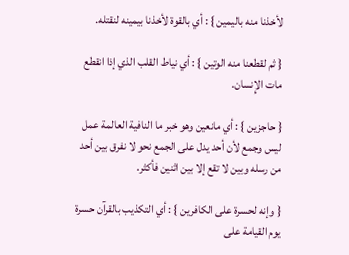لأخذنا منه باليمين } : أي بالقوة لأخذنا بيمينه لنقتله.

{ ثم لقطعنا منه الوتين } : أي نياط القلب الذي إذا انقطع مات الإِنسان.

{ حاجزين } : أي مانعين وهو خبر ما النافية العالمة عمل ليس وجمع لأن أحد يدل على الجمع نحو لا نفرق بين أحد من رسله وبين لا تقع إلا بين اثنين فأكثر.

{ وإنه لحسرة على الكافرين } : أي التكذيب بالقرآن حسرة يوم القيامة على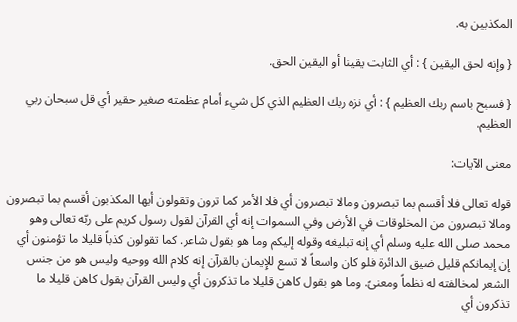المكذبين به.

{ وإنه لحق اليقين } : أي الثابت يقينا أو اليقين الحق.

{ فسبح باسم ربك العظيم } : أي نزه ربك العظيم الذي كل شيء أمام عظمته صغير حقير أي قل سبحان ربي العظيم.

معنى الآيات:

قوله تعالى فلا أقسم بما تبصرون ومالا تبصرون أي فلا الأمر كما ترون وتقولون أيها المكذبون أقسم بما تبصرون ومالا تبصرون من المخلوقات في الأرض وفي السموات إنه أي القرآن لقول رسول كريم على ربّه تعالى وهو محمد صلى الله عليه وسلم أي إنه تبليغه وقوله إليكم وما هو بقول شاعر. كما تقولون كذباً قليلا ما تؤمنون أي إن إيمانكم قليل ضيق الدائرة فلو كان واسعاً لا تسع للإِيمان بالقرآن إنه كلام الله ووحيه وليس هو من جنس الشعر لمخالفته له نظماً ومعنىً. وما هو بقول كاهن قليلا ما تذكرون أي وليس القرآن بقول كاهن قليلا ما تذكرون أي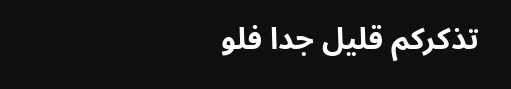تذكركم قليل جدا فلو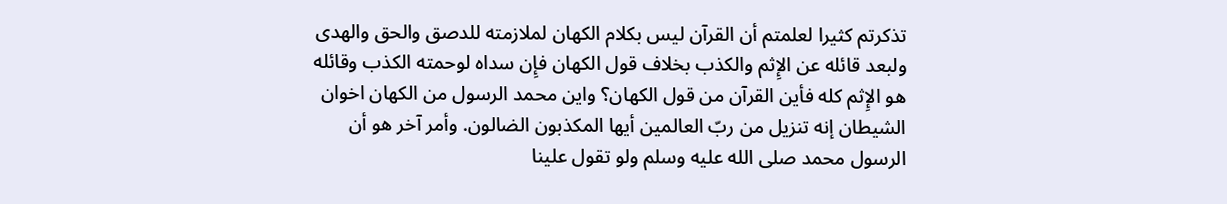تذكرتم كثيرا لعلمتم أن القرآن ليس بكلام الكهان لملازمته للدصق والحق والهدى ولبعد قائله عن الإِثم والكذب بخلاف قول الكهان فإِن سداه لوحمته الكذب وقائله هو الإِثم كله فأين القرآن من قول الكهان؟ واين محمد الرسول من الكهان اخوان الشيطان إنه تنزيل من ربّ العالمين أيها المكذبون الضالون. وأمر آخر هو أن الرسول محمد صلى الله عليه وسلم ولو تقول علينا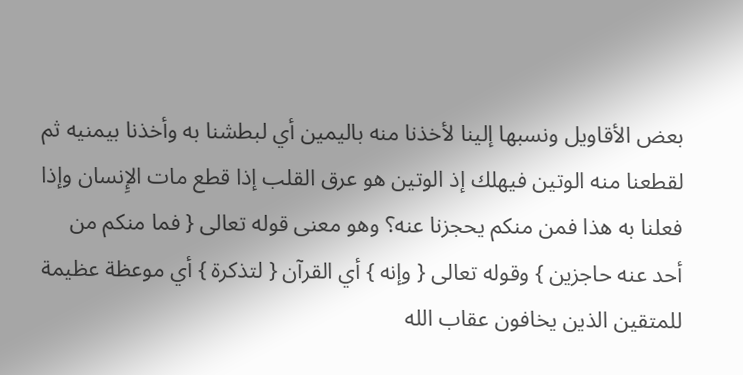بعض الأقاويل ونسبها إلينا لأخذنا منه باليمين أي لبطشنا به وأخذنا بيمنيه ثم لقطعنا منه الوتين فيهلك إذ الوتين هو عرق القلب إذا قطع مات الإِنسان وإذا فعلنا به هذا فمن منكم يحجزنا عنه؟ وهو معنى قوله تعالى { فما منكم من أحد عنه حاجزين } وقوله تعالى { وإنه } أي القرآن { لتذكرة } أي موعظة عظيمة للمتقين الذين يخافون عقاب الله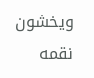ويخشون نقمه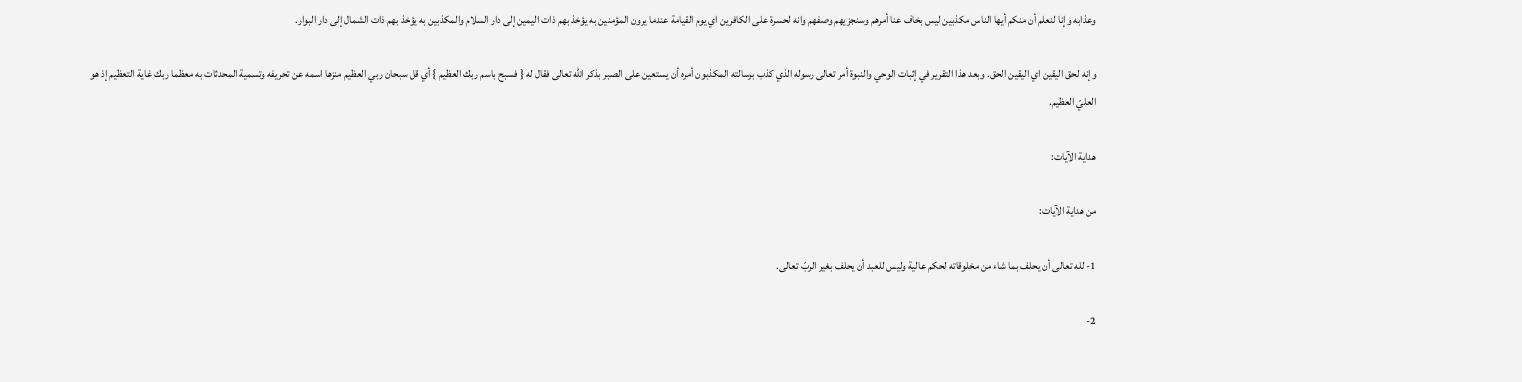وعذابه وإنا لنعلم أن منكم أيها الناس مكذبين ليس بخاف عنا أمرهم وسنجزيهم وصفهم وانه لحسرة على الكافرين اي يوم القيامة عندما يرون المؤمنين به يؤخذ بهم ذات اليمين إلى دار السلام والمكذبين به يؤخذ بهم ذات الشمال إلى دار البوار.

وإنه لحق اليقين اي اليقين الحق. وبعد هذا التقرير في إثبات الوحي والنبوة أمر تعالى رسوله الذي كذب برسالته المكذبون أمره أن يستعين على الصبر بذكر الله تعالى فقال له { فسبح باسم ربك العظيم } أي قل سبحان ربي العظيم منزها اسمه عن تحريفه وتسمية المحدثات به معظما ربك غاية التعظيم إذ هو العليّ العظيم.

هداية الآيات:

من هداية الآيات:

1- لله تعالى أن يحلف بما شاء من مخلوقاته لحكم عالية وليس للعبد أن يحلف بغير الربّ تعالى.

2-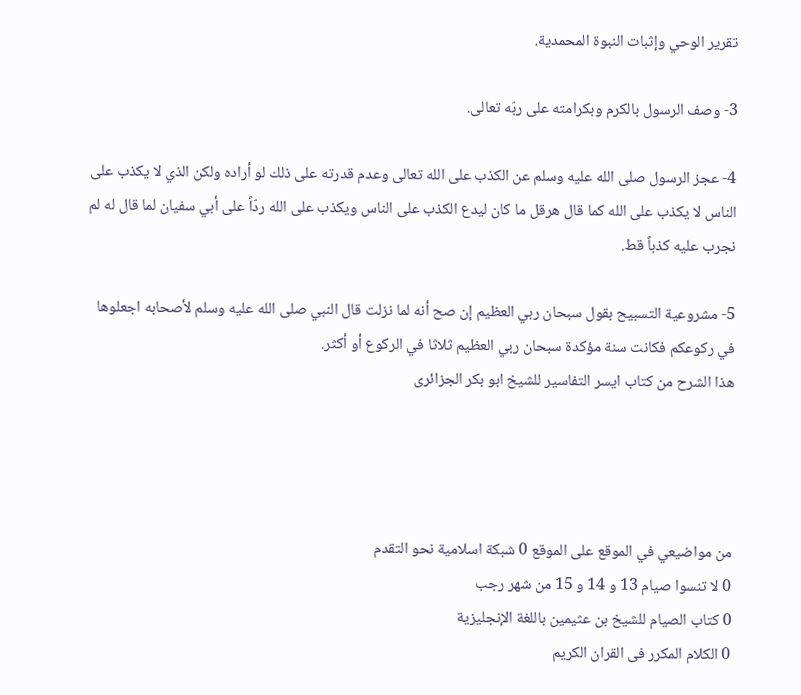تقرير الوحي وإثبات النبوة المحمدية.

3- وصف الرسول بالكرم وبكرامته على ربّه تعالى.

4- عجز الرسول صلى الله عليه وسلم عن الكذب على الله تعالى وعدم قدرته على ذلك لو أراده ولكن الذي لا يكذب على الناس لا يكذب على الله كما قال هرقل ما كان ليدع الكذب على الناس ويكذب على الله ردّاً على أبي سفيان لما قال له لم نجرب عليه كذباً قط.

5- مشروعية التسبيح بقول سبحان ربي العظيم إن صح أنه لما نزلت قال النبي صلى الله عليه وسلم لأصحابه اجعلوها في ركوعكم فكانت سنة مؤكدة سبحان ربي العظيم ثلاثا في الركوع أو أكثر.
هذا الشرح من كتاب ايسر التفاسير للشيخ ابو بكر الجزائرى




من مواضيعي في الموقع على الموقع 0 شبكة اسلامية نحو التقدم
0 لا تنسوا صيام 13 و 14 و 15 من شهر رجب
0 كتاب الصيام للشيخ بن عثيمين باللغة الإنجليزية
0 الكلام المكرر فى القران الكريم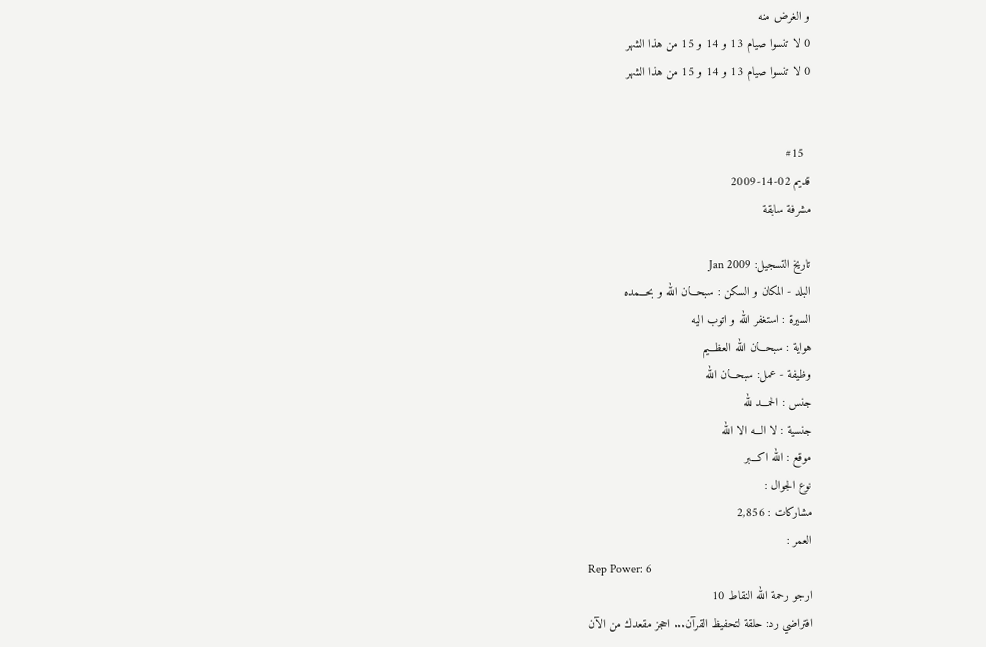و الغرض منه
0 لا تنسوا صيام 13 و 14 و 15 من هذا الشهر
0 لا تنسوا صيام 13 و 14 و 15 من هذا الشهر


  #15
قديم 02-14-2009
مشرفة سابقة

تاريخ التسجيل: Jan 2009
البلد - المكان و السكن : سبحـــان الله و بحـــمده
السيرة : استغفر الله و اتوب اليه
هواية : سبحـــان الله العظـــيم
وظيفة - عمل: سبحـــان الله
جنس : الحمـــد لله
جنسية : لا الـــه الا الله
موقع : الله اكـــبر
نوع الجوال :
مشاركات : 2,856
العمر :
Rep Power: 6
ارجو رحمة الله النقاط 10
افتراضي رد: حلقة لتحفيظ القرآن... احجز مقعدك من الآن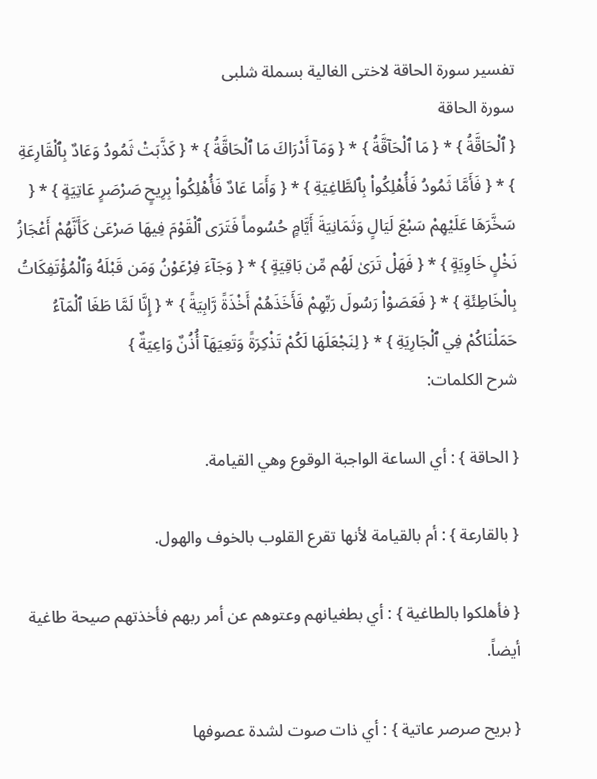تفسير سورة الحاقة لاختى الغالية بسملة شلبى
سورة الحاقة
{ ٱلْحَاقَّةُ } * { مَا ٱلْحَآقَّةُ } * { وَمَآ أَدْرَاكَ مَا ٱلْحَاقَّةُ } * { كَذَّبَتْ ثَمُودُ وَعَادٌ بِٱلْقَارِعَةِ } * { فَأَمَّا ثَمُودُ فَأُهْلِكُواْ بِٱلطَّاغِيَةِ } * { وَأَمَا عَادٌ فَأُهْلِكُواْ بِرِيحٍ صَرْصَرٍ عَاتِيَةٍ } * { سَخَّرَهَا عَلَيْهِمْ سَبْعَ لَيَالٍ وَثَمَانِيَةَ أَيَّامٍ حُسُوماً فَتَرَى ٱلْقَوْمَ فِيهَا صَرْعَىٰ كَأَنَّهُمْ أَعْجَازُ نَخْلٍ خَاوِيَةٍ } * { فَهَلْ تَرَىٰ لَهُم مِّن بَاقِيَةٍ } * { وَجَآءَ فِرْعَوْنُ وَمَن قَبْلَهُ وَٱلْمُؤْتَفِكَاتُ بِالْخَاطِئَةِ } * { فَعَصَوْاْ رَسُولَ رَبِّهِمْ فَأَخَذَهُمْ أَخْذَةً رَّابِيَةً } * { إِنَّا لَمَّا طَغَا ٱلْمَآءُ حَمَلْنَاكُمْ فِي ٱلْجَارِيَةِ } * { لِنَجْعَلَهَا لَكُمْ تَذْكِرَةً وَتَعِيَهَآ أُذُنٌ وَاعِيَةٌ }
شرح الكلمات:

{ الحاقة } : أي الساعة الواجبة الوقوع وهي القيامة.

{ بالقارعة } : أم بالقيامة لأنها تقرع القلوب بالخوف والهول.

{ فأهلكوا بالطاغية } : أي بطغيانهم وعتوهم عن أمر ربهم فأخذتهم صيحة طاغية أيضاً.

{ بريح صرصر عاتية } : أي ذات صوت لشدة عصوفها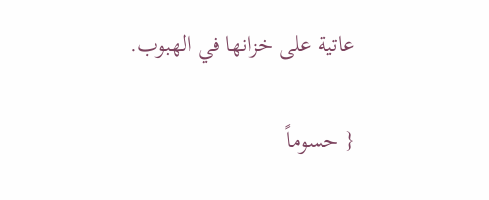عاتية على خزانها في الهبوب.

{ حسوماً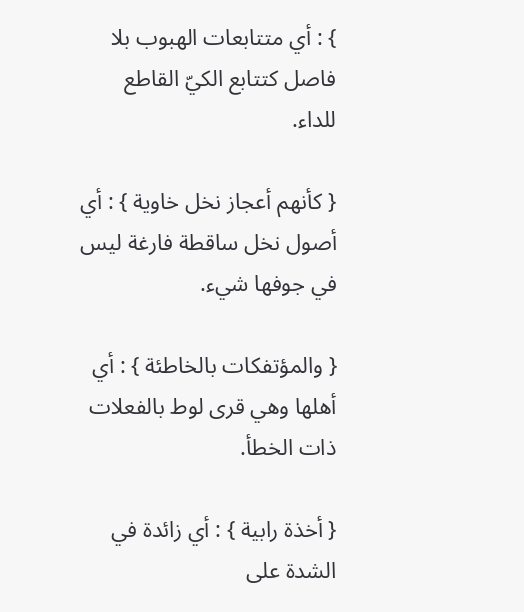} : أي متتابعات الهبوب بلا فاصل كتتابع الكيّ القاطع للداء.

{ كأنهم أعجاز نخل خاوية } : أي أصول نخل ساقطة فارغة ليس في جوفها شيء.

{ والمؤتفكات بالخاطئة } : أي أهلها وهي قرى لوط بالفعلات ذات الخطأ.

{ أخذة رابية } : أي زائدة في الشدة على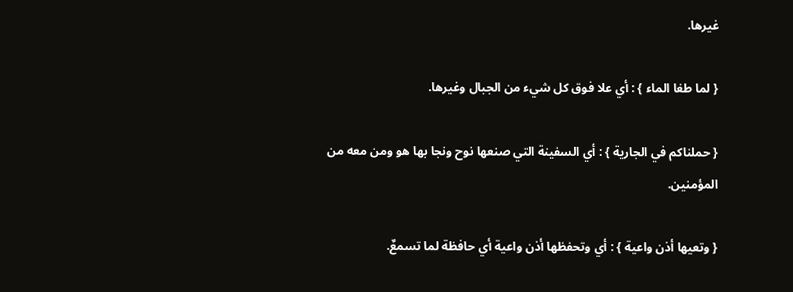غيرها.

{ لما طغا الماء } : أي علا فوق كل شيء من الجبال وغيرها.

{ حملناكم في الجارية } : أي السفينة التي صنعها نوح ونجا بها هو ومن معه من المؤمنين.

{ وتعيها أذن واعية } : أي وتحفظها أذن واعية أي حافظة لما تسمعٌ.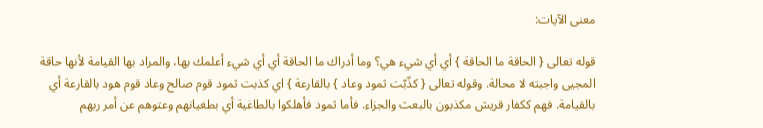معنى الآيات:

قوله تعالى { الحاقة ما الحاقة } أي أي شيء هي؟ وما أدراك ما الحاقة أي أي شيء أعلمك بها، والمراد بها القيامة لأنها حاقة المجيى واجبته لا محالة. وقوله تعالى { كذّبّت ثمود وعاد } بالقارعة } اي كذبت ثمود قوم صالح وعاد قوم هود بالقارعة أي بالقيامة. فهم ككفار قريش مكذبون بالبعث والجزاء. فأما ثمود فأهلكوا بالطاغية أي بطغيانهم وعتوهم عن أمر ربهم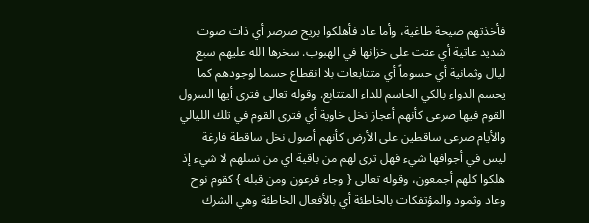فأخذتهم صيحة طاغية، وأما عاد فأهلكوا بريح صرصر أي ذات صوت شديد عاتية أي عتت على خزانها في الهبوب. سخرها الله عليهم سبع ليال وثمانية أي حسوماً أي متتابعات بلا انقطاع حسما لوجودهم كما يحسم الدواء بالكي الحاسم للداء المتتابع. وقوله تعالى فترى أيها السرول القوم فيها صرعى كأنهم أعجاز نخل خاوية أي فترى القوم في تلك الليالي والأيام صرعى ساقطين على الأرض كأنهم أصول نخل ساقطة فارغة ليس في أجوافها شيء فهل ترى لهم من باقية اي من نسلهم لا شيء إذ هلكوا كلهم أجمعون، وقوله تعالى { وجاء فرعون ومن قبله } كقوم نوح وعاد وثمود والمؤتفكات بالخاطئة أي بالأفعال الخاطئة وهي الشرك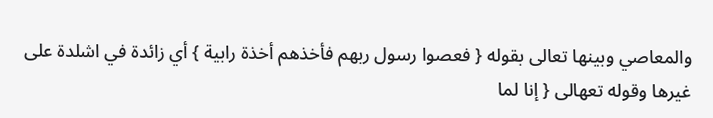والمعاصي وبينها تعالى بقوله { فعصوا رسول ربهم فأخذهم أخذة رابية } أي زائدة في اشلدة على غيرها وقوله تعهالى { إنا لما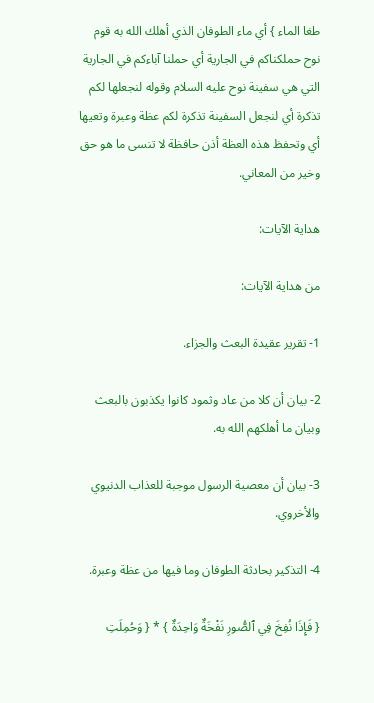طغا الماء } أي ماء الطوفان الذي أهلك الله به قوم نوح حملكناكم في الجارية أي حملنا آباءكم في الجارية التي هي سفينة نوح عليه السلام وقوله لنجعلها لكم تذكرة أي لنجعل السفينة تذكرة لكم عظة وعبرة وتعيها أي وتحفظ هذه العظة أذن حافظة لا تنسى ما هو حق وخير من المعاني.

هداية الآيات:

من هداية الآيات:

1- تقرير عقيدة البعث والجزاء.

2- بيان أن كلا من عاد وثمود كانوا يكذبون بالبعث وبيان ما أهلكهم الله به.

3- بيان أن معصية الرسول موجبة للعذاب الدنيوي والأخروي.

4- التذكير بحادثة الطوفان وما فيها من عظة وعبرة.

{ فَإِذَا نُفِخَ فِي ٱلصُّورِ نَفْخَةٌ وَاحِدَةٌ } * { وَحُمِلَتِ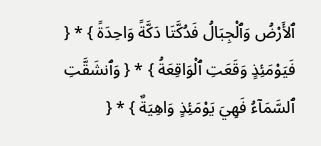ٱلأَرْضُ وَٱلْجِبَالُ فَدُكَّتَا دَكَّةً وَاحِدَةً } * { فَيَوْمَئِذٍ وَقَعَتِ ٱلْوَاقِعَةُ } * { وَٱنشَقَّتِ ٱلسَّمَآءُ فَهِيَ يَوْمَئِذٍ وَاهِيَةٌ } * {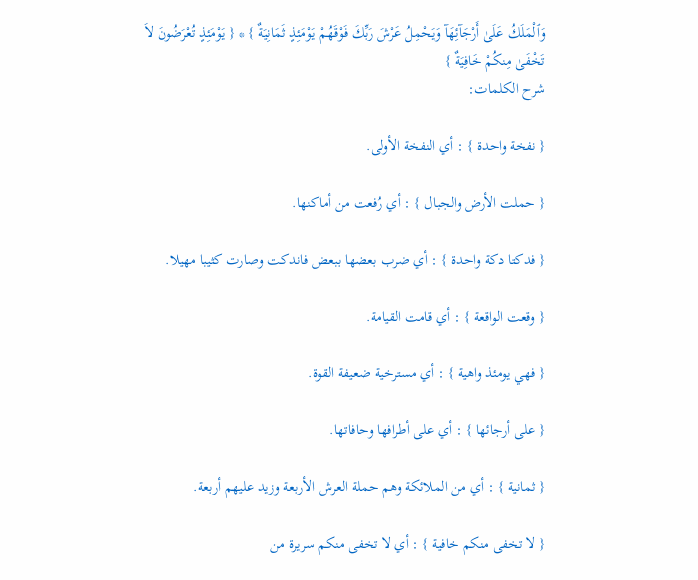وَٱلْمَلَكُ عَلَىٰ أَرْجَآئِهَآ وَيَحْمِلُ عَرْشَ رَبِّكَ فَوْقَهُمْ يَوْمَئِذٍ ثَمَانِيَةٌ } * { يَوْمَئِذٍ تُعْرَضُونَ لاَ تَخْفَىٰ مِنكُمْ خَافِيَةٌ }
شرح الكلمات:

{ نفخة واحدة } : أي النفخة الأولى.

{ حملت الأرض والجبال } : أي رُفعت من أماكنها.

{ فدكتا دكة واحدة } : أي ضرب بعضها ببعض فاندكت وصارت كثيبا مهيلا.

{ وقعت الواقعة } : أي قامت القيامة.

{ فهي يومئذ واهية } : أي مسترخية ضعيفة القوة.

{ على أرجائها } : أي على أطرافها وحافاتها.

{ ثمانية } : أي من الملائكة وهم حملة العرش الأربعة وزيد عليهم أربعة.

{ لا تخفى منكم خافية } : أي لا تخفى منكم سريرة من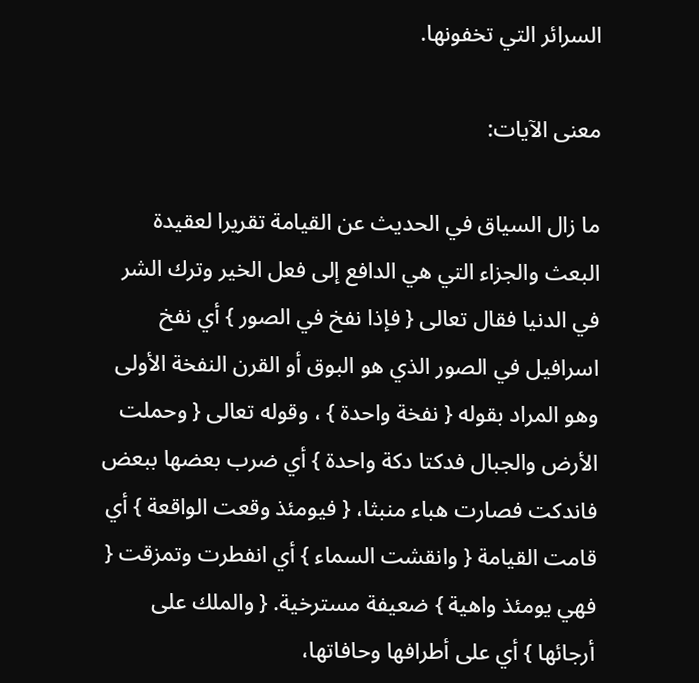السرائر التي تخفونها.

معنى الآيات:

ما زال السياق في الحديث عن القيامة تقريرا لعقيدة البعث والجزاء التي هي الدافع إلى فعل الخير وترك الشر في الدنيا فقال تعالى { فإذا نفخ في الصور } أي نفخ اسرافيل في الصور الذي هو البوق أو القرن النفخة الأولى وهو المراد بقوله { نفخة واحدة } ، وقوله تعالى { وحملت الأرض والجبال فدكتا دكة واحدة } أي ضرب بعضها ببعض فاندكت فصارت هباء منبثا، { فيومئذ وقعت الواقعة } أي قامت القيامة { وانقشت السماء } أي انفطرت وتمزقت { فهي يومئذ واهية } ضعيفة مسترخية. { والملك على أرجائها } أي على أطرافها وحافاتها،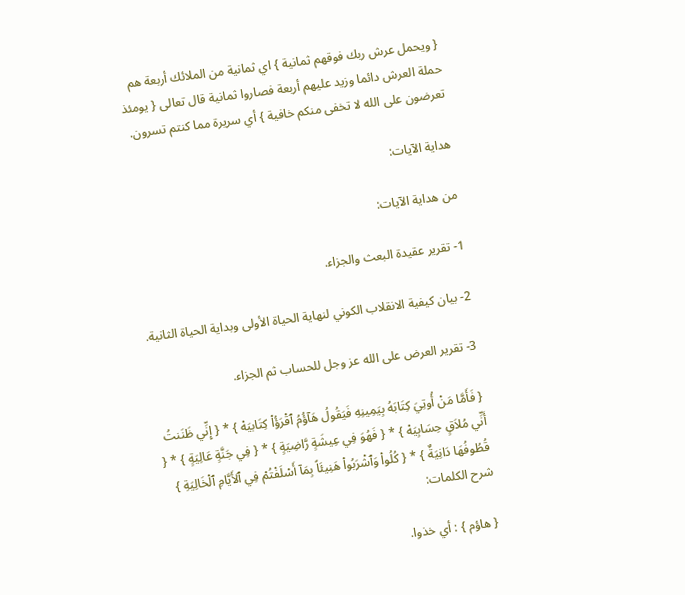{ ويحمل عرش ربك فوقهم ثمانية } اي ثمانية من الملائك أربعة هم حملة العرش دائما وزيد عليهم أربعة فصاروا ثمانية قال تعالى { يومئذ تعرضون على الله لا تخفى منكم خافية } أي سريرة مما كنتم تسرون.

هداية الآيات:

من هداية الآيات:

1- تقرير عقيدة البعث والجزاء.

2- بيان كيفية الانقلاب الكوني لنهاية الحياة الأولى وبداية الحياة الثانية.

3- تقرير العرض على الله عز وجل للحساب ثم الجزاء.

{ فَأَمَّا مَنْ أُوتِيَ كِتَابَهُ بِيَمِينِهِ فَيَقُولُ هَآؤُمُ ٱقْرَؤُاْ كِتَابيَهْ } * { إِنِّي ظَنَنتُ أَنِّي مُلاَقٍ حِسَابِيَهْ } * { فَهُوَ فِي عِيشَةٍ رَّاضِيَةٍ } * { فِي جَنَّةٍ عَالِيَةٍ } * { قُطُوفُهَا دَانِيَةٌ } * { كُلُواْ وَٱشْرَبُواْ هَنِيئَاً بِمَآ أَسْلَفْتُمْ فِي ٱلأَيَّامِ ٱلْخَالِيَةِ }
شرح الكلمات:

{ هاؤم } : أي خذوا.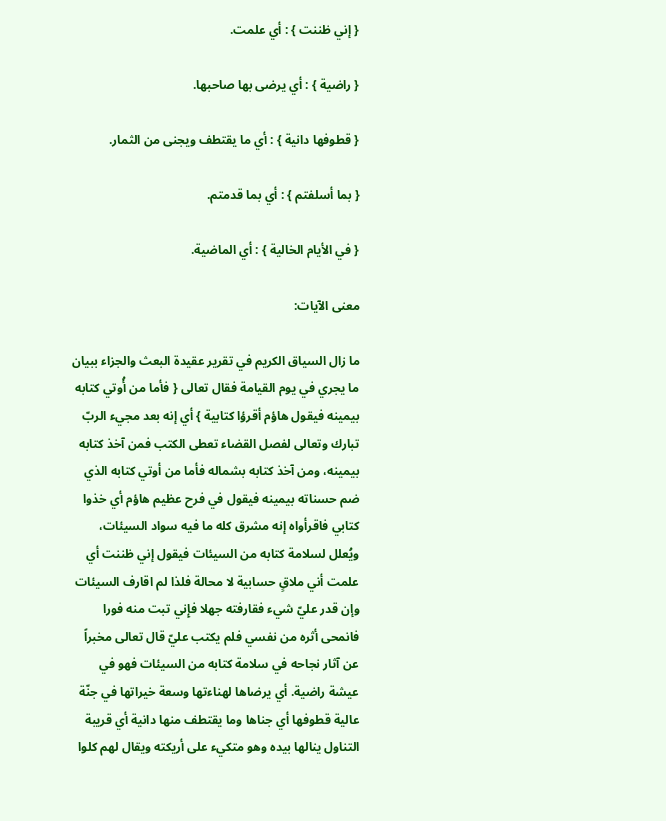{ إني ظننت } : أي علمت.

{ راضية } : أي يرضى بها صاحبها.

{ قطوفها دانية } : أي ما يقتطف ويجنى من الثمار.

{ بما أسلفتم } : أي بما قدمتم.

{ في الأيام الخالية } : أي الماضية.

معنى الآيات:

ما زال السياق الكريم في تقرير عقيدة البعث والجزاء ببيان ما يجري في يوم القيامة فقال تعالى { فأما من أُوتي كتابه بيمينه فيقول هاؤم أقرؤا كتابية } أي إنه بعد مجيء الربّ تبارك وتعالى لفصل القضاء تعطى الكتب فمن آخذ كتابه بيمينه، ومن آخذ كتابه بشماله فأما من أوتي كتابه الذي ضم حسناته بيمينه فيقول في فرح عظيم هاؤم أي خذوا كتابي فاقرأواه إنه مشرق كله ما فيه سواد السيئات، ويُعلل لسلامة كتابه من السيئات فيقول إني ظننت أي علمت أني ملاقٍ حسابية لا محالة فلذا لم اقارف السيئات وإن قدر عليّ شيء فقارفته جهلا فإِني تبت منه فورا فانمحى أثره من نفسي فلم يكتب عليّ قال تعالى مخبراً عن آثار نجاحه في سلامة كتابه من السيئات فهو في عيشة راضية. أي يرضاها لهناءتها وسعة خيراتها في جنّة عالية قطوفها أي جناها وما يقتطف منها دانية أي قريبة التناول ينالها بيده وهو متكيء على أريكته ويقال لهم كلوا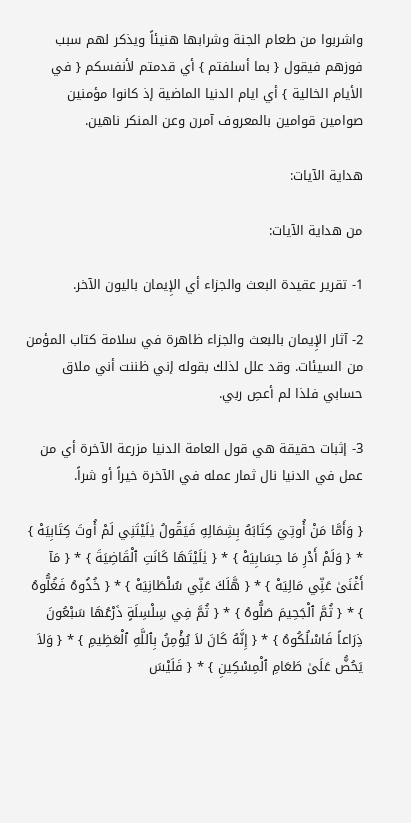واشربوا من طعام الجنة وشرابها هنيئاً ويذكر لهم سبب فوزهم فيقول { بما أسلفتم } أي قدمتم لأنفسكم { في الأيام الخالية } أي ايام الدنيا الماضية إذ كانوا مؤمنين صوامين قوامين بالمعروف آمرن وعن المنكر ناهين.

هداية الآيات:

من هداية الآيات:

1- تقرير عقيدة البعث والجزاء أي الإِيمان باليون الآخر.

2- آثار الإِيمان بالبعث والجزاء ظاهرة في سلامة كتاب المؤمن من السيئات. وقد علل لذلك بقوله إني ظننت أني ملاق حسابي فلذا لم أعصِ ربي.

3- إثبات حقيقة هي قول العامة الدنيا مزرعة الآخرة أي من عمل في الدنيا نال ثمار عمله في الآخرة خيراً أو شراً.

{ وَأَمَّا مَنْ أُوتِيَ كِتَابَهُ بِشِمَالِهِ فَيَقُولُ يٰلَيْتَنِي لَمْ أُوتَ كِتَابِيَهْ } * { وَلَمْ أَدْرِ مَا حِسَابِيَهْ } * { يٰلَيْتَهَا كَانَتِ ٱلْقَاضِيَةَ } * { مَآ أَغْنَىٰ عَنِّي مَالِيَهْ } * { هَّلَكَ عَنِّي سُلْطَانِيَهْ } * { خُذُوهُ فَغُلُّوهُ } * { ثُمَّ ٱلْجَحِيمَ صَلُّوهُ } * { ثُمَّ فِي سِلْسِلَةٍ ذَرْعُهَا سَبْعُونَ ذِرَاعاً فَاسْلُكُوهُ } * { إِنَّهُ كَانَ لاَ يُؤْمِنُ بِٱللَّهِ ٱلْعَظِيمِ } * { وَلاَ يَحُضُّ عَلَىٰ طَعَامِ ٱلْمِسْكِينِ } * { فَلَيْسَ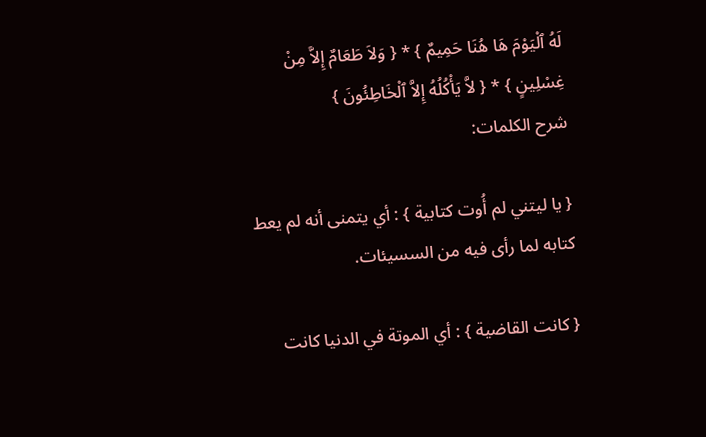لَهُ ٱلْيَوْمَ هَا هُنَا حَمِيمٌ } * { وَلاَ طَعَامٌ إِلاَّ مِنْ غِسْلِينٍ } * { لاَّ يَأْكُلُهُ إِلاَّ ٱلْخَاطِئُونَ }
شرح الكلمات:

{ يا ليتني لم أُوت كتابية } : أي يتمنى أنه لم يعط كتابه لما رأى فيه من السسيئات.

{ كانت القاضية } : أي الموتة في الدنيا كانت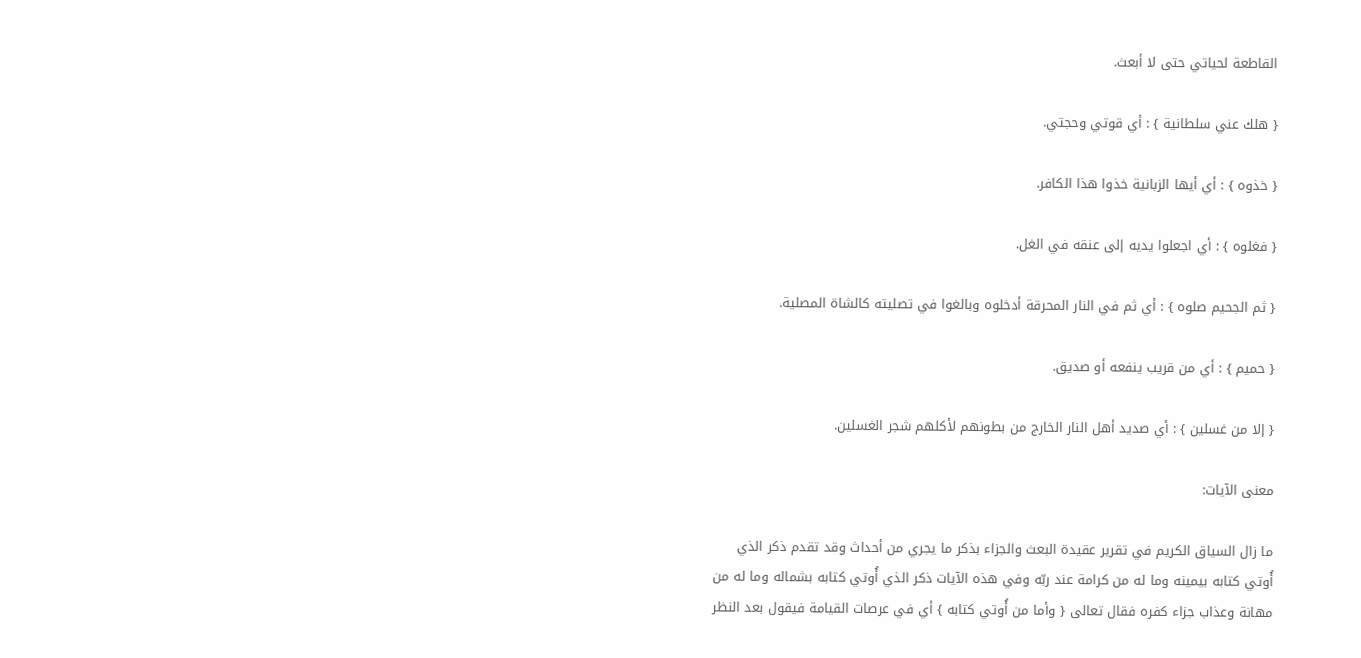القاطعة لحياتي حتى لا أبعث.

{ هلك عني سلطانية } : أي قوتي وحجتي.

{ خذوه } : أي أيها الزبانية خذوا هذا الكافر.

{ فغلوه } : أي اجعلوا يديه إلى عنقه في الغل.

{ ثم الجحيم صلوه } : أي ثم في النار المحرقة أدخلوه وبالغوا في تصليته كالشاة المصلية.

{ حميم } : أي من قريب ينفعه أو صديق.

{ إلا من غسلين } : أي صديد أهل النار الخارج من بطونهم لأكلهم شجر الغسلين.

معنى الآيات:

ما زال السياق الكريم في تقرير عقيدة البعث والجزاء بذكر ما يجري من أحداث وقد تقدم ذكر الذي أُوتي كتابه بيمينه وما له من كرامة عند ربّه وفي هذه الآيات ذكر الذي أُوتي كتابه بشماله وما له من مهانة وعذاب جزاء كفره فقال تعالى { وأما من أُوتي كتابه } أي في عرصات القيامة فيقول بعد النظر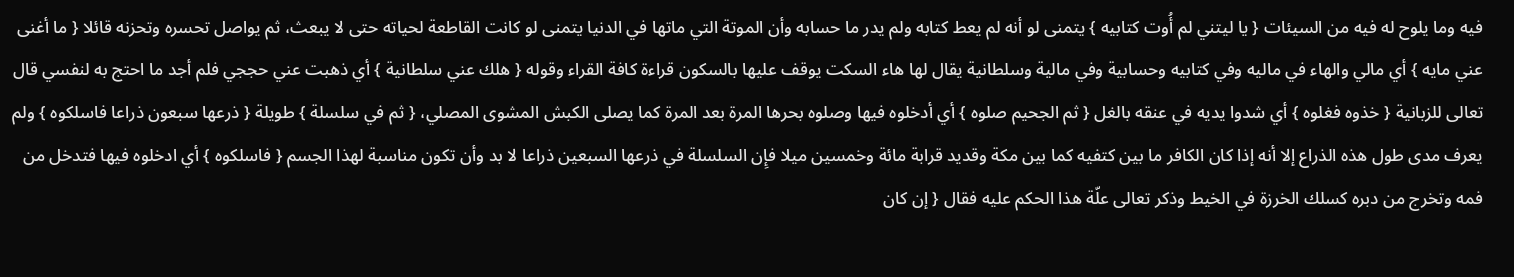فيه وما يلوح له فيه من السيئات { يا ليتني لم أُوت كتابيه } يتمنى لو أنه لم يعط كتابه ولم يدر ما حسابه وأن الموتة التي ماتها في الدنيا يتمنى لو كانت القاطعة لحياته حتى لا يبعث، ثم يواصل تحسره وتحزنه قائلا { ما أغنى عني مايه } أي مالي والهاء في ماليه وفي كتابيه وحسابية وفي مالية وسلطانية يقال لها هاء السكت يوقف عليها بالسكون قراءة كافة القراء وقوله { هلك عني سلطانية } أي ذهبت عني حججي فلم أجد ما احتج به لنفسي قال تعالى للزبانية { خذوه فغلوه } أي شدوا يديه في عنقه بالغل { ثم الجحيم صلوه } أي أدخلوه فيها وصلوه بحرها المرة بعد المرة كما يصلى الكبش المشوى المصلي، { ثم في سلسلة } طويلة { ذرعها سبعون ذراعا فاسلكوه } ولم يعرف مدى طول هذه الذراع إلا أنه إذا كان الكافر ما بين كتفيه كما بين مكة وقديد قرابة مائة وخمسين ميلا فإِن السلسلة في ذرعها السبعين ذراعا لا بد وأن تكون مناسبة لهذا الجسم { فاسلكوه } أي ادخلوه فيها فتدخل من فمه وتخرج من دبره كسلك الخرزة في الخيط وذكر تعالى علّة هذا الحكم عليه فقال { إن كان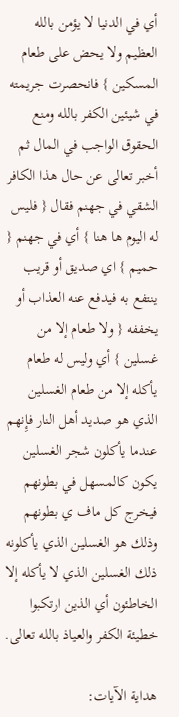أي في الدنيا لا يؤمن بالله العظيم ولا يحض على طعام المسكين } فانحصرت جريمته في شيئين الكفر بالله ومنع الحقوق الواجب في المال ثم أخبر تعالى عن حال هذا الكافر الشقي في جهنم فقال { فليس له اليوم ها هنا } أي في جهنم { حميم } اي صديق أو قريب ينتفع به فيدفع عنه العذاب أو يخففه { ولا طعام إلا من غسلين } أي وليس له طعام يأكله إلا من طعام الغسلين الذي هو صديد أهل النار فإِنهم عندما يأكلون شجر الغسلين يكون كالمسهل في بطونهم فيخرج كل ماف ي بطونهم وذلك هو الغسلين الذي يأكلونه ذلك الغسلين الذي لا يأكله إلا الخاطئون أي الذين ارتكبوا خطيئة الكفر والعياذ بالله تعالى.

هداية الآيات: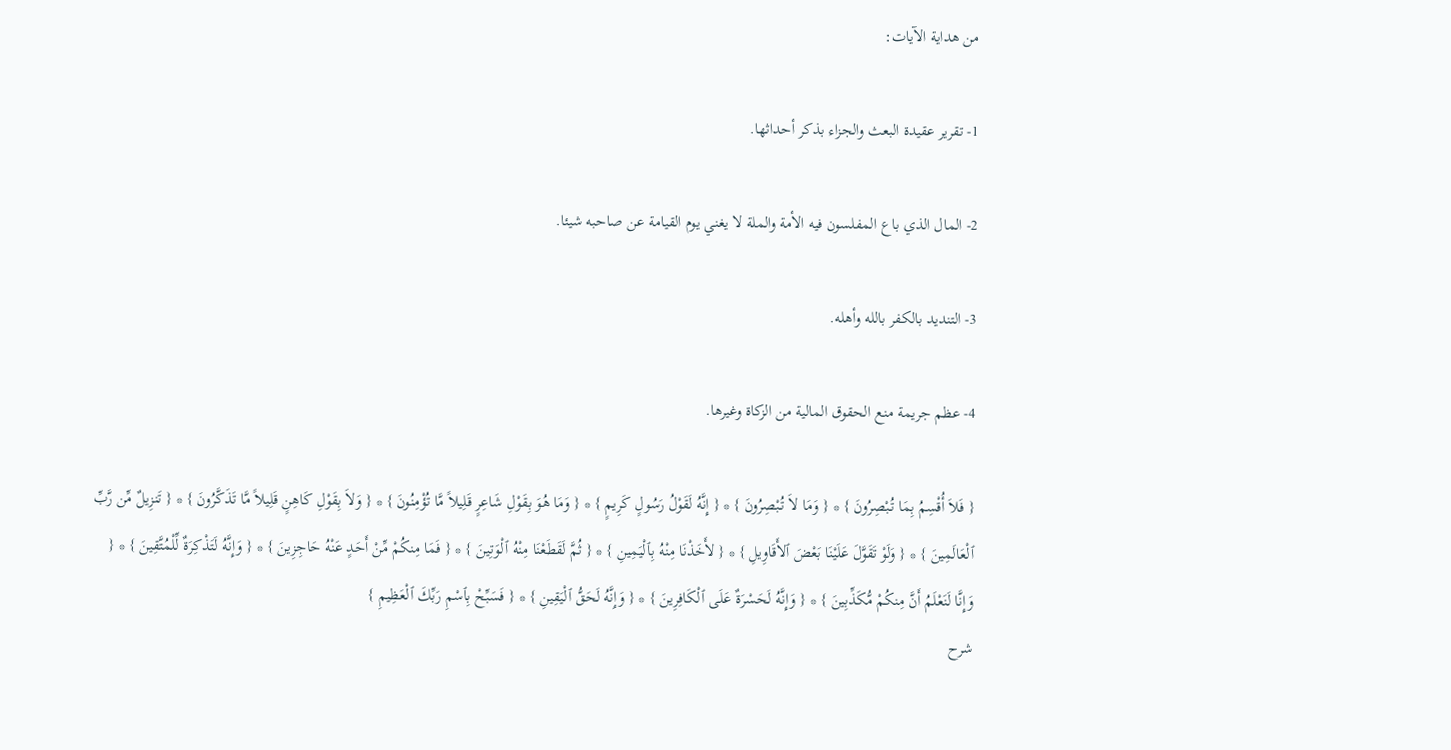من هداية الآيات:

1- تقرير عقيدة البعث والجزاء بذكر أحداثها.

2- المال الذي باع المفلسون فيه الأمة والملة لا يغني يوم القيامة عن صاحبه شيئا.

3- التنديد بالكفر بالله وأهله.

4- عظم جريمة منع الحقوق المالية من الزكاة وغيرها.

{ فَلاَ أُقْسِمُ بِمَا تُبْصِرُونَ } * { وَمَا لاَ تُبْصِرُونَ } * { إِنَّهُ لَقَوْلُ رَسُولٍ كَرِيمٍ } * { وَمَا هُوَ بِقَوْلِ شَاعِرٍ قَلِيلاً مَّا تُؤْمِنُونَ } * { وَلاَ بِقَوْلِ كَاهِنٍ قَلِيلاً مَّا تَذَكَّرُونَ } * { تَنزِيلٌ مِّن رَّبِّ ٱلْعَالَمِينَ } * { وَلَوْ تَقَوَّلَ عَلَيْنَا بَعْضَ ٱلأَقَاوِيلِ } * { لأَخَذْنَا مِنْهُ بِٱلْيَمِينِ } * { ثُمَّ لَقَطَعْنَا مِنْهُ ٱلْوَتِينَ } * { فَمَا مِنكُمْ مِّنْ أَحَدٍ عَنْهُ حَاجِزِينَ } * { وَإِنَّهُ لَتَذْكِرَةٌ لِّلْمُتَّقِينَ } * { وَإِنَّا لَنَعْلَمُ أَنَّ مِنكُمْ مُّكَذِّبِينَ } * { وَإِنَّهُ لَحَسْرَةٌ عَلَى ٱلْكَافِرِينَ } * { وَإِنَّهُ لَحَقُّ ٱلْيَقِينِ } * { فَسَبِّحْ بِٱسْمِ رَبِّكَ ٱلْعَظِيمِ }
شرح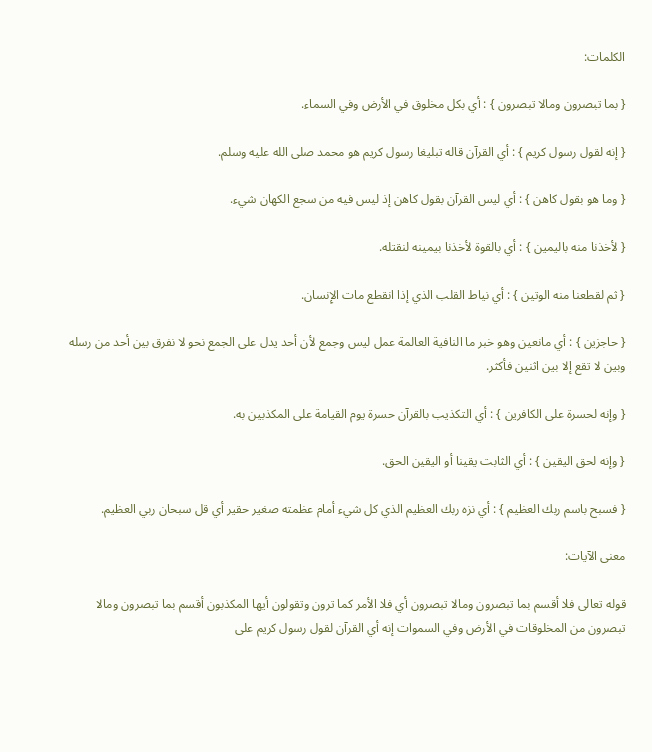الكلمات:

{ بما تبصرون ومالا تبصرون } : أي بكل مخلوق في الأرض وفي السماء.

{ إنه لقول رسول كريم } : أي القرآن قاله تبليغا رسول كريم هو محمد صلى الله عليه وسلم.

{ وما هو بقول كاهن } : أي ليس القرآن بقول كاهن إذ ليس فيه من سجع الكهان شيء.

{ لأخذنا منه باليمين } : أي بالقوة لأخذنا بيمينه لنقتله.

{ ثم لقطعنا منه الوتين } : أي نياط القلب الذي إذا انقطع مات الإِنسان.

{ حاجزين } : أي مانعين وهو خبر ما النافية العالمة عمل ليس وجمع لأن أحد يدل على الجمع نحو لا نفرق بين أحد من رسله وبين لا تقع إلا بين اثنين فأكثر.

{ وإنه لحسرة على الكافرين } : أي التكذيب بالقرآن حسرة يوم القيامة على المكذبين به.

{ وإنه لحق اليقين } : أي الثابت يقينا أو اليقين الحق.

{ فسبح باسم ربك العظيم } : أي نزه ربك العظيم الذي كل شيء أمام عظمته صغير حقير أي قل سبحان ربي العظيم.

معنى الآيات:

قوله تعالى فلا أقسم بما تبصرون ومالا تبصرون أي فلا الأمر كما ترون وتقولون أيها المكذبون أقسم بما تبصرون ومالا تبصرون من المخلوقات في الأرض وفي السموات إنه أي القرآن لقول رسول كريم على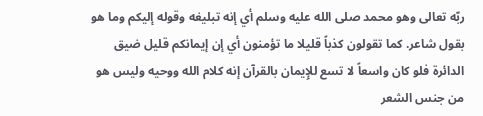ربّه تعالى وهو محمد صلى الله عليه وسلم أي إنه تبليغه وقوله إليكم وما هو بقول شاعر. كما تقولون كذباً قليلا ما تؤمنون أي إن إيمانكم قليل ضيق الدائرة فلو كان واسعاً لا تسع للإِيمان بالقرآن إنه كلام الله ووحيه وليس هو من جنس الشعر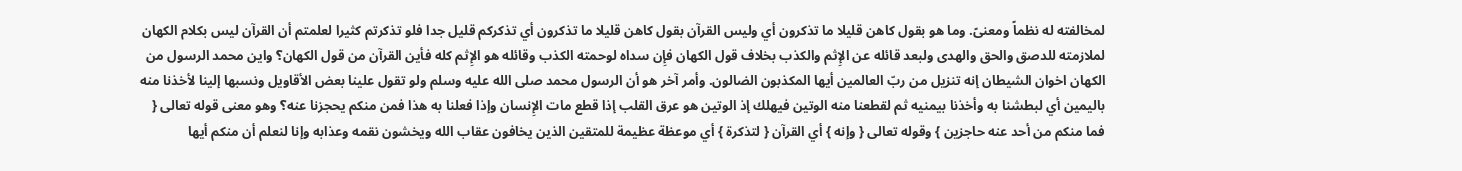لمخالفته له نظماً ومعنىً. وما هو بقول كاهن قليلا ما تذكرون أي وليس القرآن بقول كاهن قليلا ما تذكرون أي تذكركم قليل جدا فلو تذكرتم كثيرا لعلمتم أن القرآن ليس بكلام الكهان لملازمته للدصق والحق والهدى ولبعد قائله عن الإِثم والكذب بخلاف قول الكهان فإِن سداه لوحمته الكذب وقائله هو الإِثم كله فأين القرآن من قول الكهان؟ واين محمد الرسول من الكهان اخوان الشيطان إنه تنزيل من ربّ العالمين أيها المكذبون الضالون. وأمر آخر هو أن الرسول محمد صلى الله عليه وسلم ولو تقول علينا بعض الأقاويل ونسبها إلينا لأخذنا منه باليمين أي لبطشنا به وأخذنا بيمنيه ثم لقطعنا منه الوتين فيهلك إذ الوتين هو عرق القلب إذا قطع مات الإِنسان وإذا فعلنا به هذا فمن منكم يحجزنا عنه؟ وهو معنى قوله تعالى { فما منكم من أحد عنه حاجزين } وقوله تعالى { وإنه } أي القرآن { لتذكرة } أي موعظة عظيمة للمتقين الذين يخافون عقاب الله ويخشون نقمه وعذابه وإنا لنعلم أن منكم أيها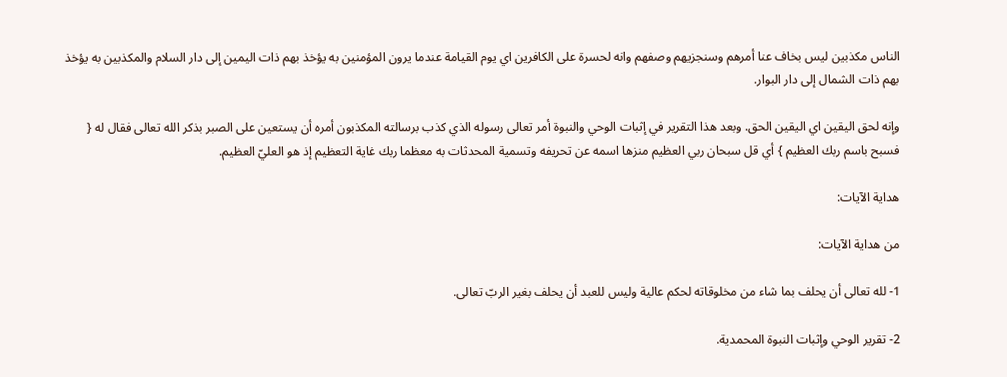الناس مكذبين ليس بخاف عنا أمرهم وسنجزيهم وصفهم وانه لحسرة على الكافرين اي يوم القيامة عندما يرون المؤمنين به يؤخذ بهم ذات اليمين إلى دار السلام والمكذبين به يؤخذ بهم ذات الشمال إلى دار البوار.

وإنه لحق اليقين اي اليقين الحق. وبعد هذا التقرير في إثبات الوحي والنبوة أمر تعالى رسوله الذي كذب برسالته المكذبون أمره أن يستعين على الصبر بذكر الله تعالى فقال له { فسبح باسم ربك العظيم } أي قل سبحان ربي العظيم منزها اسمه عن تحريفه وتسمية المحدثات به معظما ربك غاية التعظيم إذ هو العليّ العظيم.

هداية الآيات:

من هداية الآيات:

1- لله تعالى أن يحلف بما شاء من مخلوقاته لحكم عالية وليس للعبد أن يحلف بغير الربّ تعالى.

2- تقرير الوحي وإثبات النبوة المحمدية.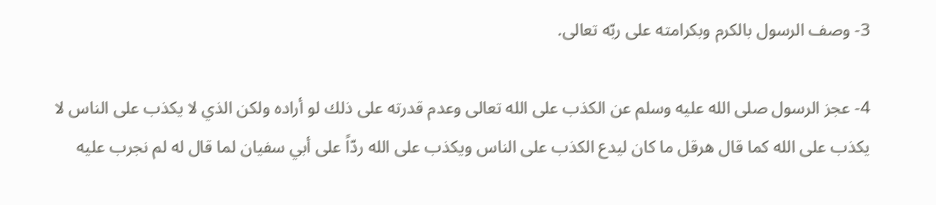3- وصف الرسول بالكرم وبكرامته على ربّه تعالى.

4- عجز الرسول صلى الله عليه وسلم عن الكذب على الله تعالى وعدم قدرته على ذلك لو أراده ولكن الذي لا يكذب على الناس لا يكذب على الله كما قال هرقل ما كان ليدع الكذب على الناس ويكذب على الله ردّاً على أبي سفيان لما قال له لم نجرب عليه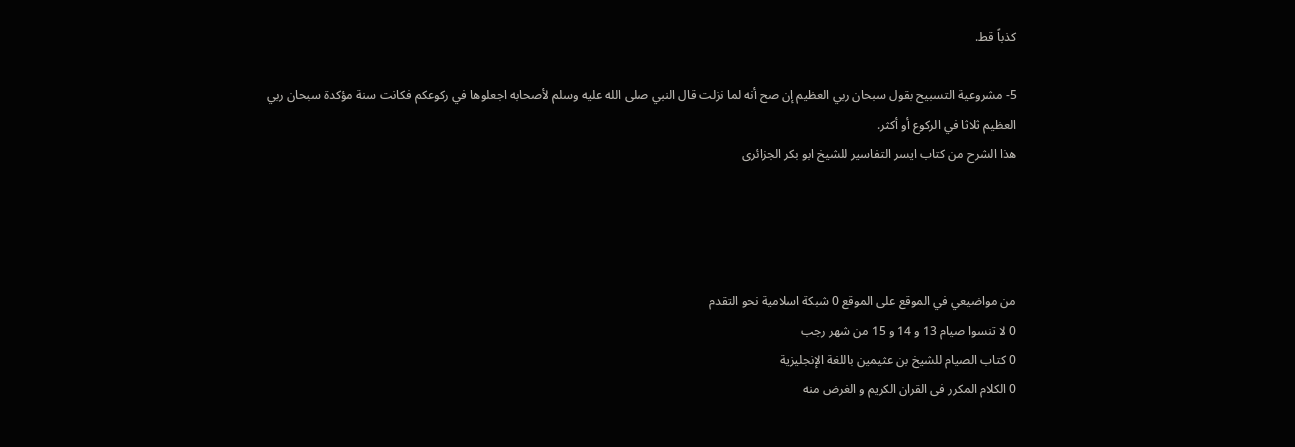كذباً قط.

5- مشروعية التسبيح بقول سبحان ربي العظيم إن صح أنه لما نزلت قال النبي صلى الله عليه وسلم لأصحابه اجعلوها في ركوعكم فكانت سنة مؤكدة سبحان ربي العظيم ثلاثا في الركوع أو أكثر.
هذا الشرح من كتاب ايسر التفاسير للشيخ ابو بكر الجزائرى




من مواضيعي في الموقع على الموقع 0 شبكة اسلامية نحو التقدم
0 لا تنسوا صيام 13 و 14 و 15 من شهر رجب
0 كتاب الصيام للشيخ بن عثيمين باللغة الإنجليزية
0 الكلام المكرر فى القران الكريم و الغرض منه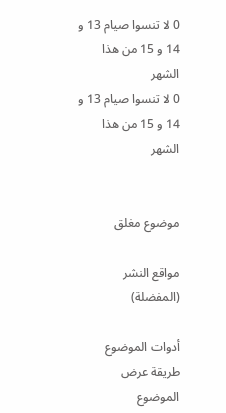0 لا تنسوا صيام 13 و 14 و 15 من هذا الشهر
0 لا تنسوا صيام 13 و 14 و 15 من هذا الشهر


موضوع مغلق

مواقع النشر (المفضلة)

أدوات الموضوع
طريقة عرض الموضوع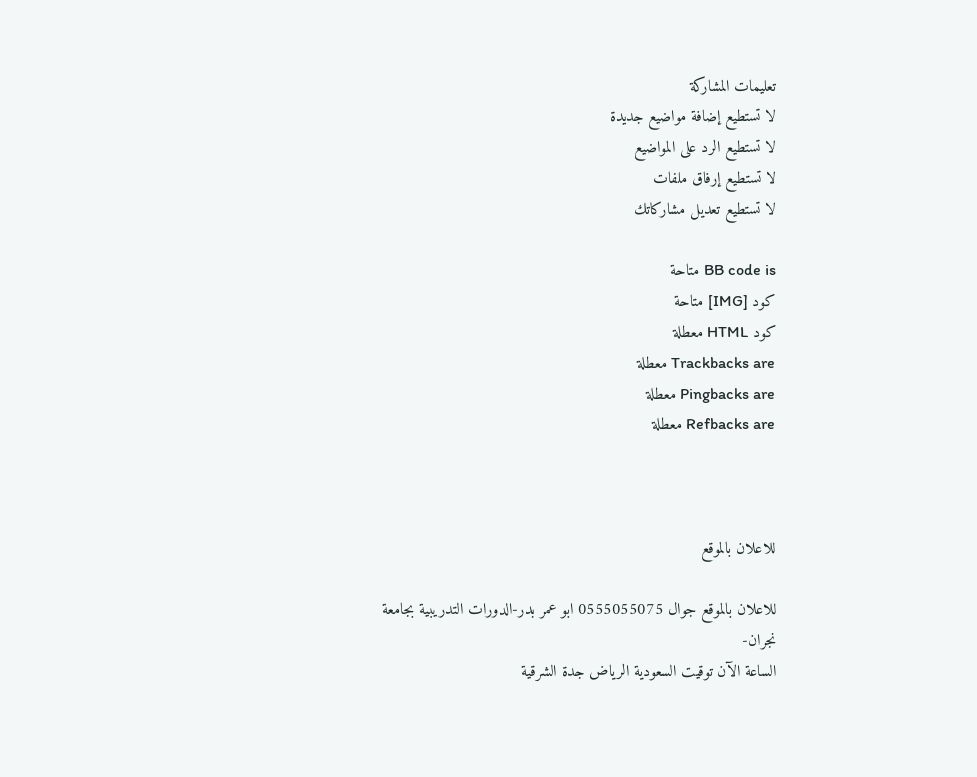تعليمات المشاركة
لا تستطيع إضافة مواضيع جديدة
لا تستطيع الرد على المواضيع
لا تستطيع إرفاق ملفات
لا تستطيع تعديل مشاركاتك

BB code is متاحة
كود [IMG] متاحة
كود HTML معطلة
Trackbacks are معطلة
Pingbacks are معطلة
Refbacks are معطلة



للاعلان بالموقع

للاعلان بالموقع جوال 0555055075 ابو عمر بدر-الدورات التدريبية بجامعة نجران-
الساعة الآن توقيت السعودية الرياض جدة الشرقية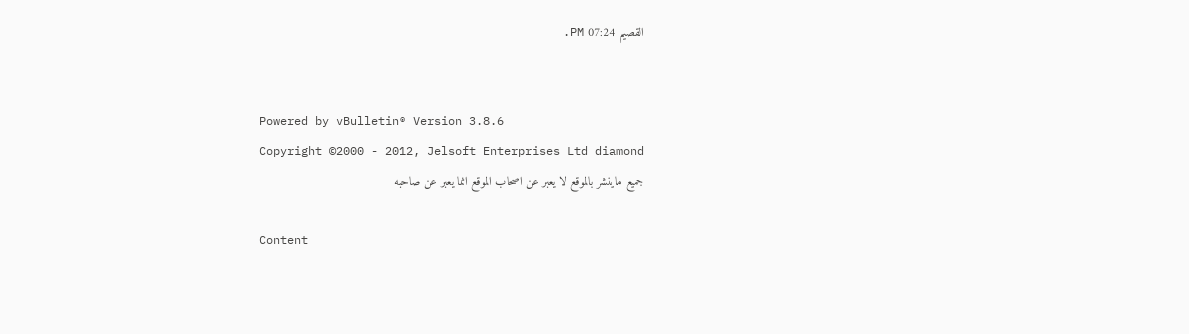القصيم 07:24 PM.


Powered by vBulletin® Version 3.8.6
Copyright ©2000 - 2012, Jelsoft Enterprises Ltd diamond
جميع ماينشر بالموقع لا يعبر عن اصحاب الموقع انما يعبر عن صاحبه

Content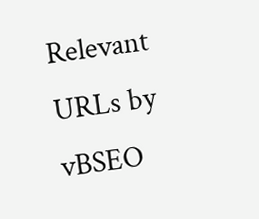Relevant URLs by vBSEO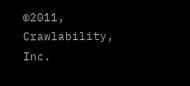©2011, Crawlability, Inc.